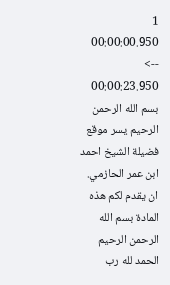1
00:00:00.950 --> 00:00:23.950
بسم الله الرحمن الرحيم يسر موقع فضيلة الشيخ احمد ابن عمر الحازمي. ان يقدم لكم هذه المادة بسم الله الرحمن الرحيم الحمد لله رب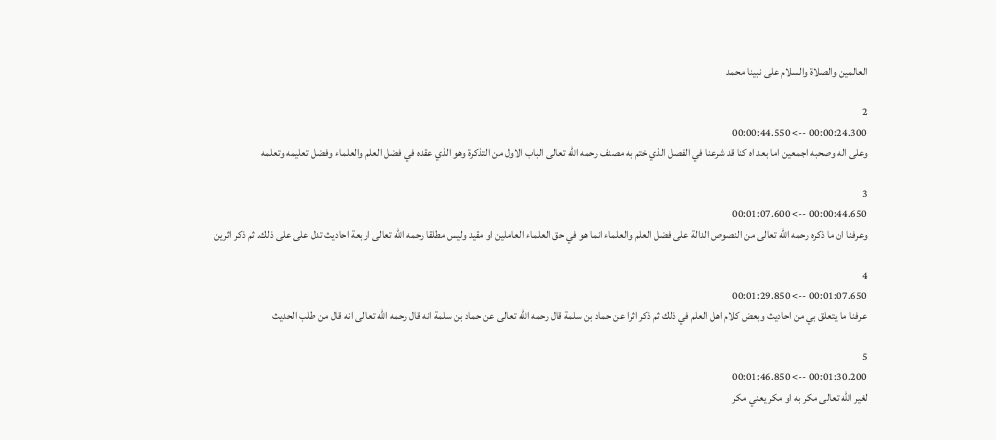العالمين والصلاة والسلام على نبينا محمد

2
00:00:24.300 --> 00:00:44.550
وعلى اله وصحبه اجمعين اما بعد اه كنا قد شرعنا في الفصل الذي ختم به مصنف رحمه الله تعالى الباب الاول من التذكرة وهو الذي عقده في فضل العلم والعلماء وفضل تعليمه وتعلمه

3
00:00:44.650 --> 00:01:07.600
وعرفنا ان ما ذكره رحمه الله تعالى من النصوص الدالة على فضل العلم والعلماء انما هو في حق العلماء العاملين او مقيد وليس مطلقا رحمه الله تعالى اربعة احاديث تدل على على ذلك. ثم ذكر اثرين

4
00:01:07.650 --> 00:01:29.850
عرفنا ما يتعلق بي من احاديث وبعض كلام اهل العلم في ذلك ثم ذكر اثرا عن حماد بن سلمة قال رحمه الله تعالى عن حماد بن سلمة انه قال رحمه الله تعالى انه قال من طلب الحديث

5
00:01:30.200 --> 00:01:46.850
لغير الله تعالى مكر به او مكر يعني مكر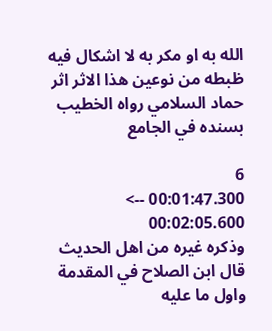الله به او مكر به لا اشكال فيه ظبطه من نوعين هذا الاثر اثر حماد السلامي رواه الخطيب بسنده في الجامع

6
00:01:47.300 --> 00:02:05.600
وذكره غيره من اهل الحديث قال ابن الصلاح في المقدمة واول ما عليه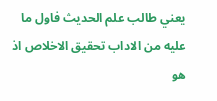يعني طالب علم الحديث فاول ما عليه من الاداب تحقيق الاخلاص اذ هو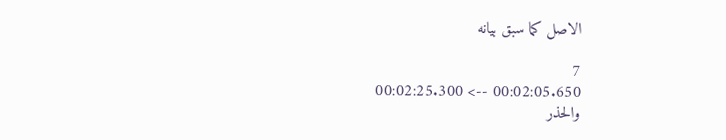الاصل كما سبق بيانه

7
00:02:05.650 --> 00:02:25.300
والحذر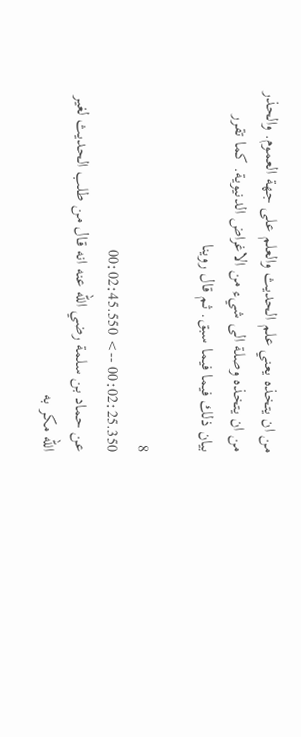من ان يتخذه يعني علم الحديث والعلم على جهة العموم. والحذر من ان يتخذه وصلة الى شيء من الاغراض الدنيوية. كما تقرر بيان ذلك فيما فيما سبق. ثم قال روينا

8
00:02:25.350 --> 00:02:45.550
عن حماد بن سلمة رضي الله عنه انه قال من طلب الحديث لغير الله مكر به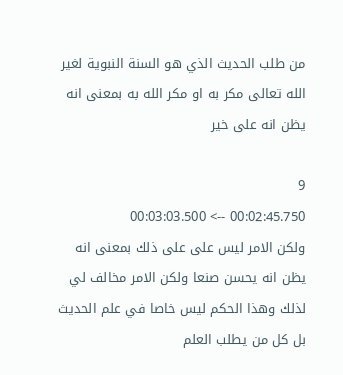من طلب الحديث الذي هو السنة النبوية لغير الله تعالى مكر به او مكر الله به بمعنى انه يظن انه على خير

9
00:02:45.750 --> 00:03:03.500
ولكن الامر ليس على على ذلك بمعنى انه يظن انه يحسن صنعا ولكن الامر مخالف لي لذلك وهذا الحكم ليس خاصا في علم الحديث بل كل من يطلب العلم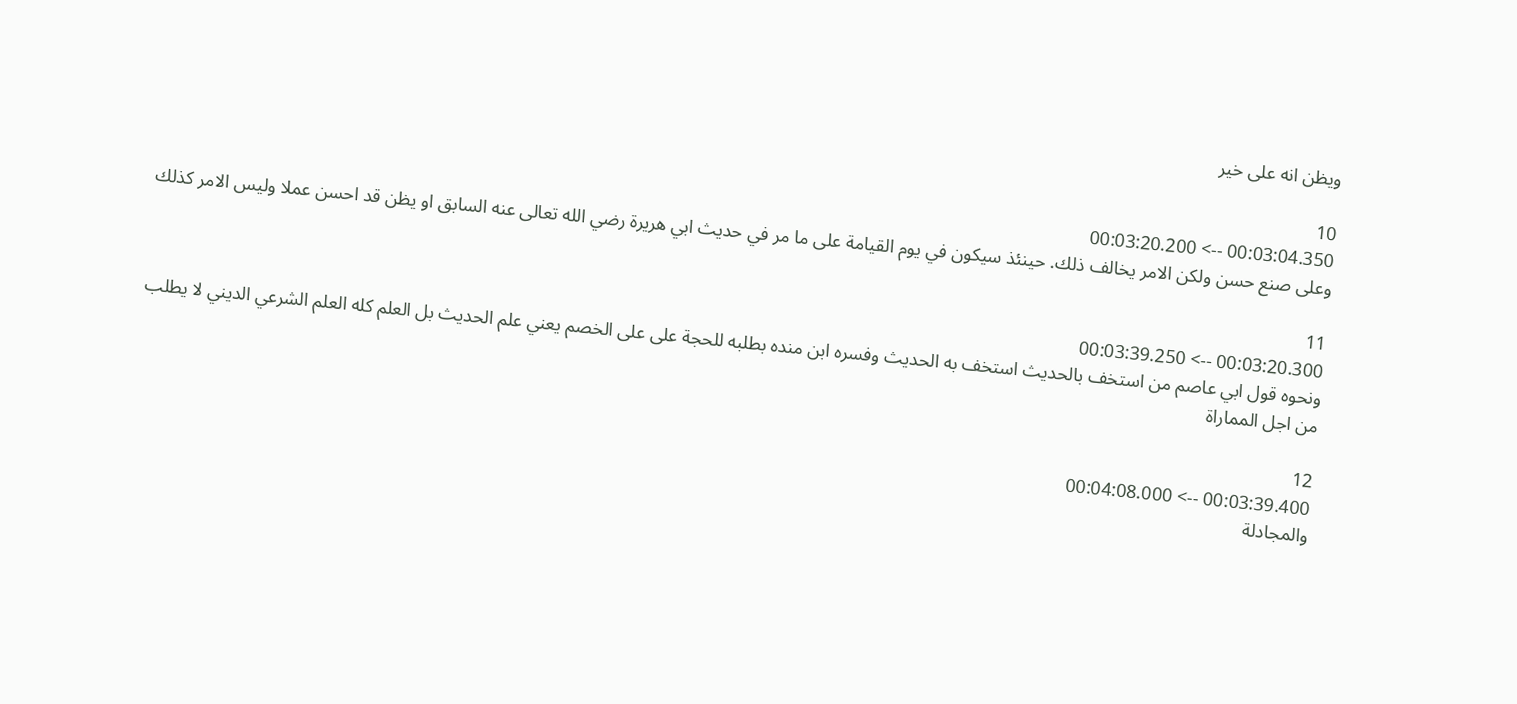ويظن انه على خير

10
00:03:04.350 --> 00:03:20.200
وعلى صنع حسن ولكن الامر يخالف ذلك. حينئذ سيكون في يوم القيامة على ما مر في حديث ابي هريرة رضي الله تعالى عنه السابق او يظن قد احسن عملا وليس الامر كذلك

11
00:03:20.300 --> 00:03:39.250
ونحوه قول ابي عاصم من استخف بالحديث استخف به الحديث وفسره ابن منده بطلبه للحجة على على الخصم يعني علم الحديث بل العلم كله العلم الشرعي الديني لا يطلب من اجل المماراة

12
00:03:39.400 --> 00:04:08.000
والمجادلة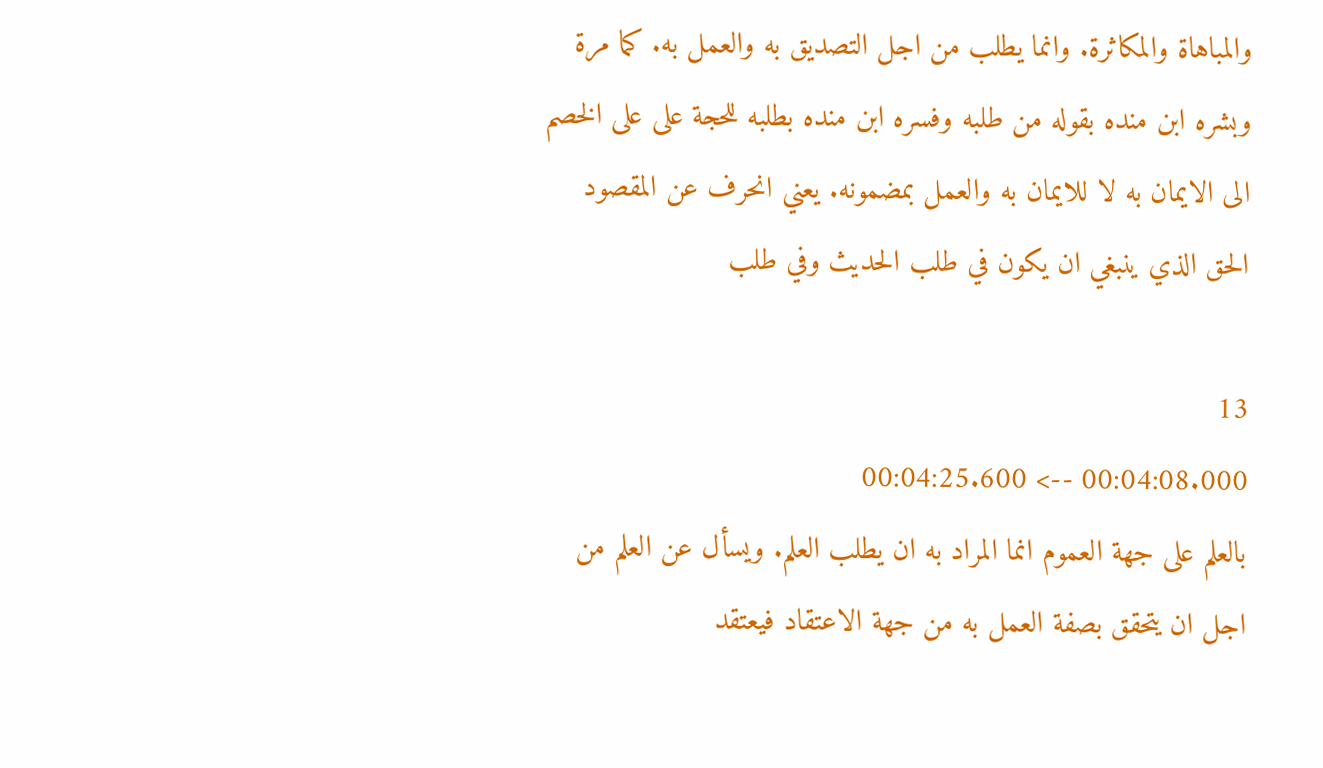والمباهاة والمكاثرة. وانما يطلب من اجل التصديق به والعمل به. كما مرة وبشره ابن منده بقوله من طلبه وفسره ابن منده بطلبه للحجة على على الخصم الى الايمان به لا للايمان به والعمل بمضمونه. يعني انحرف عن المقصود الحق الذي ينبغي ان يكون في طلب الحديث وفي طلب

13
00:04:08.000 --> 00:04:25.600
بالعلم على جهة العموم انما المراد به ان يطلب العلم. ويسأل عن العلم من اجل ان يتحقق بصفة العمل به من جهة الاعتقاد فيعتقد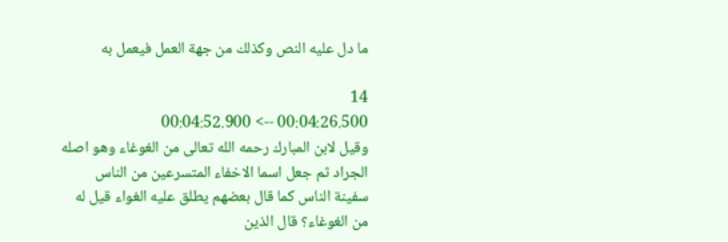ما دل عليه النص وكذلك من جهة العمل فيعمل به

14
00:04:26.500 --> 00:04:52.900
وقيل لابن المبارك رحمه الله تعالى من الغوغاء وهو اصله الجراد ثم جعل اسما الاخفاء المتسرعين من الناس سفينة الناس كما قال بعضهم يطلق عليه الغواء قيل له من الغوغاء؟ قال الذين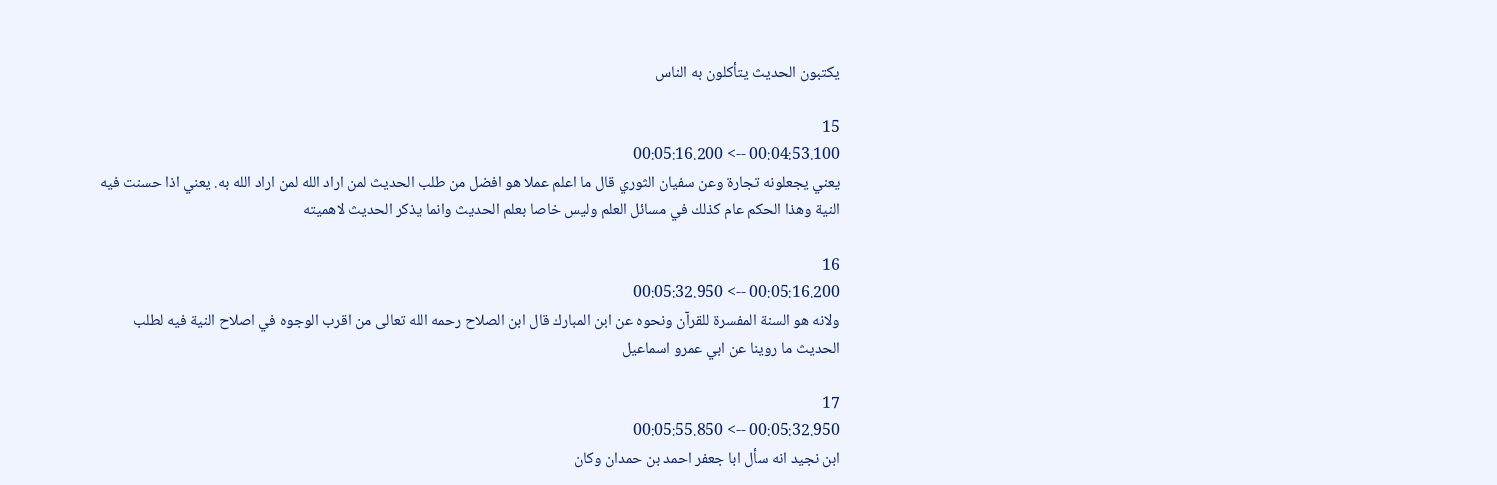يكتبون الحديث يتأكلون به الناس

15
00:04:53.100 --> 00:05:16.200
يعني يجعلونه تجارة وعن سفيان الثوري قال ما اعلم عملا هو افضل من طلب الحديث لمن اراد الله لمن اراد الله به. يعني اذا حسنت فيه النية وهذا الحكم عام كذلك في مسائل العلم وليس خاصا بعلم الحديث وانما يذكر الحديث لاهميته

16
00:05:16.200 --> 00:05:32.950
ولانه هو السنة المفسرة للقرآن ونحوه عن ابن المبارك قال ابن الصلاح رحمه الله تعالى من اقرب الوجوه في اصلاح النية فيه لطلب الحديث ما روينا عن ابي عمرو اسماعيل

17
00:05:32.950 --> 00:05:55.850
ابن نجيد انه سأل ابا جعفر احمد بن حمدان وكان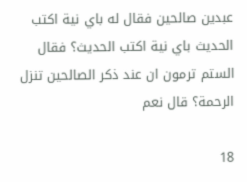عبدين صالحين فقال له باي نية اكتب الحديث باي نية اكتب الحديث؟ فقال الستم ترمون ان عند ذكر الصالحين تنزل الرحمة؟ قال نعم

18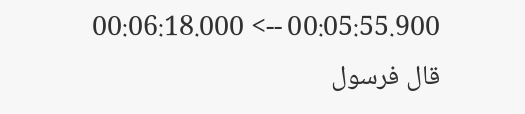00:05:55.900 --> 00:06:18.000
قال فرسول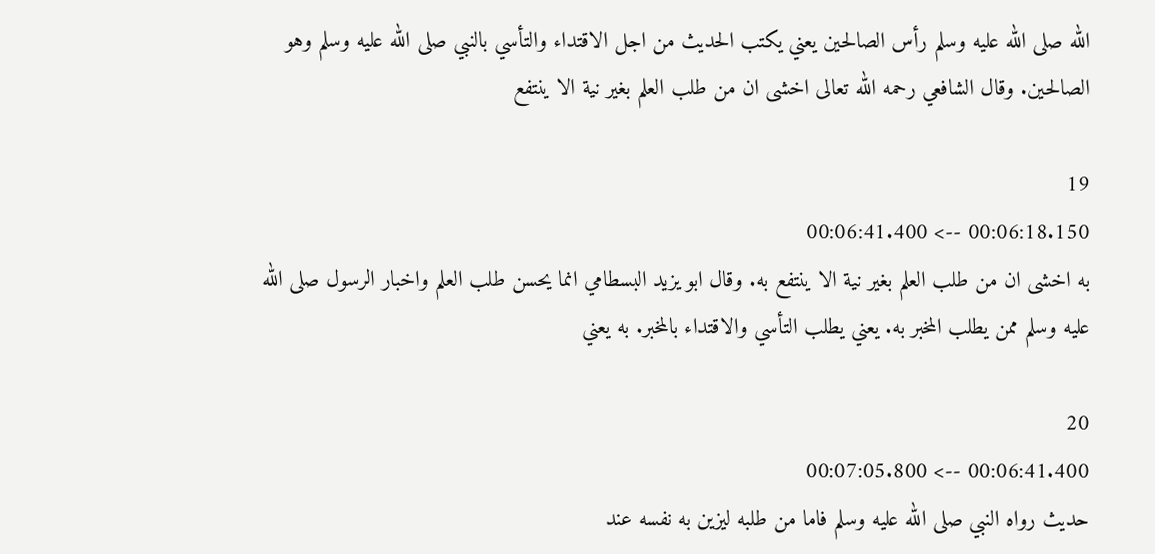الله صلى الله عليه وسلم رأس الصالحين يعني يكتب الحديث من اجل الاقتداء والتأسي بالنبي صلى الله عليه وسلم وهو الصالحين. وقال الشافعي رحمه الله تعالى اخشى ان من طلب العلم بغير نية الا ينتفع

19
00:06:18.150 --> 00:06:41.400
به اخشى ان من طلب العلم بغير نية الا ينتفع به. وقال ابو يزيد البسطامي انما يحسن طلب العلم واخبار الرسول صلى الله عليه وسلم ممن يطلب المخبر به. يعني يطلب التأسي والاقتداء بالمخبر. به يعني

20
00:06:41.400 --> 00:07:05.800
حديث رواه النبي صلى الله عليه وسلم فاما من طلبه ليزين به نفسه عند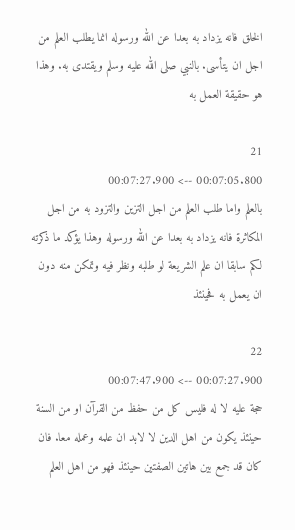الخلق فانه يزداد به بعدا عن الله ورسوله انما يطلب العلم من اجل ان يتأسى. بالنبي صلى الله عليه وسلم ويقتدى به. وهذا هو حقيقة العمل به

21
00:07:05.800 --> 00:07:27.900
بالعلم واما طلب العلم من اجل التزين والتزود به من اجل المكاثرة فانه يزداد به بعدا عن الله ورسوله وهذا يؤكد ما ذكرته لكم سابقا ان علم الشريعة لو طلبه ونظر فيه وتمكن منه دون ان يعمل به فحينئذ

22
00:07:27.900 --> 00:07:47.900
حجة عليه لا له فليس كل من حفظ من القرآن او من السنة حينئذ يكون من اهل الدين لا لابد ان علمه وعمله معا. فان كان قد جمع بين هاتين الصفتين حينئذ فهو من اهل العلم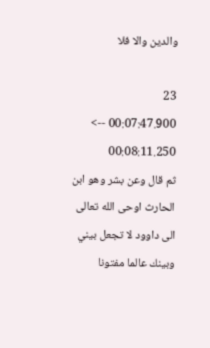والدين والا فلا

23
00:07:47.900 --> 00:08:11.250
ثم قال وعن بشر وهو ابن الحارث اوحى الله تعالى الى داوود لا تجعل بيني وبينك عالما مفتونا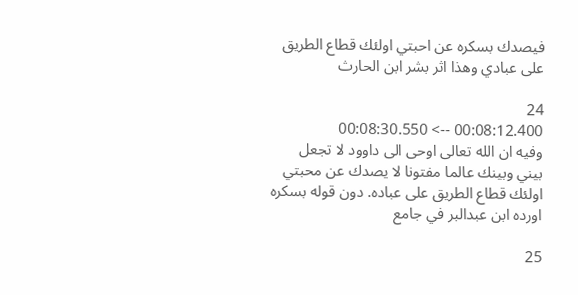فيصدك بسكره عن احبتي اولئك قطاع الطريق على عبادي وهذا اثر بشر ابن الحارث

24
00:08:12.400 --> 00:08:30.550
وفيه ان الله تعالى اوحى الى داوود لا تجعل بيني وبينك عالما مفتونا لا يصدك عن محبتي اولئك قطاع الطريق على عباده. دون قوله بسكره اورده ابن عبدالبر في جامع

25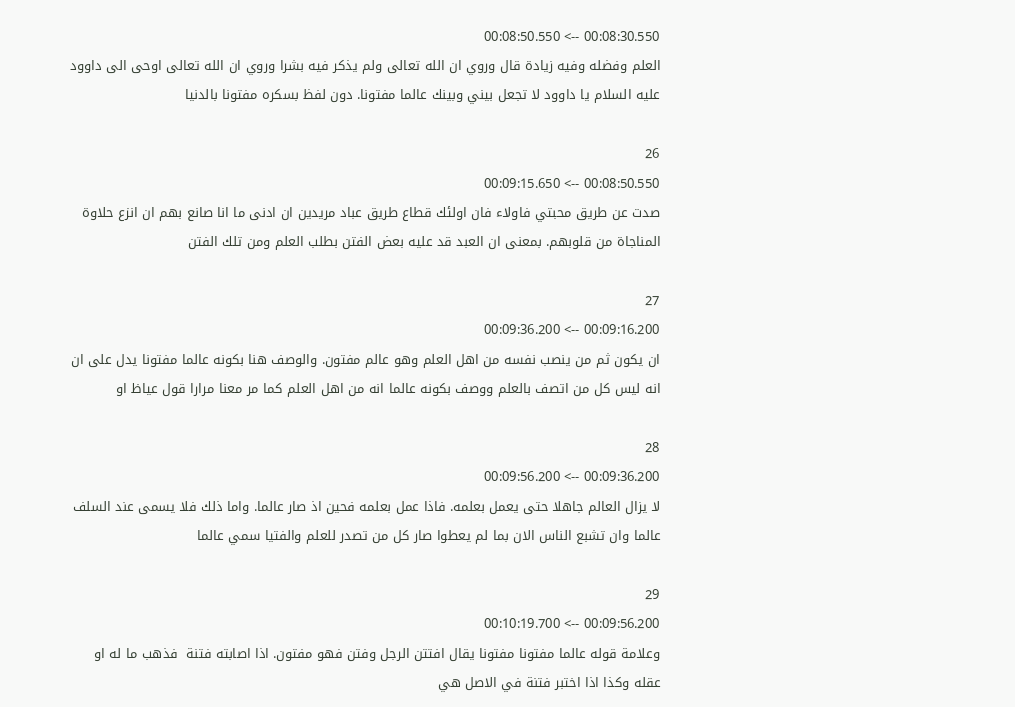00:08:30.550 --> 00:08:50.550
العلم وفضله وفيه زيادة قال وروي ان الله تعالى ولم يذكر فيه بشرا وروي ان الله تعالى اوحى الى داوود عليه السلام يا داوود لا تجعل بيني وبينك عالما مفتونا. دون لفظ بسكره مفتونا بالدنيا

26
00:08:50.550 --> 00:09:15.650
صدت عن طريق محبتي فاولاء فان اولئك قطاع طريق عباد مريدين ان ادنى ما انا صانع بهم ان انزع حلاوة المناجاة من قلوبهم. بمعنى ان العبد قد عليه بعض الفتن بطلب العلم ومن تلك الفتن

27
00:09:16.200 --> 00:09:36.200
ان يكون ثم من ينصب نفسه من اهل العلم وهو عالم مفتون. والوصف هنا بكونه عالما مفتونا يدل على ان انه ليس كل من اتصف بالعلم ووصف بكونه عالما انه من اهل العلم كما مر معنا مرارا قول عياظ او

28
00:09:36.200 --> 00:09:56.200
لا يزال العالم جاهلا حتى يعمل بعلمه. فاذا عمل بعلمه فحين اذ صار عالما. واما ذلك فلا يسمى عند السلف عالما وان تشبع الناس الان بما لم يعطوا صار كل من تصدر للعلم والفتيا سمي عالما

29
00:09:56.200 --> 00:10:19.700
وعلامة قوله عالما مفتونا مفتونا يقال افتتن الرجل وفتن فهو مفتون. اذا اصابته فتنة  فذهب ما له او عقله وكذا اذا اختبر فتنة في الاصل هي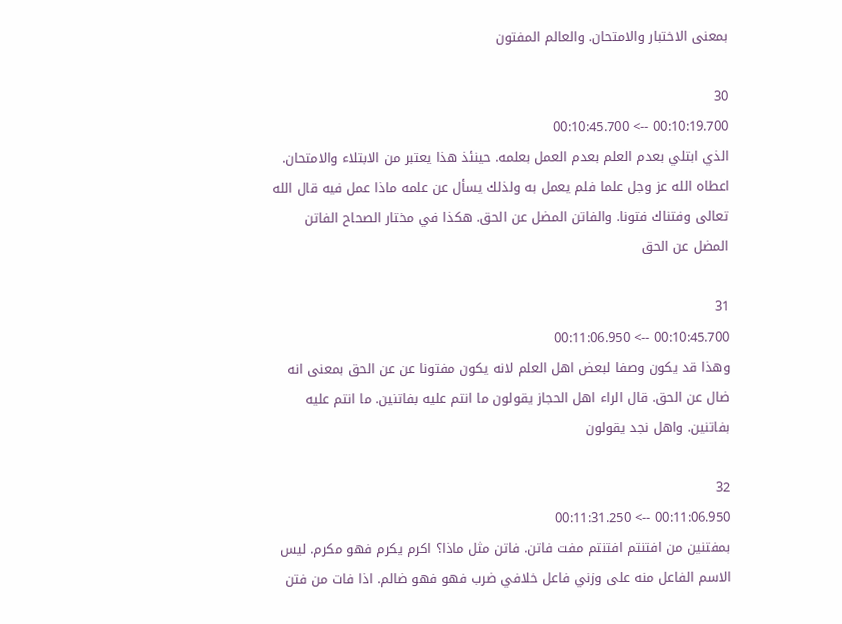بمعنى الاختبار والامتحان. والعالم المفتون

30
00:10:19.700 --> 00:10:45.700
الذي ابتلي بعدم العلم بعدم العمل بعلمه. حينئذ هذا يعتبر من الابتلاء والامتحان. اعطاه الله عز وجل علما فلم يعمل به ولذلك يسأل عن علمه ماذا عمل فيه قال الله تعالى وفتناك فتونا. والفاتن المضل عن الحق. هكذا في مختار الصحاح الفاتن المضل عن الحق

31
00:10:45.700 --> 00:11:06.950
وهذا قد يكون وصفا لبعض اهل العلم لانه يكون مفتونا عن عن الحق بمعنى انه ضال عن الحق. قال الراء اهل الحجاز يقولون ما انتم عليه بفاتنين. ما انتم عليه بفاتنين. واهل نجد يقولون

32
00:11:06.950 --> 00:11:31.250
بمفتنين من افتنتم افتنتم مفت فاتن. فاتن مثل ماذا؟ اكرم يكرم فهو مكرم. ليس الاسم الفاعل منه على وزني فاعل خلافي ضرب فهو فهو ضالم. اذا فات من فتن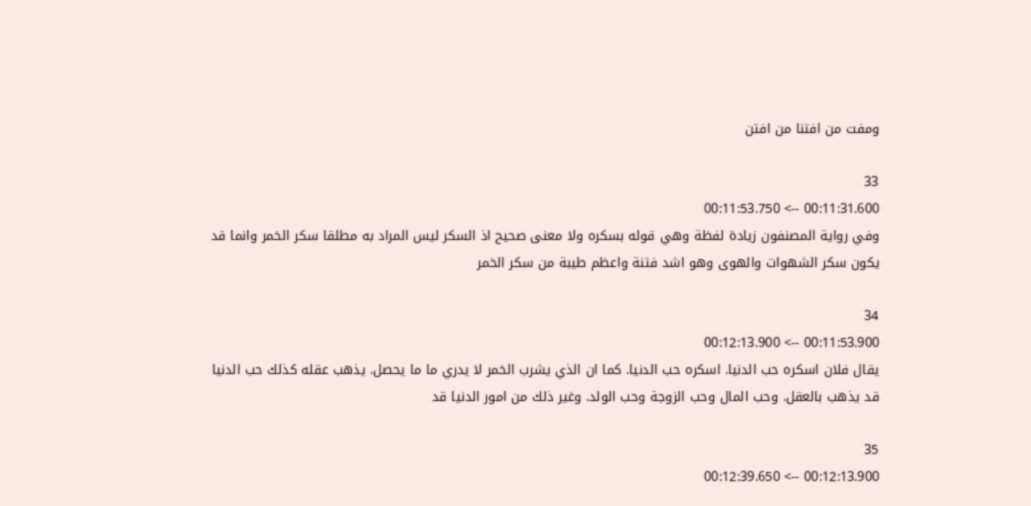ومفت من افتنا من افتن

33
00:11:31.600 --> 00:11:53.750
وفي رواية المصنفون زيادة لفظة وهي قوله بسكره ولا معنى صحيح اذ السكر ليس المراد به مطلقا سكر الخمر وانما قد يكون سكر الشهوات والهوى وهو اشد فتنة واعظم طيبة من سكر الخمر

34
00:11:53.900 --> 00:12:13.900
يقال فلان اسكره حب الدنيا. اسكره حب الدنيا. كما ان الذي يشرب الخمر لا يدري ما ما يحصل. يذهب عقله كذلك حب الدنيا قد يذهب بالعقل. وحب المال وحب الزوجة وحب الولد. وغير ذلك من امور الدنيا قد

35
00:12:13.900 --> 00:12:39.650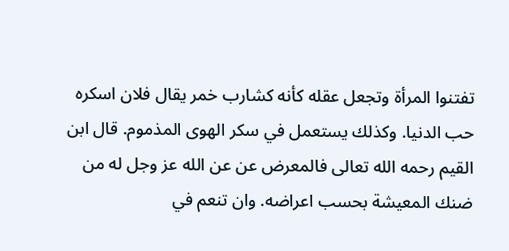تفتنوا المرأة وتجعل عقله كأنه كشارب خمر يقال فلان اسكره حب الدنيا. وكذلك يستعمل في سكر الهوى المذموم. قال ابن القيم رحمه الله تعالى فالمعرض عن عن الله عز وجل له من ضنك المعيشة بحسب اعراضه. وان تنعم في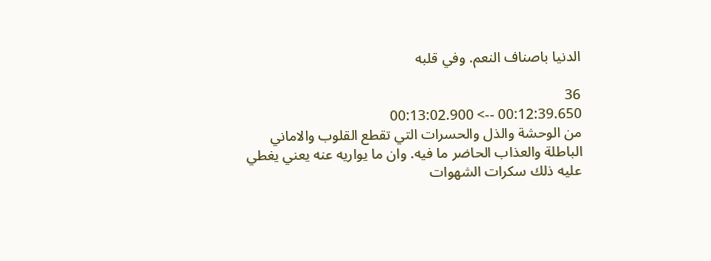الدنيا باصناف النعم. وفي قلبه

36
00:12:39.650 --> 00:13:02.900
من الوحشة والذل والحسرات التي تقطع القلوب والاماني الباطلة والعذاب الحاضر ما فيه. وان ما يواريه عنه يعني يغطي عليه ذلك سكرات الشهوات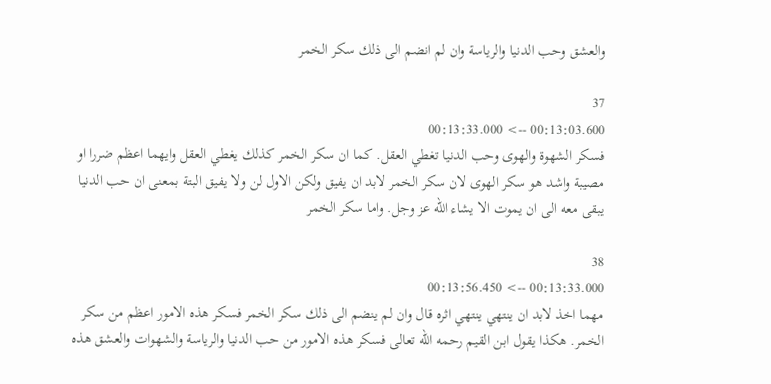والعشق وحب الدنيا والرياسة وان لم انضم الى ذلك سكر الخمر

37
00:13:03.600 --> 00:13:33.000
فسكر الشهوة والهوى وحب الدنيا تغطي العقل. كما ان سكر الخمر كذلك يغطي العقل وايهما اعظم ضررا او مصيبة واشد هو سكر الهوى لان سكر الخمر لابد ان يفيق ولكن الاول لن ولا يفيق البتة بمعنى ان حب الدنيا يبقى معه الى ان يموت الا يشاء الله عز وجل. واما سكر الخمر

38
00:13:33.000 --> 00:13:56.450
مهما اخذ لابد ان ينتهي ينتهي اثره قال وان لم ينضم الى ذلك سكر الخمر فسكر هذه الامور اعظم من سكر الخمر. هكذا يقول ابن القيم رحمه الله تعالى فسكر هذه الامور من حب الدنيا والرياسة والشهوات والعشق هذه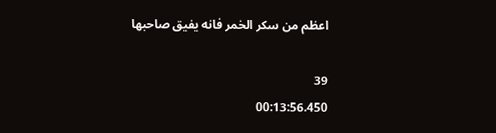اعظم من سكر الخمر فانه يفيق صاحبها

39
00:13:56.450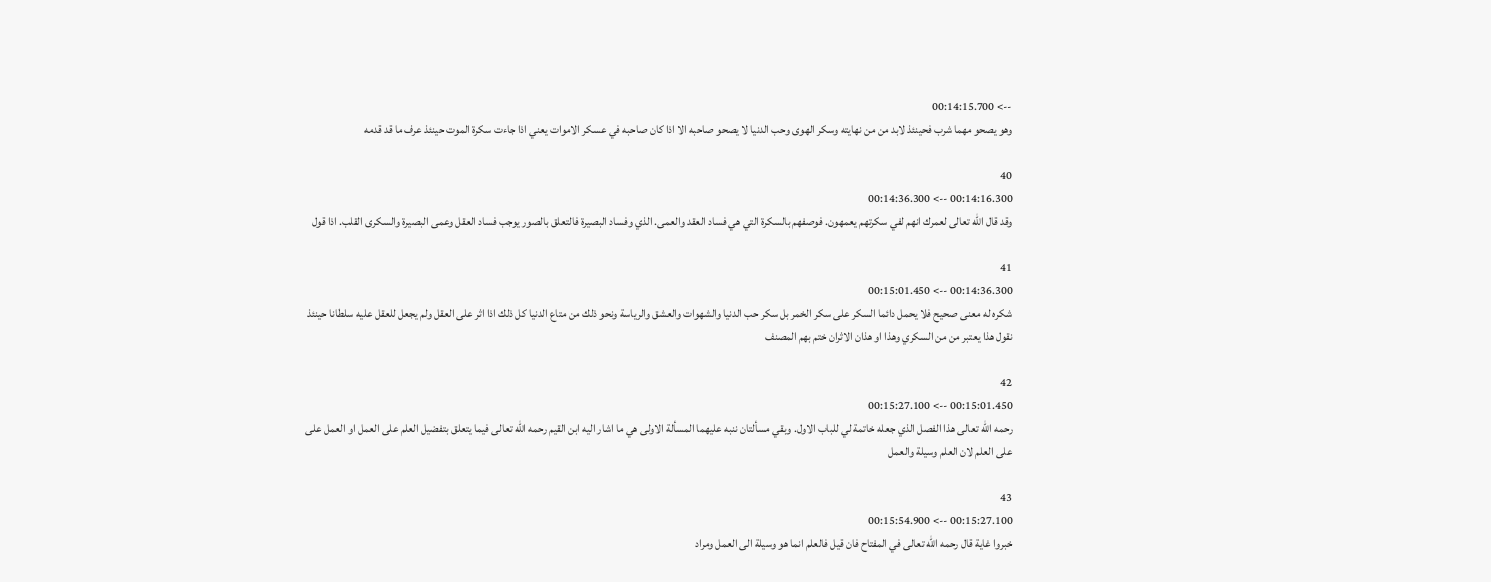--> 00:14:15.700
وهو يصحو مهما شرب فحينئذ لابد من من نهايته وسكر الهوى وحب الدنيا لا يصحو صاحبه الا اذا كان صاحبه في عسكر الاموات يعني اذا جاءت سكرة الموت حينئذ عرف ما قد قدمه

40
00:14:16.300 --> 00:14:36.300
وقد قال الله تعالى لعمرك انهم لفي سكرتهم يعمهون. فوصفهم بالسكرة التي هي فساد العقد والعمى. الذي وفساد البصيرة فالتعلق بالصور يوجب فساد العقل وعمى البصيرة والسكرى القلب. اذا قول

41
00:14:36.300 --> 00:15:01.450
شكره له معنى صحيح فلا يحمل دائما السكر على سكر الخمر بل سكر حب الدنيا والشهوات والعشق والرياسة ونحو ذلك من متاع الدنيا كل ذلك اذا اثر على العقل ولم يجعل للعقل عليه سلطانا حينئذ نقول هذا يعتبر من من السكري وهذا او هذان الاثران ختم بهم المصنف

42
00:15:01.450 --> 00:15:27.100
رحمه الله تعالى هذا الفصل الذي جعله خاتمة لي للباب الاول. وبقي مسألتان ننبه عليهما المسألة الاولى هي ما اشار اليه ابن القيم رحمه الله تعالى فيما يتعلق بتفضيل العلم على العمل او العمل على على العلم لان العلم وسيلة والعمل

43
00:15:27.100 --> 00:15:54.900
خبروا غاية قال رحمه الله تعالى في المفتاح فان قيل فالعلم انما هو وسيلة الى العمل ومراد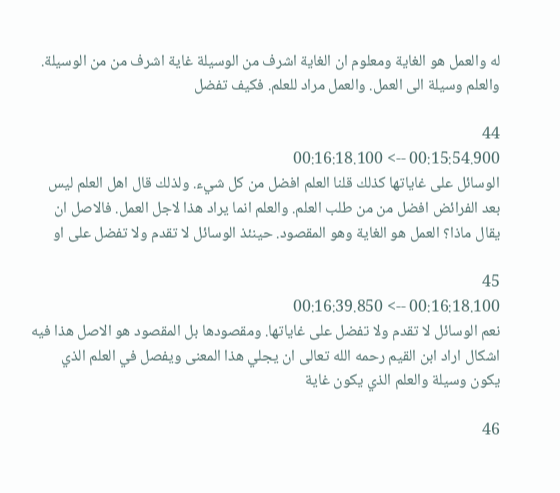له والعمل هو الغاية ومعلوم ان الغاية اشرف من الوسيلة غاية اشرف من من الوسيلة. والعلم وسيلة الى العمل. والعمل مراد للعلم. فكيف تفضل

44
00:15:54.900 --> 00:16:18.100
الوسائل على غاياتها كذلك قلنا العلم افضل من كل شيء. ولذلك قال اهل العلم ليس بعد الفرائض افضل من من طلب العلم. والعلم انما يراد هذا لاجل العمل. فالاصل ان يقال ماذا؟ العمل هو الغاية وهو المقصود. حينئذ الوسائل لا تقدم ولا تفضل على او

45
00:16:18.100 --> 00:16:39.850
نعم الوسائل لا تقدم ولا تفضل على غاياتها. ومقصودها بل المقصود هو الاصل هذا فيه اشكال اراد ابن القيم رحمه الله تعالى ان يجلي هذا المعنى ويفصل في العلم الذي يكون وسيلة والعلم الذي يكون غاية

46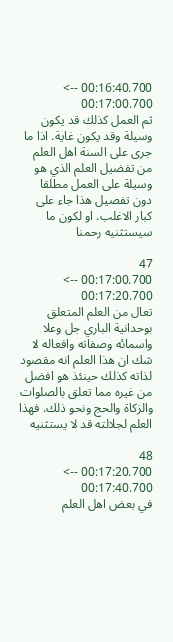00:16:40.700 --> 00:17:00.700
ثم العمل كذلك قد يكون وسيلة وقد يكون غاية. اذا ما جرى على السنة اهل العلم من تفضيل العلم الذي هو وسيلة على العمل مطلقا دون تفصيل هذا جاء على كبار الاغلب. او لكون ما سيستثنيه رحمنا

47
00:17:00.700 --> 00:17:20.700
تعال من العلم المتعلق بوحدانية الباري جل وعلا واسمائه وصفاته وافعاله لا شك ان هذا العلم انه مقصود لذاته كذلك حينئذ هو افضل من غيره مما تعلق بالصلوات والزكاة والحج ونحو ذلك. فهذا العلم لجلالته قد لا يستثنيه

48
00:17:20.700 --> 00:17:40.700
في بعض اهل العلم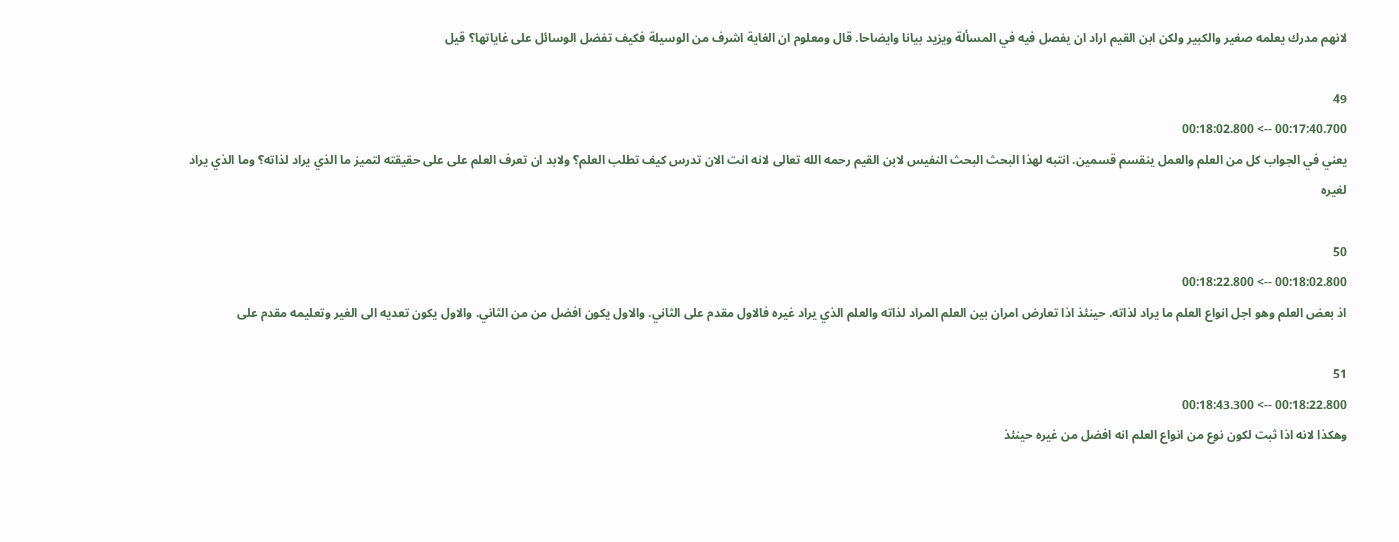لانهم مدرك يعلمه صغير والكبير ولكن ابن القيم اراد ان يفصل فيه في المسألة ويزيد بيانا وايضاحا. قال ومعلوم ان الغاية اشرف من الوسيلة فكيف تفضل الوسائل على غاياتها؟ قيل

49
00:17:40.700 --> 00:18:02.800
يعني في الجواب كل من العلم والعمل ينقسم قسمين. انتبه لهذا البحث البحث النفيس لابن القيم رحمه الله تعالى لانه انت الان تدرس كيف تطلب العلم؟ ولابد ان تعرف العلم على على حقيقته لتميز ما الذي يراد لذاته؟ وما الذي يراد لغيره

50
00:18:02.800 --> 00:18:22.800
اذ بعض العلم وهو اجل انواع العلم ما يراد لذاته. حينئذ اذا تعارض امران بين العلم المراد لذاته والعلم الذي يراد غيره فالاول مقدم على الثاني. والاول يكون افضل من من الثاني. والاول يكون تعديه الى الغير وتعليمه مقدم على

51
00:18:22.800 --> 00:18:43.300
وهكذا لانه اذا ثبت لكون نوع من انواع العلم انه افضل من غيره حينئذ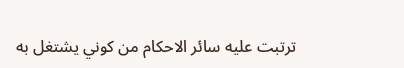ترتبت عليه سائر الاحكام من كوني يشتغل به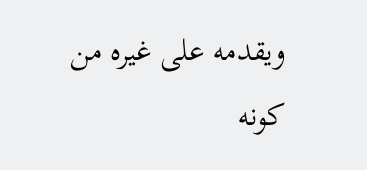ويقدمه على غيره من كونه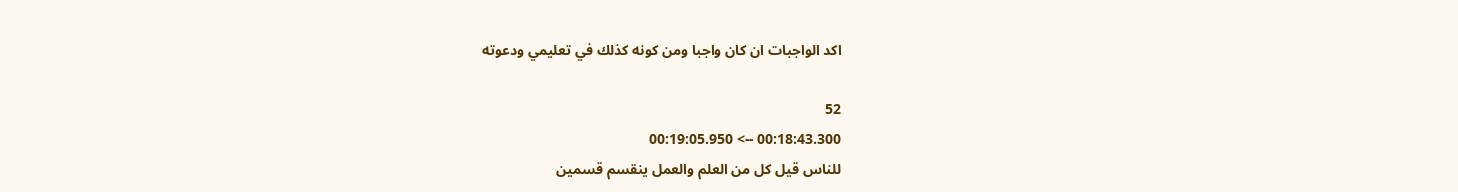اكد الواجبات ان كان واجبا ومن كونه كذلك في تعليمي ودعوته

52
00:18:43.300 --> 00:19:05.950
للناس قيل كل من العلم والعمل ينقسم قسمين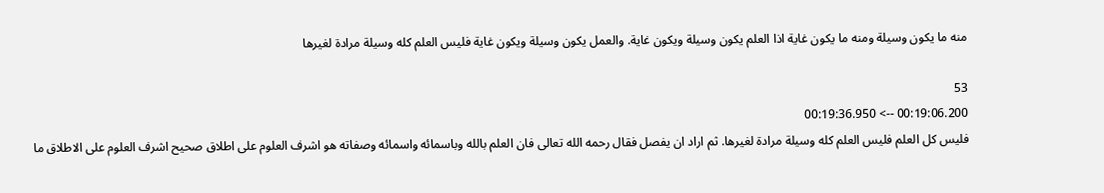منه ما يكون وسيلة ومنه ما يكون غاية اذا العلم يكون وسيلة ويكون غاية. والعمل يكون وسيلة ويكون غاية فليس العلم كله وسيلة مرادة لغيرها

53
00:19:06.200 --> 00:19:36.950
فليس كل العلم فليس العلم كله وسيلة مرادة لغيرها. ثم اراد ان يفصل فقال رحمه الله تعالى فان العلم بالله وباسمائه واسمائه وصفاته هو اشرف العلوم على اطلاق صحيح اشرف العلوم على الاطلاق ما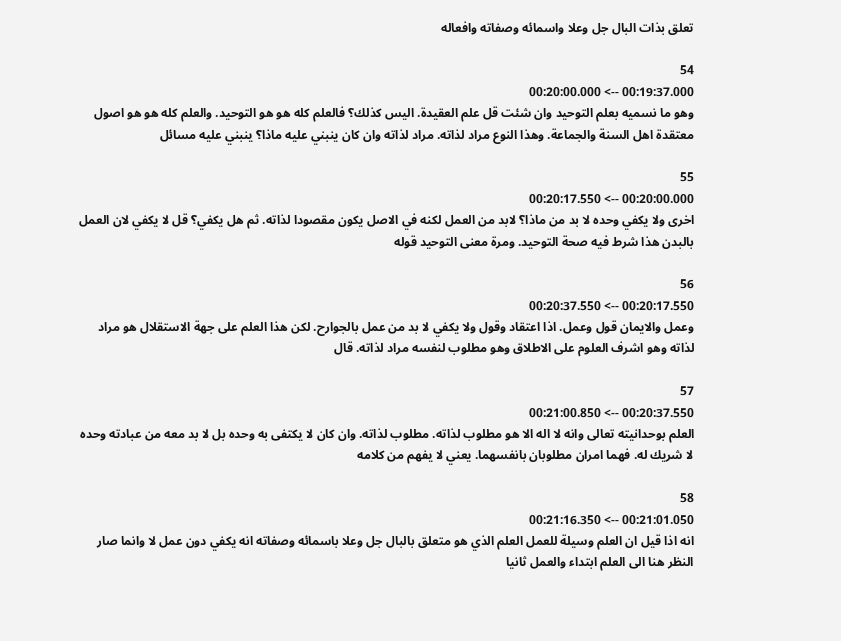تعلق بذات البال جل وعلا واسمائه وصفاته وافعاله

54
00:19:37.000 --> 00:20:00.000
وهو ما نسميه بعلم التوحيد وان شئت قل علم العقيدة. اليس كذلك؟ فالعلم كله هو هو التوحيد. والعلم كله هو هو اصول معتقدة اهل السنة والجماعة. وهذا النوع مراد لذاته. مراد لذاته وان كان ينبني عليه ماذا؟ ينبني عليه مسائل

55
00:20:00.000 --> 00:20:17.550
اخرى ولا يكفي وحده لا بد من ماذا؟ لابد من العمل لكنه في الاصل يكون مقصودا لذاته. ثم هل يكفي؟ قل لا يكفي لان العمل بالبدن هذا شرط فيه صحة التوحيد. ومرة معنى التوحيد قوله

56
00:20:17.550 --> 00:20:37.550
وعمل والايمان قول وعمل. اذا اعتقاد وقول ولا يكفي لا بد من عمل بالجوارح. لكن هذا العلم على جهة الاستقلال هو مراد لذاته وهو اشرف العلوم على الاطلاق وهو مطلوب لنفسه مراد لذاته. قال

57
00:20:37.550 --> 00:21:00.850
العلم بوحدانيته تعالى وانه لا اله الا هو مطلوب لذاته. مطلوب لذاته. وان كان لا يكتفى به وحده بل لا بد معه من عبادته وحده لا شريك له. فهما امران مطلوبان بانفسهما. يعني لا يفهم من كلامه

58
00:21:01.050 --> 00:21:16.350
انه اذا قيل ان العلم وسيلة للعمل العلم الذي هو متعلق بالبال جل وعلا باسمائه وصفاته انه يكفي دون عمل لا وانما صار النظر هنا الى العلم ابتداء والعمل ثانيا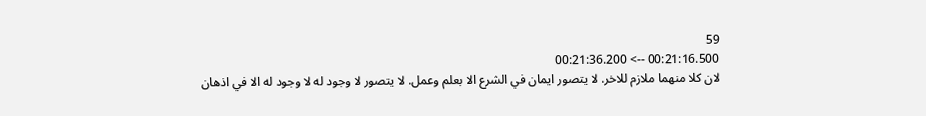59
00:21:16.500 --> 00:21:36.200
لان كلا منهما ملازم للاخر. لا يتصور ايمان في الشرع الا بعلم وعمل. لا يتصور لا وجود له لا وجود له الا في اذهان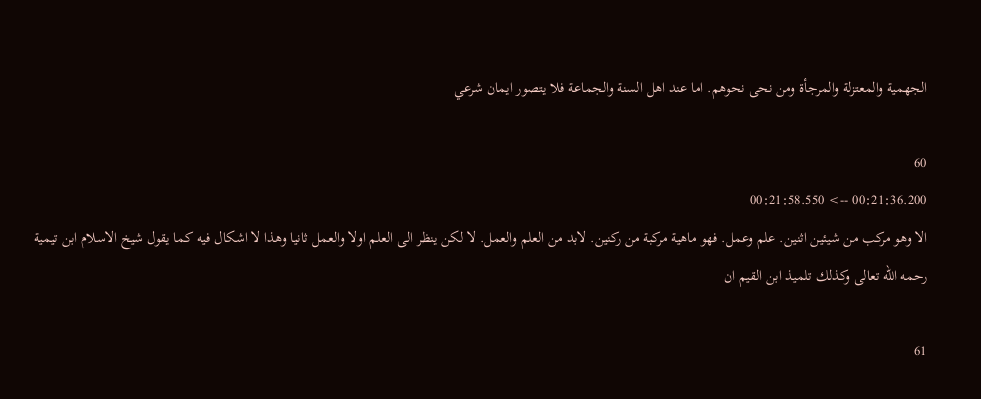الجهمية والمعتزلة والمرجأة ومن نحى نحوهم. اما عند اهل السنة والجماعة فلا يتصور ايمان شرعي

60
00:21:36.200 --> 00:21:58.550
الا وهو مركب من شيئين اثنين. علم وعمل. فهو ماهية مركبة من ركنين. لابد من العلم والعمل. لا لكن ينظر الى العلم اولا والعمل ثانيا وهذا لا اشكال فيه كما يقول شيخ الاسلام ابن تيمية رحمه الله تعالى وكذلك تلميذ ابن القيم ان

61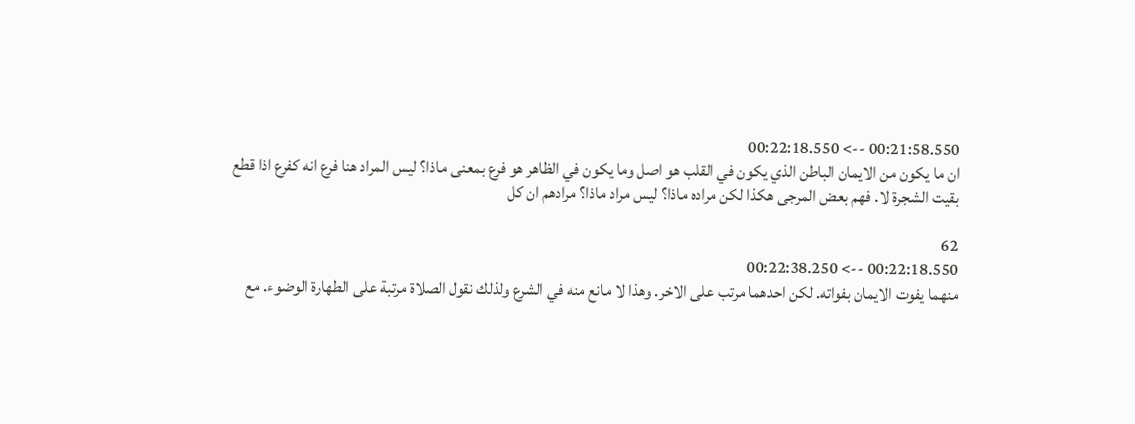00:21:58.550 --> 00:22:18.550
ان ما يكون من الايمان الباطن الذي يكون في القلب هو اصل وما يكون في الظاهر هو فرع بمعنى ماذا؟ ليس المراد هنا فرع انه كفرع اذا قطع بقيت الشجرة لا. فهم بعض المرجى هكذا لكن مراده ماذا؟ ليس مراد ماذا؟ مرادهم ان كل

62
00:22:18.550 --> 00:22:38.250
منهما يفوت الايمان بفواته. لكن احدهما مرتب على الاخر. وهذا لا مانع منه في الشرع ولذلك نقول الصلاة مرتبة على الطهارة الوضوء. مع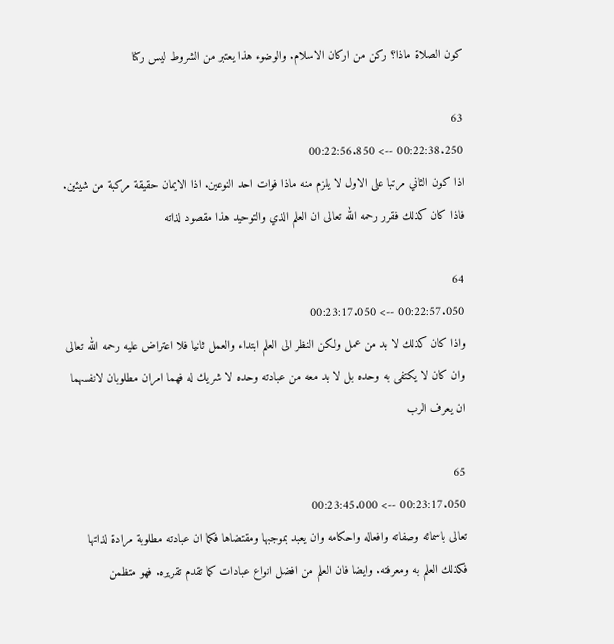كون الصلاة ماذا؟ ركن من اركان الاسلام. والوضوء هذا يعتبر من الشروط ليس ركنا

63
00:22:38.250 --> 00:22:56.850
اذا كون الثاني مرتبا على الاول لا يلزم منه ماذا فوات احد النوعين. اذا الايمان حقيقة مركبة من شيئين. فاذا كان كذلك فقرر رحمه الله تعالى ان العلم الذي والتوحيد هذا مقصود لذاته

64
00:22:57.050 --> 00:23:17.050
واذا كان كذلك لا بد من عمل ولكن النظر الى العلم ابتداء والعمل ثانيا فلا اعتراض عليه رحمه الله تعالى وان كان لا يكتفى به وحده بل لا بد معه من عبادته وحده لا شريك له فهما امران مطلوبان لانفسهما ان يعرف الرب

65
00:23:17.050 --> 00:23:45.000
تعالى باسمائه وصفاته وافعاله واحكامه وان يعبد بموجبها ومقتضاها فكما ان عبادته مطلوبة مرادة لذاتها فكذلك العلم به ومعرفته. وايضا فان العلم من افضل انواع عبادات كما تقدم تقريره. فهو متظمن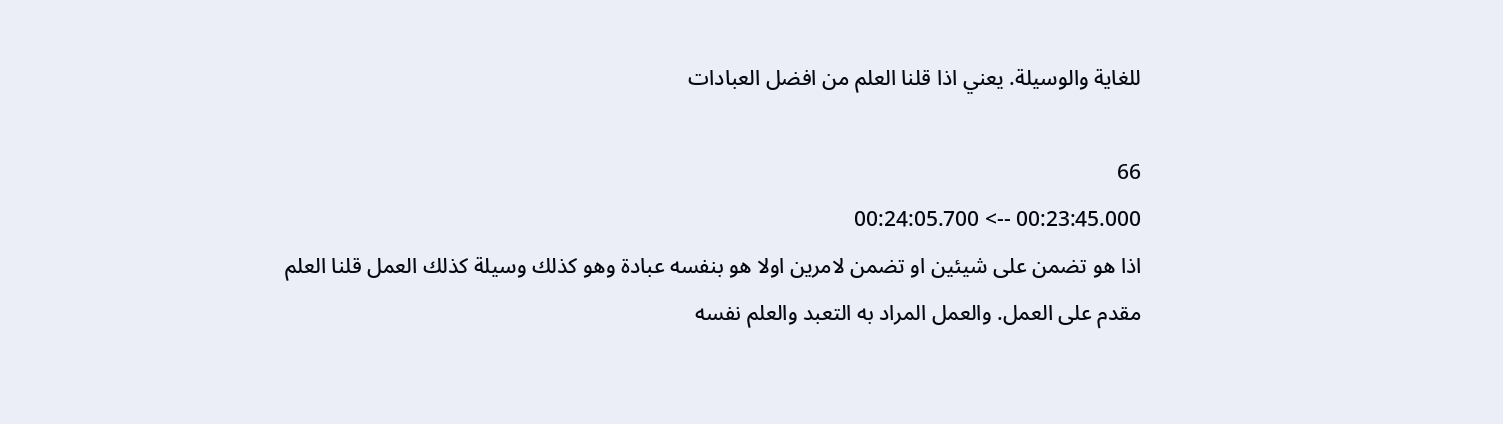للغاية والوسيلة. يعني اذا قلنا العلم من افضل العبادات

66
00:23:45.000 --> 00:24:05.700
اذا هو تضمن على شيئين او تضمن لامرين اولا هو بنفسه عبادة وهو كذلك وسيلة كذلك العمل قلنا العلم مقدم على العمل. والعمل المراد به التعبد والعلم نفسه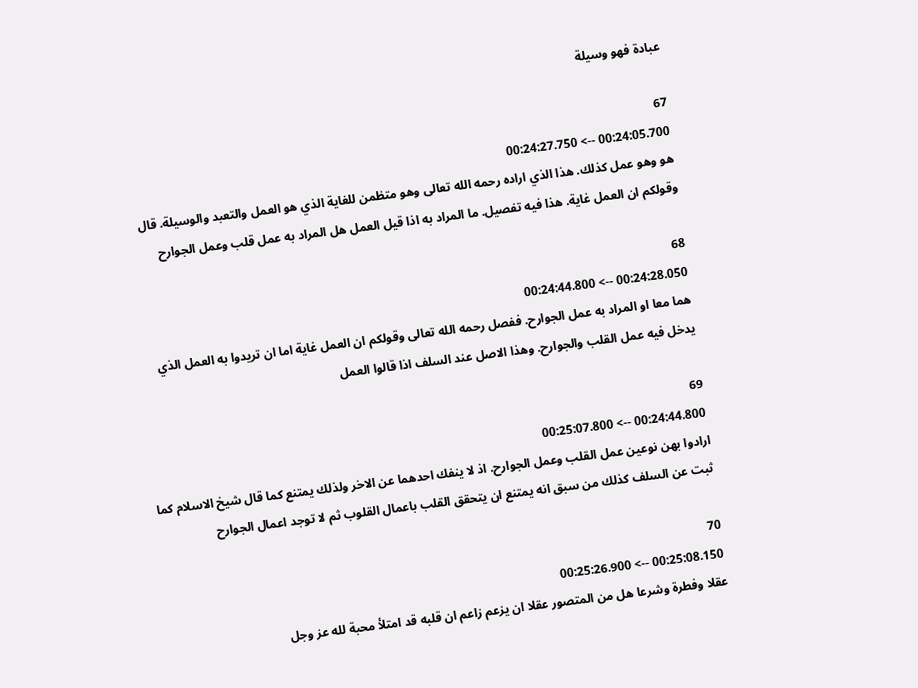عبادة فهو وسيلة

67
00:24:05.700 --> 00:24:27.750
هو وهو عمل كذلك. هذا الذي اراده رحمه الله تعالى وهو متظمن للغاية الذي هو العمل والتعبد والوسيلة. قال وقولكم ان العمل غاية. هذا فيه تفصيل. ما المراد به اذا قيل العمل هل المراد به عمل قلب وعمل الجوارح

68
00:24:28.050 --> 00:24:44.800
هما معا او المراد به عمل الجوارح. ففصل رحمه الله تعالى وقولكم ان العمل غاية اما ان تريدوا به العمل الذي يدخل فيه عمل القلب والجوارح. وهذا الاصل عند السلف اذا قالوا العمل

69
00:24:44.800 --> 00:25:07.800
ارادوا بهن نوعين عمل القلب وعمل الجوارح. اذ لا ينفك احدهما عن الاخر ولذلك يمتنع كما قال شيخ الاسلام كما ثبت عن السلف كذلك من سبق انه يمتنع ان يتحقق القلب باعمال القلوب ثم لا توجد اعمال الجوارح

70
00:25:08.150 --> 00:25:26.900
عقلا وفطرة وشرعا هل من المتصور عقلا ان يزعم زاعم ان قلبه قد امتلأ محبة لله عز وجل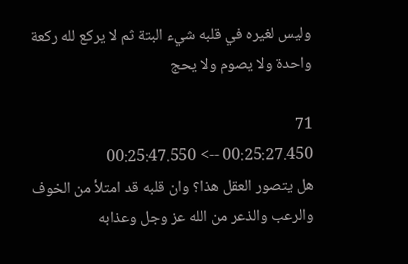وليس لغيره في قلبه شيء البتة ثم لا يركع لله ركعة واحدة ولا يصوم ولا يحج

71
00:25:27.450 --> 00:25:47.550
هل يتصور العقل هذا؟ وان قلبه قد امتلأ من الخوف والرعب والذعر من الله عز وجل وعذابه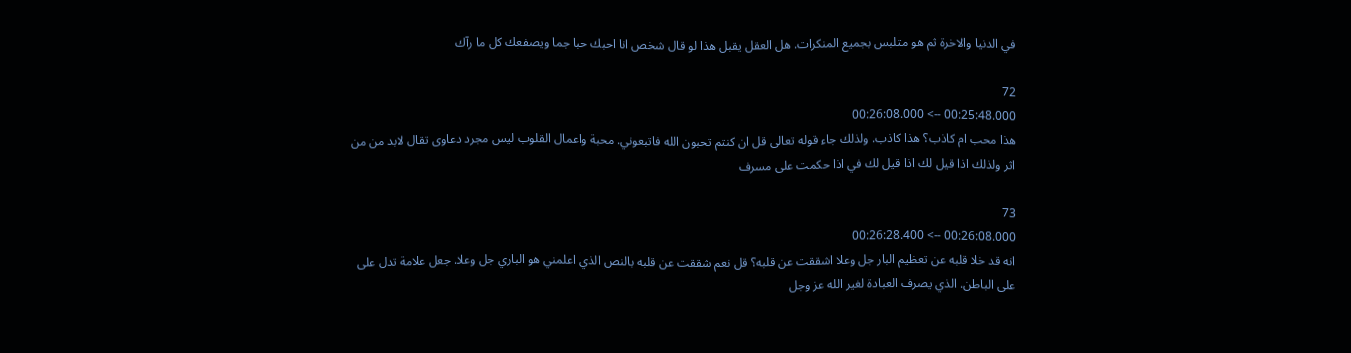في الدنيا والاخرة ثم هو متلبس بجميع المنكرات. هل العقل يقبل هذا لو قال شخص انا احبك حبا جما ويصفعك كل ما رآك

72
00:25:48.000 --> 00:26:08.000
هذا محب ام كاذب؟ هذا كاذب. ولذلك جاء قوله تعالى قل ان كنتم تحبون الله فاتبعوني. محبة واعمال القلوب ليس مجرد دعاوى تقال لابد من من اثر ولذلك اذا قيل لك اذا قيل لك في اذا حكمت على مسرف

73
00:26:08.000 --> 00:26:28.400
انه قد خلا قلبه عن تعظيم البار جل وعلا اشققت عن قلبه؟ قل نعم شققت عن قلبه بالنص الذي اعلمني هو الباري جل وعلا. جعل علامة تدل على على الباطن. الذي يصرف العبادة لغير الله عز وجل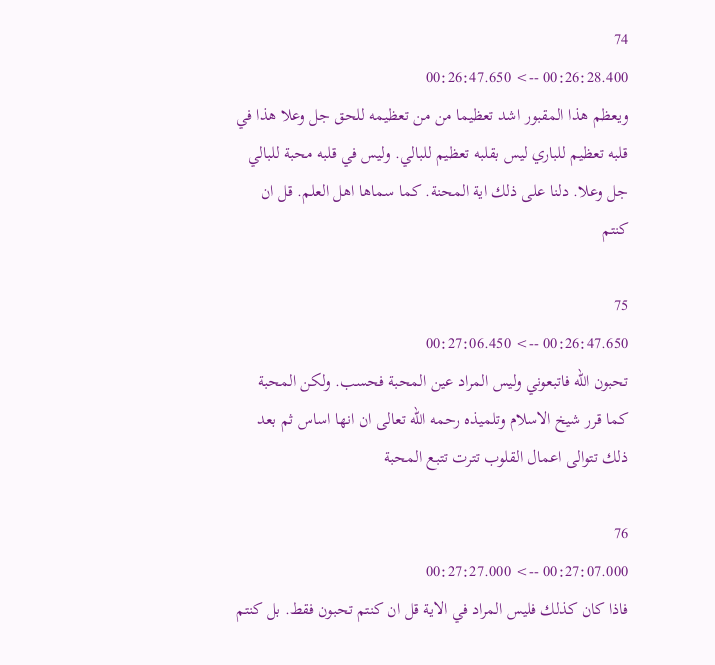74
00:26:28.400 --> 00:26:47.650
ويعظم هذا المقبور اشد تعظيما من من تعظيمه للحق جل وعلا هذا في قلبه تعظيم للباري ليس بقلبه تعظيم للبالي. وليس في قلبه محبة للبالي جل وعلا. دلنا على ذلك اية المحنة. كما سماها اهل العلم. قل ان كنتم

75
00:26:47.650 --> 00:27:06.450
تحبون الله فاتبعوني وليس المراد عين المحبة فحسب. ولكن المحبة كما قرر شيخ الاسلام وتلميذه رحمه الله تعالى ان انها اساس ثم بعد ذلك تتوالى اعمال القلوب تترت تتبع المحبة

76
00:27:07.000 --> 00:27:27.000
فاذا كان كذلك فليس المراد في الاية قل ان كنتم تحبون فقط. بل كنتم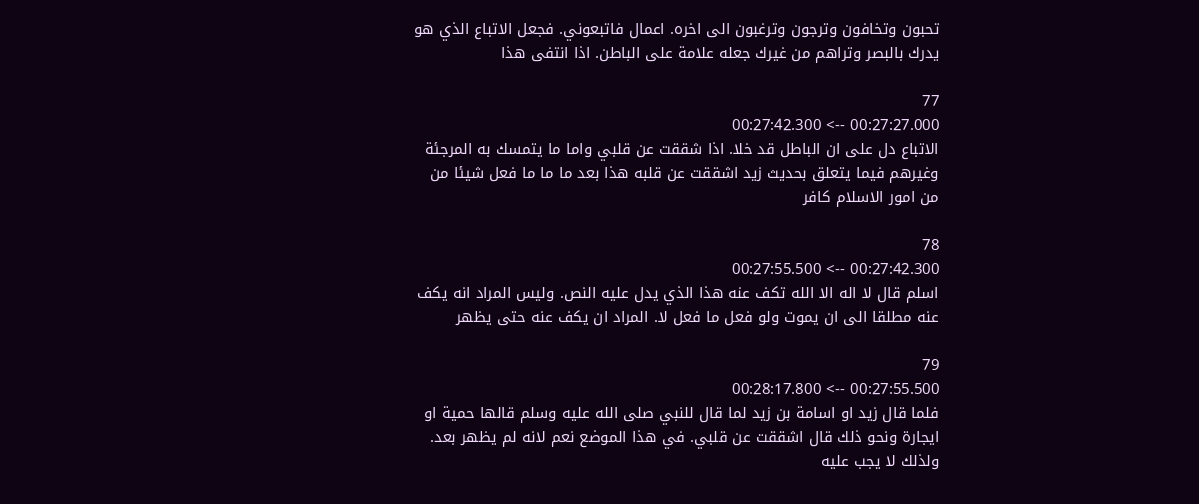تحبون وتخافون وترجون وترغبون الى اخره. اعمال فاتبعوني. فجعل الاتباع الذي هو يدرك بالبصر وتراهم من غيرك جعله علامة على الباطن. اذا انتفى هذا

77
00:27:27.000 --> 00:27:42.300
الاتباع دل على ان الباطل قد خلا. اذا شققت عن قلبي واما ما يتمسك به المرجئة وغيرهم فيما يتعلق بحديث زيد اشققت عن قلبه هذا بعد ما ما ما فعل شيئا من من امور الاسلام كافر

78
00:27:42.300 --> 00:27:55.500
اسلم قال لا اله الا الله تكف عنه هذا الذي يدل عليه النص. وليس المراد انه يكف عنه مطلقا الى ان يموت ولو فعل ما فعل لا. المراد ان يكف عنه حتى يظهر

79
00:27:55.500 --> 00:28:17.800
فلما قال زيد او اسامة بن زيد لما قال للنبي صلى الله عليه وسلم قالها حمية او ايجارة ونحو ذلك قال اشققت عن قلبي. في هذا الموضع نعم لانه لم يظهر بعد. ولذلك لا يجب عليه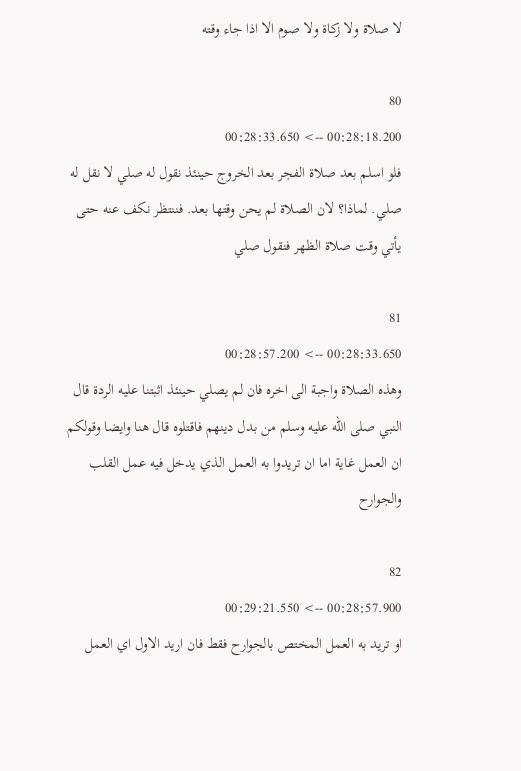لا صلاة ولا زكاة ولا صوم الا اذا جاء وقته

80
00:28:18.200 --> 00:28:33.650
فلو اسلم بعد صلاة الفجر بعد الخروج حينئذ نقول له صلي لا نقل له صلي. لماذا؟ لان الصلاة لم يحن وقتها بعد. فننتظر نكف عنه حتى يأتي وقت صلاة الظهر فنقول صلي

81
00:28:33.650 --> 00:28:57.200
وهذه الصلاة واجبة الى اخره فان لم يصلي حينئذ اثبتنا عليه الردة قال النبي صلى الله عليه وسلم من بدل دينهم فاقتلوه قال هنا وايضا وقولكم ان العمل غاية اما ان تريدوا به العمل الذي يدخل فيه عمل القلب والجوارح

82
00:28:57.900 --> 00:29:21.550
او تريد به العمل المختص بالجوارح فقط فان اريد الاول اي العمل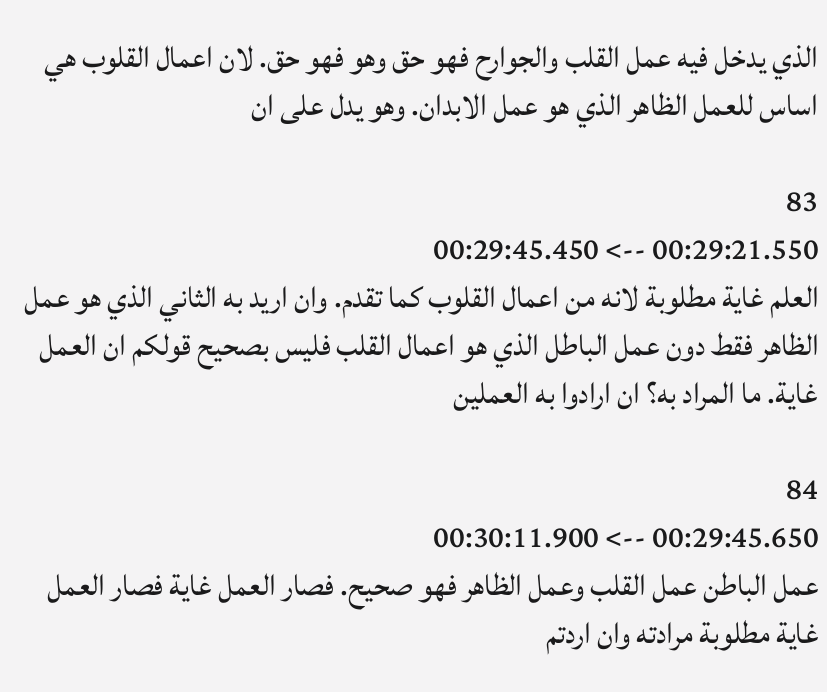الذي يدخل فيه عمل القلب والجوارح فهو حق وهو فهو حق. لان اعمال القلوب هي اساس للعمل الظاهر الذي هو عمل الابدان. وهو يدل على ان

83
00:29:21.550 --> 00:29:45.450
العلم غاية مطلوبة لانه من اعمال القلوب كما تقدم. وان اريد به الثاني الذي هو عمل الظاهر فقط دون عمل الباطل الذي هو اعمال القلب فليس بصحيح قولكم ان العمل غاية. ما المراد به؟ ان ارادوا به العملين

84
00:29:45.650 --> 00:30:11.900
عمل الباطن عمل القلب وعمل الظاهر فهو صحيح. فصار العمل غاية فصار العمل غاية مطلوبة مرادته وان اردتم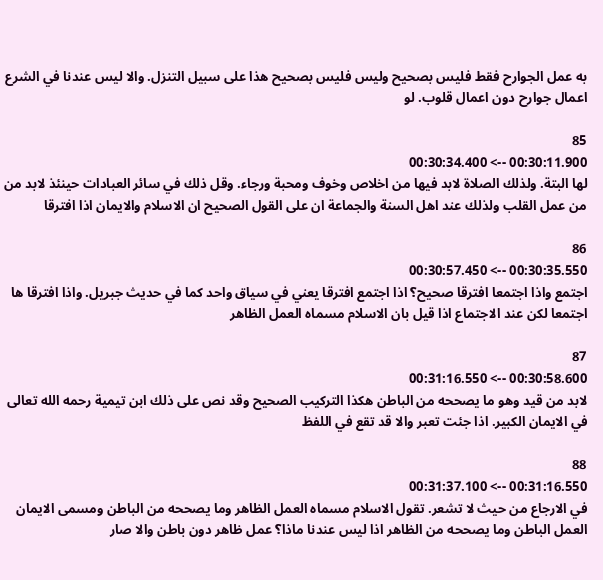به عمل الجوارح فقط فليس بصحيح وليس فليس بصحيح هذا على سبيل التنزل. والا ليس عندنا في الشرع اعمال جوارح دون اعمال قلوب. لو

85
00:30:11.900 --> 00:30:34.400
لها البتة. ولذلك الصلاة لابد فيها من اخلاص وخوف ومحبة ورجاء. وقل ذلك في سائر العبادات حينئذ لابد من من عمل القلب ولذلك عند اهل السنة والجماعة ان على القول الصحيح ان الاسلام والايمان اذا افترقا

86
00:30:35.550 --> 00:30:57.450
اجتمع واذا اجتمعا افترقا صحيح؟ اذا اجتمع افترقا يعني في سياق واحد كما في حديث جبريل. واذا افترقا ها اجتمعا لكن عند الاجتماع اذا قيل بان الاسلام مسماه العمل الظاهر

87
00:30:58.600 --> 00:31:16.550
لابد من قيد وهو ما يصححه من الباطن هكذا التركيب الصحيح وقد نص على ذلك ابن تيمية رحمه الله تعالى في الايمان الكبير. اذا جئت تعبر والا قد تقع في اللفظ

88
00:31:16.550 --> 00:31:37.100
في الارجاع من حيث لا تشعر. تقول الاسلام مسماه العمل الظاهر وما يصححه من الباطن ومسمى الايمان العمل الباطن وما يصححه من الظاهر اذا ليس عندنا ماذا؟ عمل ظاهر دون باطن والا صار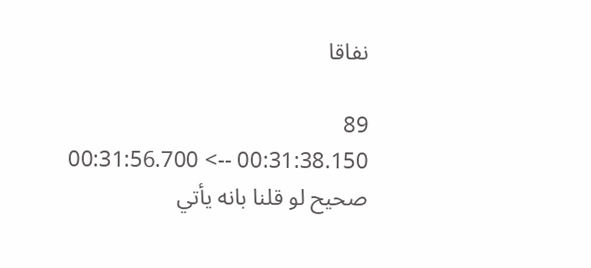نفاقا

89
00:31:38.150 --> 00:31:56.700
صحيح لو قلنا بانه يأتي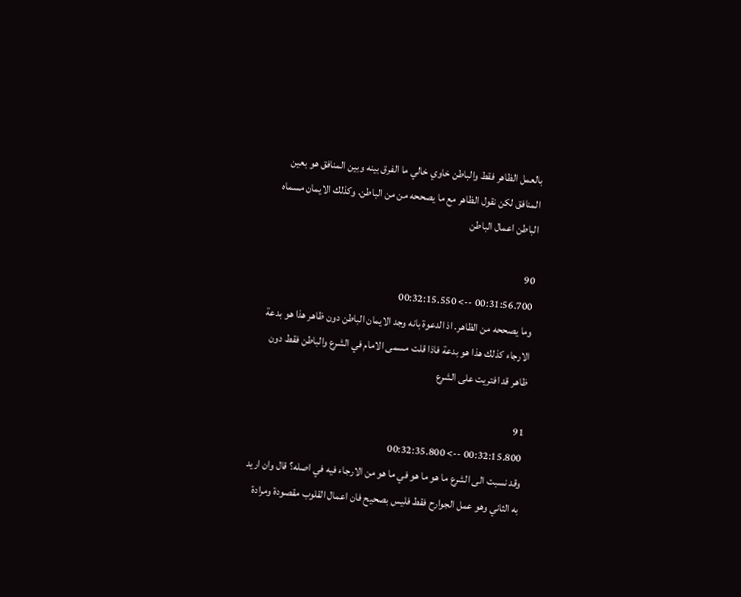بالعمل الظاهر فقط والباطن خاوي خالي ما الفرق بينه وبين المنافق هو بعين المنافق لكن نقول الظاهر مع ما يصححه من من الباطن. وكذلك الايمان مسماه الباطن اعمال الباطن

90
00:31:56.700 --> 00:32:15.550
وما يصححه من الظاهر. اذ الدعوة بانه وجد الايمان الباطن دون ظاهر هذا هو بدعة الارجاء كذلك هذا هو بدعة فاذا قلت مسمى الامام في الشرع والباطن فقط دون ظاهر قد افتريت على الشرع

91
00:32:15.800 --> 00:32:35.800
وقد نسبت الى الشرع ما هو ما هو في ما هو من الارجاء فيه في اصله؟ قال وان اريد به الثاني وهو عمل الجوارح فقط فليس بصحيح فان اعمال القلوب مقصودة ومرادة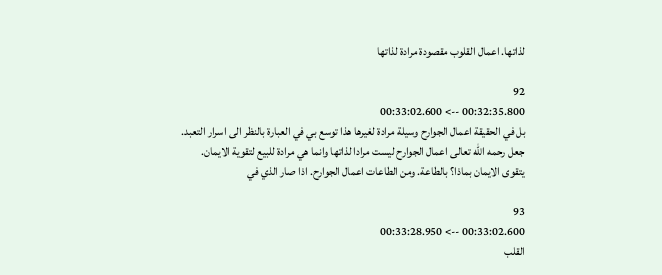لذاتها. اعمال القلوب مقصودة مرادة لذاتها

92
00:32:35.800 --> 00:33:02.600
بل في الحقيقة اعمال الجوارح وسيلة مرادة لغيرها هذا توسع بي في العبارة بالنظر الى اسرار التعبد. جعل رحمه الله تعالى اعمال الجوارح ليست مرادا لذاتها وانما هي مرادة للبيع لتقوية الايمان. يتقوى الايمان بماذا؟ بالطاعة. ومن الطاعات اعمال الجوارح. اذا صار الذي في

93
00:33:02.600 --> 00:33:28.950
القلب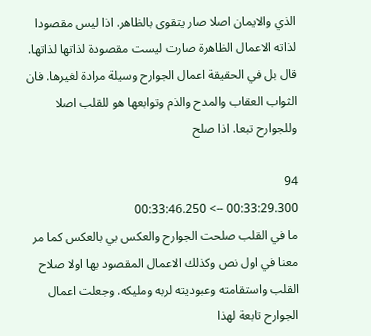الذي والايمان اصلا صار يتقوى بالظاهر. اذا ليس مقصودا لذاته الاعمال الظاهرة صارت ليست مقصودة لذاتها لذاتها. قال بل في الحقيقة اعمال الجوارح وسيلة مرادة لغيرها. فان الثواب العقاب والمدح والذم وتوابعها هو للقلب اصلا وللجوارح تبعا. اذا صلح

94
00:33:29.300 --> 00:33:46.250
ما في القلب صلحت الجوارح والعكس بي بالعكس كما مر معنا في اول نص وكذلك الاعمال المقصود بها اولا صلاح القلب واستقامته وعبوديته لربه ومليكه. وجعلت اعمال الجوارح تابعة لهذا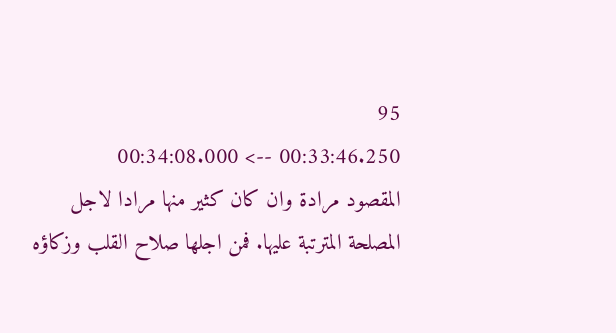95
00:33:46.250 --> 00:34:08.000
المقصود مرادة وان كان كثير منها مرادا لاجل المصلحة المترتبة عليها. فمن اجلها صلاح القلب وزكاؤه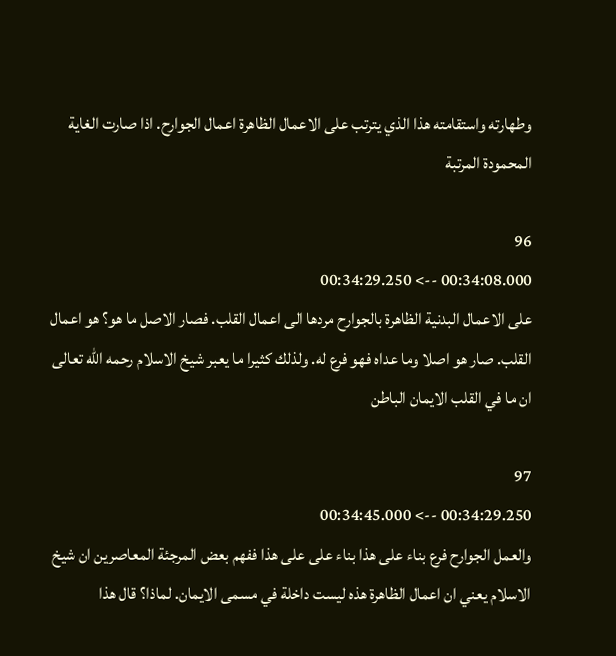وطهارته واستقامته هذا الذي يترتب على الاعمال الظاهرة اعمال الجوارح. اذا صارت الغاية المحمودة المرتبة

96
00:34:08.000 --> 00:34:29.250
على الاعمال البدنية الظاهرة بالجوارح مردها الى اعمال القلب. فصار الاصل ما هو؟ هو اعمال القلب. صار هو اصلا وما عداه فهو فرع له. ولذلك كثيرا ما يعبر شيخ الاسلام رحمه الله تعالى ان ما في القلب الايمان الباطن

97
00:34:29.250 --> 00:34:45.000
والعمل الجوارح فرع بناء على هذا بناء على على هذا ففهم بعض المرجئة المعاصرين ان شيخ الاسلام يعني ان اعمال الظاهرة هذه ليست داخلة في مسمى الايمان. لماذا؟ قال هذا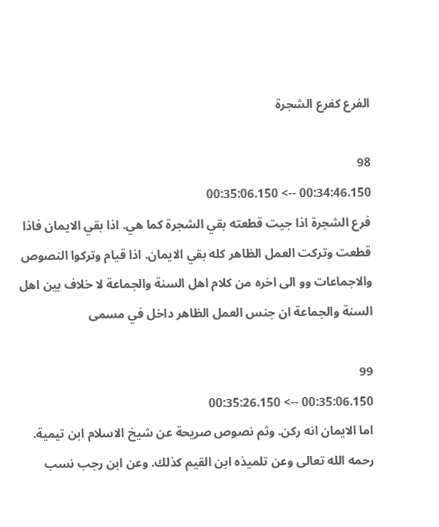الفرع كفرع الشجرة

98
00:34:46.150 --> 00:35:06.150
فرع الشجرة اذا جيت قطعته بقي الشجرة كما هي. اذا بقي الايمان فاذا قطعت وتركت العمل الظاهر كله بقي الايمان. اذا قيام وتركوا النصوص والاجماعات وو الى اخره من كلام اهل السنة والجماعة لا خلاف بين اهل السنة والجماعة ان جنس العمل الظاهر داخل في مسمى

99
00:35:06.150 --> 00:35:26.150
اما الايمان انه ركن. وثم نصوص صريحة عن شيخ الاسلام ابن تيمية. رحمه الله تعالى وعن تلميذه ابن القيم كذلك. وعن ابن رجب نسب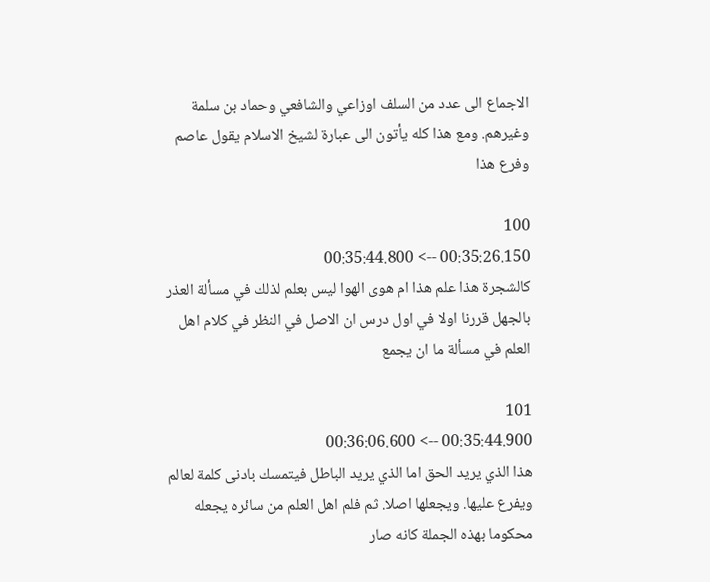الاجماع الى عدد من السلف اوزاعي والشافعي وحماد بن سلمة وغيرهم. ومع هذا كله يأتون الى عبارة لشيخ الاسلام يقول عاصم وفرع هذا

100
00:35:26.150 --> 00:35:44.800
كالشجرة هذا علم هذا ام هوى الهوا ليس بعلم لذلك في مسألة العذر بالجهل قررنا اولا في اول درس ان الاصل في النظر في كلام اهل العلم في مسألة ما ان يجمع

101
00:35:44.900 --> 00:36:06.600
هذا الذي يريد الحق اما الذي يريد الباطل فيتمسك بادنى كلمة لعالم ويفرع عليها. ويجعلها اصلا. ثم فلم اهل العلم من سائره يجعله محكوما بهذه الجملة كانه صار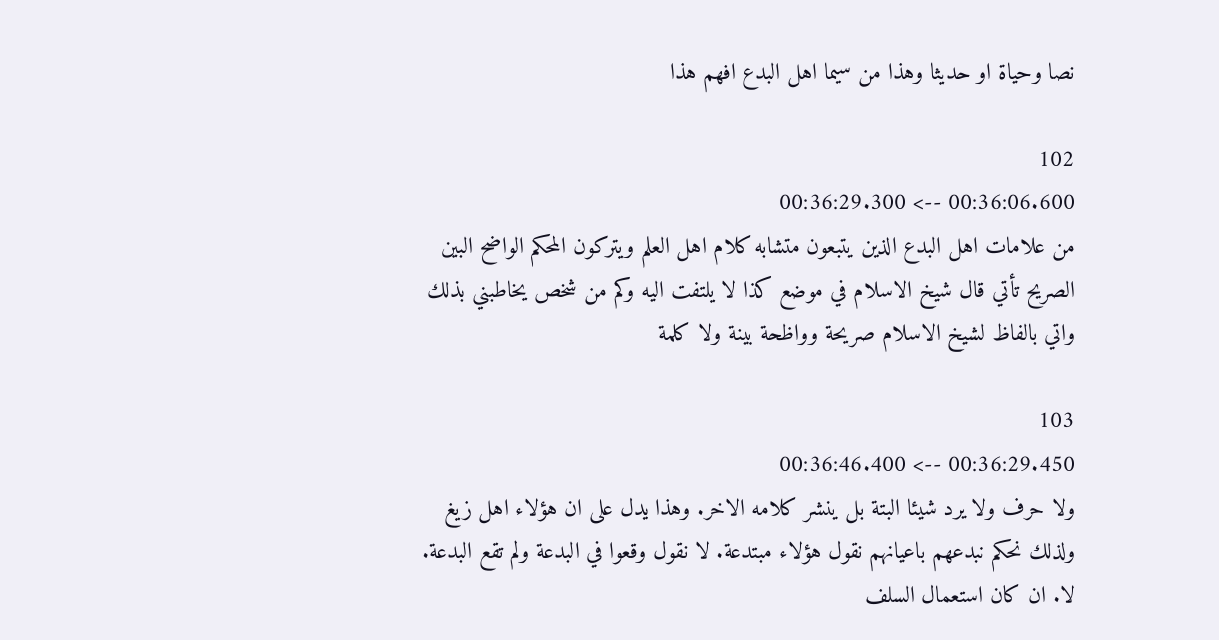نصا وحياة او حديثا وهذا من سيما اهل البدع افهم هذا

102
00:36:06.600 --> 00:36:29.300
من علامات اهل البدع الذين يتبعون متشابه كلام اهل العلم ويتركون المحكم الواضح البين الصريح تأتي قال شيخ الاسلام في موضع كذا لا يلتفت اليه وكم من شخص يخاطبني بذلك واتي بالفاظ لشيخ الاسلام صريحة وواظحة بينة ولا كلمة

103
00:36:29.450 --> 00:36:46.400
ولا حرف ولا يرد شيئا البتة بل ينشر كلامه الاخر. وهذا يدل على ان هؤلاء اهل زيغ ولذلك نحكم نبدعهم باعيانهم نقول هؤلاء مبتدعة. لا نقول وقعوا في البدعة ولم تقع البدعة. لا. ان كان استعمال السلف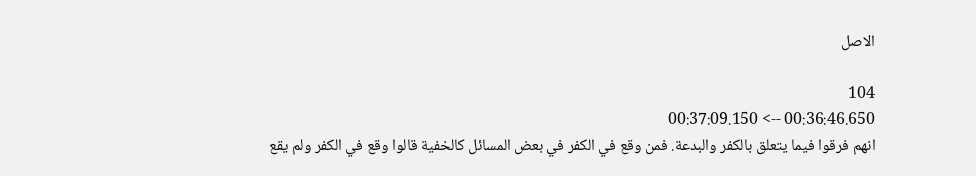الاصل

104
00:36:46.650 --> 00:37:09.150
انهم فرقوا فيما يتعلق بالكفر والبدعة. فمن وقع في الكفر في بعض المسائل كالخفية قالوا وقع في الكفر ولم يقع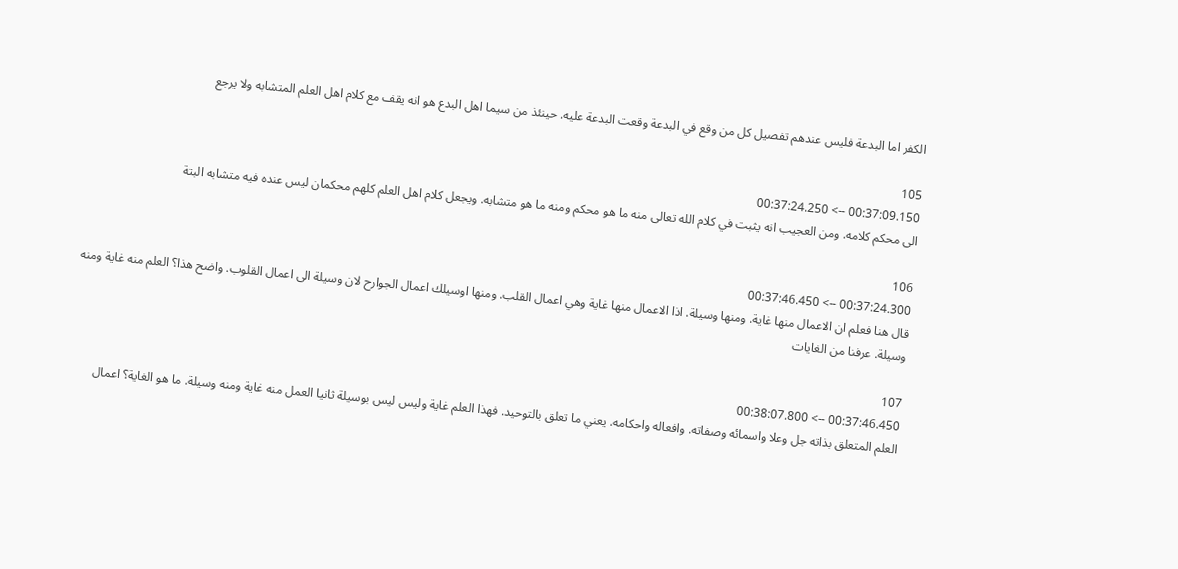الكفر اما البدعة فليس عندهم تفصيل كل من وقع في البدعة وقعت البدعة عليه. حينئذ من سيما اهل البدع هو انه يقف مع كلام اهل العلم المتشابه ولا يرجع

105
00:37:09.150 --> 00:37:24.250
الى محكم كلامه. ومن العجيب انه يثبت في كلام الله تعالى منه ما هو محكم ومنه ما هو متشابه. ويجعل كلام اهل العلم كلهم محكمان ليس عنده فيه متشابه البتة

106
00:37:24.300 --> 00:37:46.450
قال هنا فعلم ان الاعمال منها غاية. ومنها وسيلة. اذا الاعمال منها غاية وهي اعمال القلب. ومنها اوسيلك اعمال الجوارح لان وسيلة الى اعمال القلوب. واضح هذا؟ العلم منه غاية ومنه وسيلة. عرفنا من الغايات

107
00:37:46.450 --> 00:38:07.800
العلم المتعلق بذاته جل وعلا واسمائه وصفاته. وافعاله واحكامه. يعني ما تعلق بالتوحيد. فهذا العلم غاية وليس ليس بوسيلة ثانيا العمل منه غاية ومنه وسيلة. ما هو الغاية؟ اعمال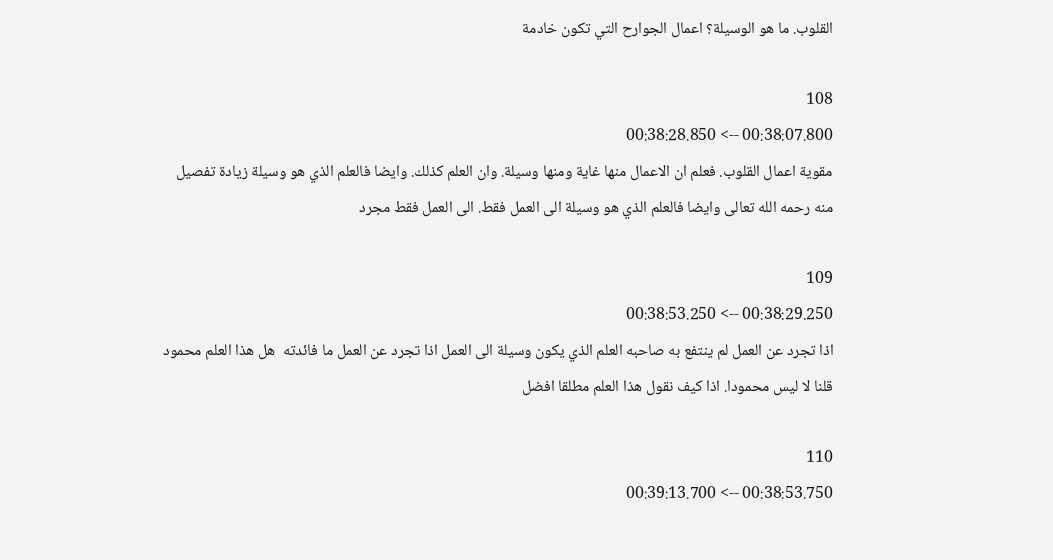القلوب. ما هو الوسيلة؟ اعمال الجوارح التي تكون خادمة

108
00:38:07.800 --> 00:38:28.850
مقوية اعمال القلوب. فعلم ان الاعمال منها غاية ومنها وسيلة. وان العلم كذلك. وايضا فالعلم الذي هو وسيلة زيادة تفصيل منه رحمه الله تعالى وايضا فالعلم الذي هو وسيلة الى العمل فقط. الى العمل فقط مجرد

109
00:38:29.250 --> 00:38:53.250
اذا تجرد عن العمل لم ينتفع به صاحبه العلم الذي يكون وسيلة الى العمل اذا تجرد عن العمل ما فائدته  هل هذا العلم محمود قلنا لا ليس محمودا. اذا كيف نقول هذا العلم مطلقا افضل

110
00:38:53.750 --> 00:39:13.700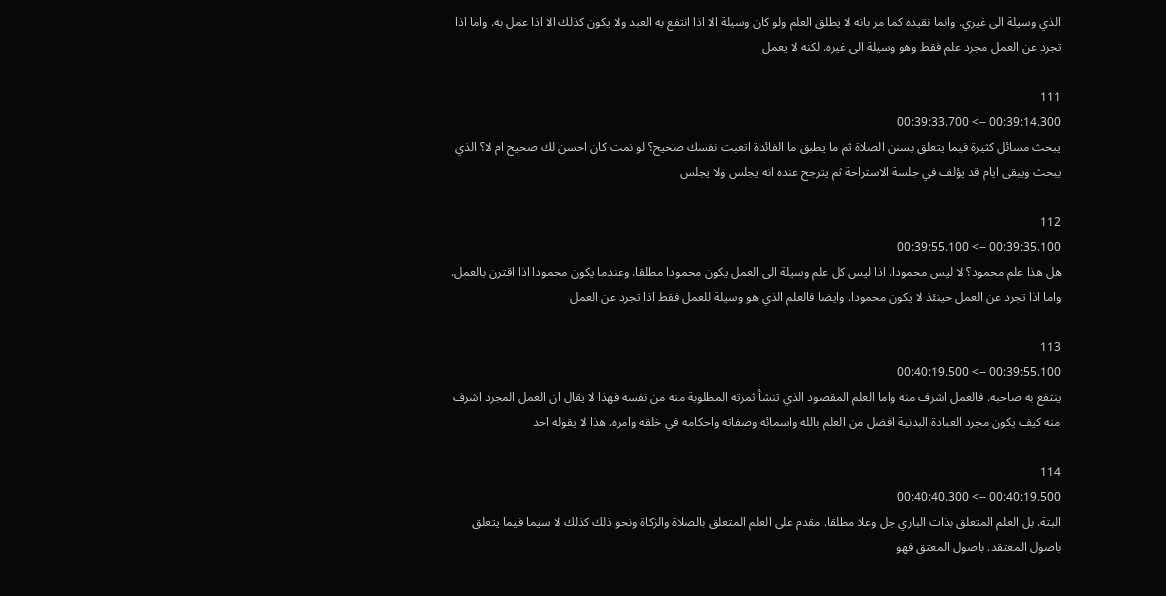الذي وسيلة الى غيري. وانما نقيده كما مر بانه لا يطلق العلم ولو كان وسيلة الا اذا انتفع به العبد ولا يكون كذلك الا اذا عمل به. واما اذا تجرد عن العمل مجرد علم فقط وهو وسيلة الى غيره. لكنه لا يعمل

111
00:39:14.300 --> 00:39:33.700
يبحث مسائل كثيرة فيما يتعلق بسنن الصلاة ثم ما يطبق ما الفائدة اتعبت نفسك صحيح؟ لو نمت كان احسن لك صحيح ام لا؟ الذي يبحث ويبقى ايام قد يؤلف في جلسة الاستراحة ثم يترجح عنده انه يجلس ولا يجلس

112
00:39:35.100 --> 00:39:55.100
هل هذا علم محمود؟ لا ليس محمودا. اذا ليس كل علم وسيلة الى العمل يكون محمودا مطلقا. وعندما يكون محمودا اذا اقترن بالعمل. واما اذا تجرد عن العمل حينئذ لا يكون محمودا. وايضا فالعلم الذي هو وسيلة للعمل فقط اذا تجرد عن العمل

113
00:39:55.100 --> 00:40:19.500
ينتفع به صاحبه. فالعمل اشرف منه واما العلم المقصود الذي تنشأ ثمرته المطلوبة منه من نفسه فهذا لا يقال ان العمل المجرد اشرف منه كيف يكون مجرد العبادة البدنية افضل من العلم بالله واسمائه وصفاته واحكامه في خلقه وامره. هذا لا يقوله احد

114
00:40:19.500 --> 00:40:40.300
البتة. بل العلم المتعلق بذات الباري جل وعلا مطلقا. مقدم على العلم المتعلق بالصلاة والزكاة ونحو ذلك كذلك لا سيما فيما يتعلق باصول المعتقد. باصول المعتق فهو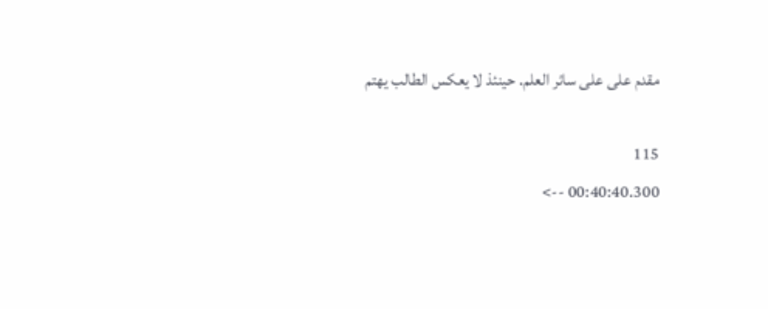مقدم على على سائر العلم. حينئذ لا يعكس الطالب يهتم

115
00:40:40.300 -->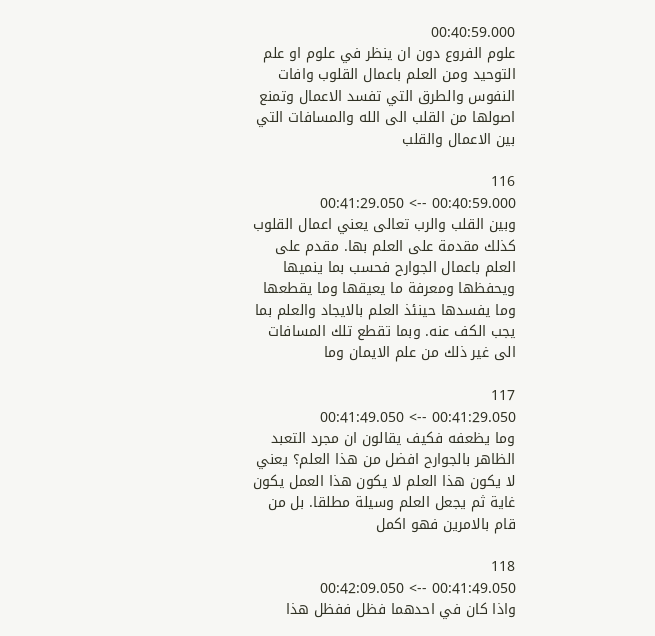00:40:59.000
علوم الفروع دون ان ينظر في علوم او علم التوحيد ومن العلم باعمال القلوب وافات النفوس والطرق التي تفسد الاعمال وتمنع اصولها من القلب الى الله والمسافات التي بين الاعمال والقلب

116
00:40:59.000 --> 00:41:29.050
وبين القلب والرب تعالى يعني اعمال القلوب كذلك مقدمة على العلم بها. مقدم على العلم باعمال الجوارح فحسب بما ينميها ويحفظها ومعرفة ما يعيقها وما يقطعها وما يفسدها حينئذ العلم بالايجاد والعلم بما يجب الكف عنه. وبما تقطع تلك المسافات الى غير ذلك من علم الايمان وما

117
00:41:29.050 --> 00:41:49.050
وما يظعفه فكيف يقالون ان مجرد التعبد الظاهر بالجوارح افضل من هذا العلم؟ يعني لا يكون هذا العلم لا يكون هذا العمل يكون غاية ثم يجعل العلم وسيلة مطلقا. بل من قام بالامرين فهو اكمل

118
00:41:49.050 --> 00:42:09.050
واذا كان في احدهما فظل ففظل هذا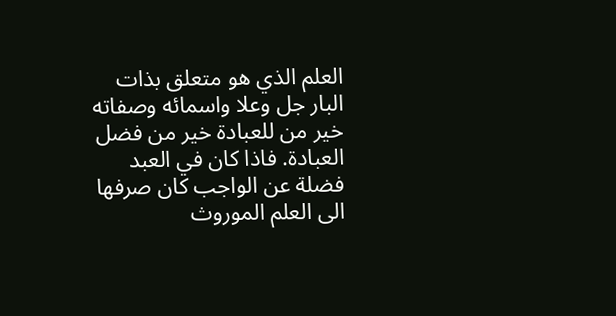العلم الذي هو متعلق بذات البار جل وعلا واسمائه وصفاته خير من للعبادة خير من فضل العبادة. فاذا كان في العبد فضلة عن الواجب كان صرفها الى العلم الموروث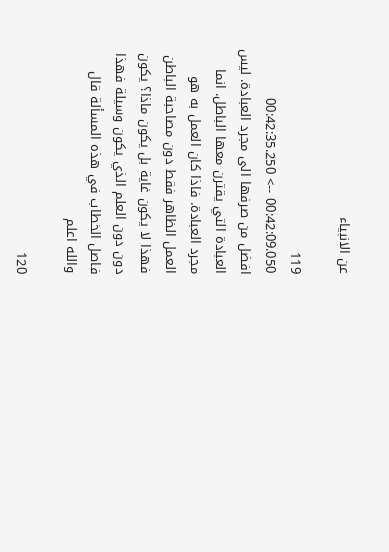عن الانبياء

119
00:42:09.050 --> 00:42:35.250
افضل من صرفها الى مجرد العبادة. ليس العبادة التي يقترن معها الباطل. انما مجرد العبادة. فاذا كان العمل به هو العمل الظاهر فقط دون مصاحبة الباطن فهذا لا يكون غاية بل يكون ماذا؟ يكون دون دون العلم الذي يكون وسيلة فهذا فاصل الخطاب في هذه المسألة قال والله اعلم

120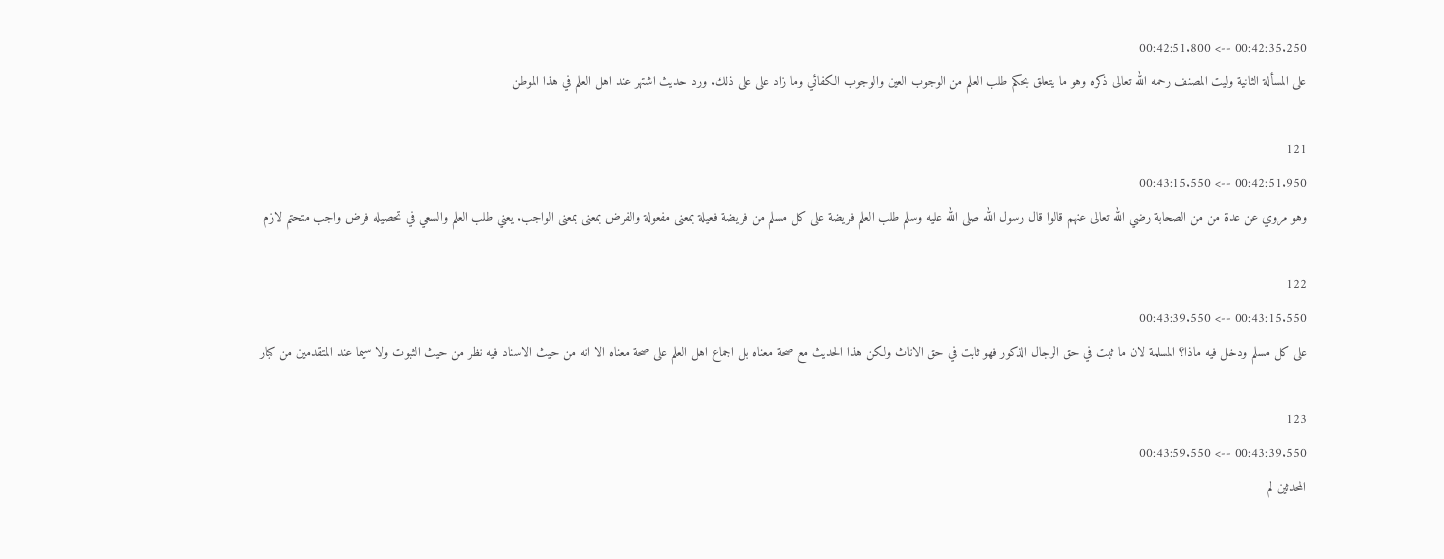00:42:35.250 --> 00:42:51.800
على المسألة الثانية وليت المصنف رحمه الله تعالى ذكره وهو ما يتعلق بحكم طلب العلم من الوجوب العين والوجوب الكفائي وما زاد على على ذلك. ورد حديث اشتهر عند اهل العلم في هذا الموطن

121
00:42:51.950 --> 00:43:15.550
وهو مروي عن عدة من من الصحابة رضي الله تعالى عنهم قالوا قال رسول الله صلى الله عليه وسلم طلب العلم فريضة على كل مسلم من فريضة فعيلة بمعنى مفعولة والفرض بمعنى بمعنى الواجب. يعني طلب العلم والسعي في تحصيله فرض واجب متحتم لازم

122
00:43:15.550 --> 00:43:39.550
على كل مسلم ودخل فيه ماذا؟ المسلمة لان ما ثبت في حق الرجال الذكور فهو ثابت في حق الاناث ولكن هذا الحديث مع صحة معناه بل اجماع اهل العلم على صحة معناه الا انه من حيث الاسناد فيه نظر من حيث الثبوت ولا سيما عند المتقدمين من كبار

123
00:43:39.550 --> 00:43:59.550
المحدثين لم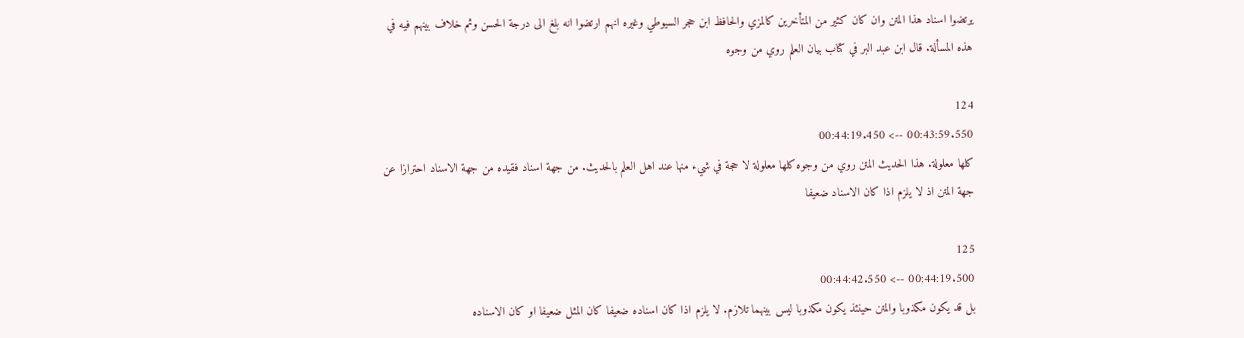يرتضوا اسناد هذا المتن وان كان كثير من المتأخرين كالمزي والحافظ ابن حجر السيوطي وغيره انهم ارتضوا انه بلغ الى درجة الحسن وثم خلاف بينهم فيه في هذه المسألة. قال ابن عبد البر في كتاب بيان العلم روي من وجوه

124
00:43:59.550 --> 00:44:19.450
كلها معلولة. هذا الحديث المتن روي من وجوه كلها معلولة لا حجة في شيء منها عند اهل العلم بالحديث. من جهة اسناد فقيده من جهة الاسناد احترازا عن جهة المتن اذ لا يلزم اذا كان الاسناد ضعيفا

125
00:44:19.500 --> 00:44:42.550
بل قد يكون مكذوبا والمتن حينئذ يكون مكذوبا ليس بينهما تلازم. لا يلزم اذا كان اسناده ضعيفا كان المثل ضعيفا او كان الاسناده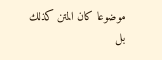موضوعا كان المتن كذلك بل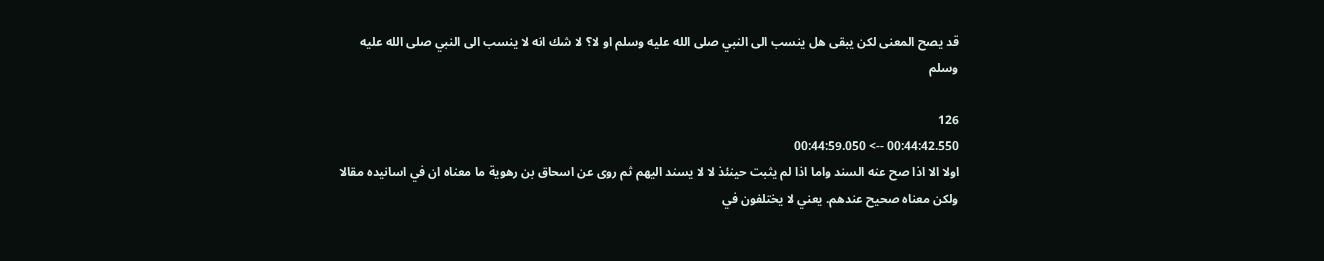قد يصح المعنى لكن يبقى هل ينسب الى النبي صلى الله عليه وسلم او لا؟ لا شك انه لا ينسب الى النبي صلى الله عليه وسلم

126
00:44:42.550 --> 00:44:59.050
اولا الا اذا صح عنه السند واما اذا لم يثبت حينئذ لا لا يسند اليهم ثم روى عن اسحاق بن رهوية ما معناه ان في اسانيده مقالا ولكن معناه صحيح عندهم. يعني لا يختلفون في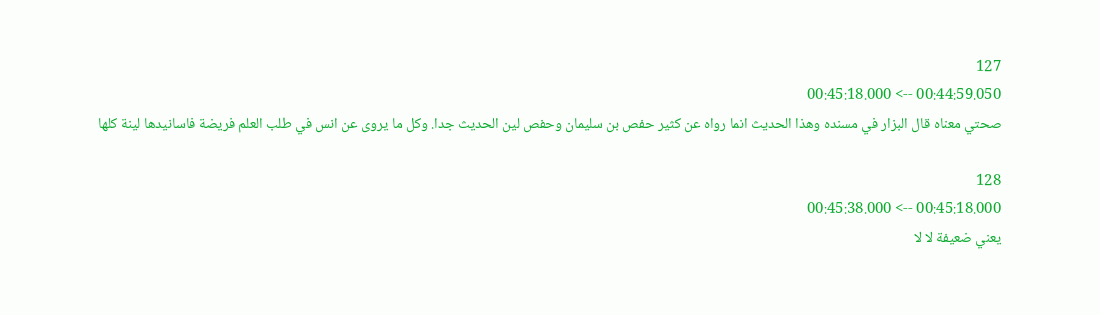127
00:44:59.050 --> 00:45:18.000
صحتي معناه قال البزار في مسنده وهذا الحديث انما رواه عن كثير حفص بن سليمان وحفص لين الحديث جدا. وكل ما يروى عن انس في طلب العلم فريضة فاسانيدها لينة كلها

128
00:45:18.000 --> 00:45:38.000
يعني ضعيفة لا لا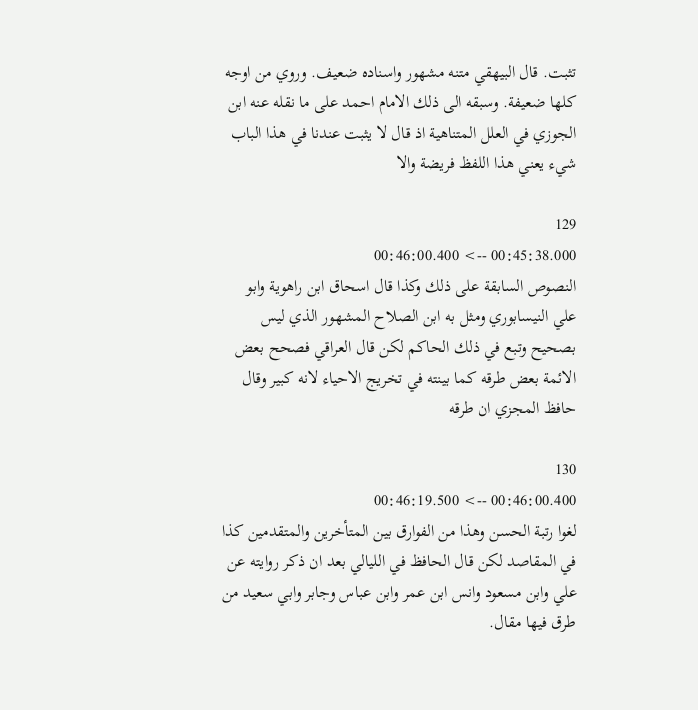تثبت. قال البيهقي متنه مشهور واسناده ضعيف. وروي من اوجه كلها ضعيفة. وسبقه الى ذلك الامام احمد على ما نقله عنه ابن الجوزي في العلل المتناهية اذ قال لا يثبت عندنا في هذا الباب شيء يعني هذا اللفظ فريضة والا

129
00:45:38.000 --> 00:46:00.400
النصوص السابقة على ذلك وكذا قال اسحاق ابن راهوية وابو علي النيسابوري ومثل به ابن الصلاح المشهور الذي ليس بصحيح وتبع في ذلك الحاكم لكن قال العراقي فصحح بعض الائمة بعض طرقه كما بينته في تخريج الاحياء لانه كبير وقال حافظ المجزي ان طرقه

130
00:46:00.400 --> 00:46:19.500
لغوا رتبة الحسن وهذا من الفوارق بين المتأخرين والمتقدمين كذا في المقاصد لكن قال الحافظ في الليالي بعد ان ذكر روايته عن علي وابن مسعود وانس ابن عمر وابن عباس وجابر وابي سعيد من طرق فيها مقال.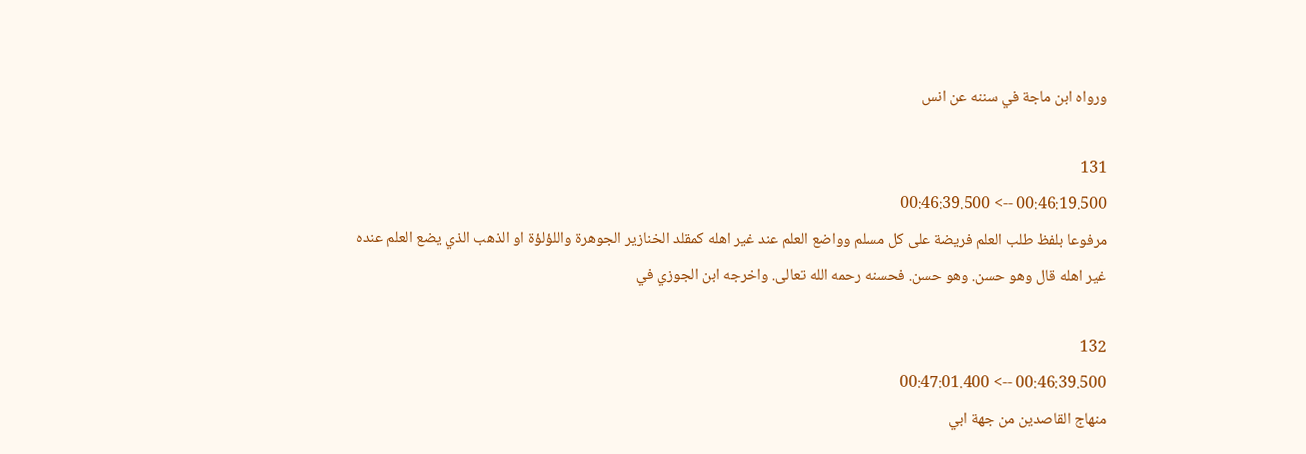ورواه ابن ماجة في سننه عن انس

131
00:46:19.500 --> 00:46:39.500
مرفوعا بلفظ طلب العلم فريضة على كل مسلم وواضع العلم عند غير اهله كمقلد الخنازير الجوهرة واللؤلؤة او الذهب الذي يضع العلم عنده غير اهله قال وهو حسن. وهو حسن. فحسنه رحمه الله تعالى. واخرجه ابن الجوزي في

132
00:46:39.500 --> 00:47:01.400
منهاج القاصدين من جهة ابي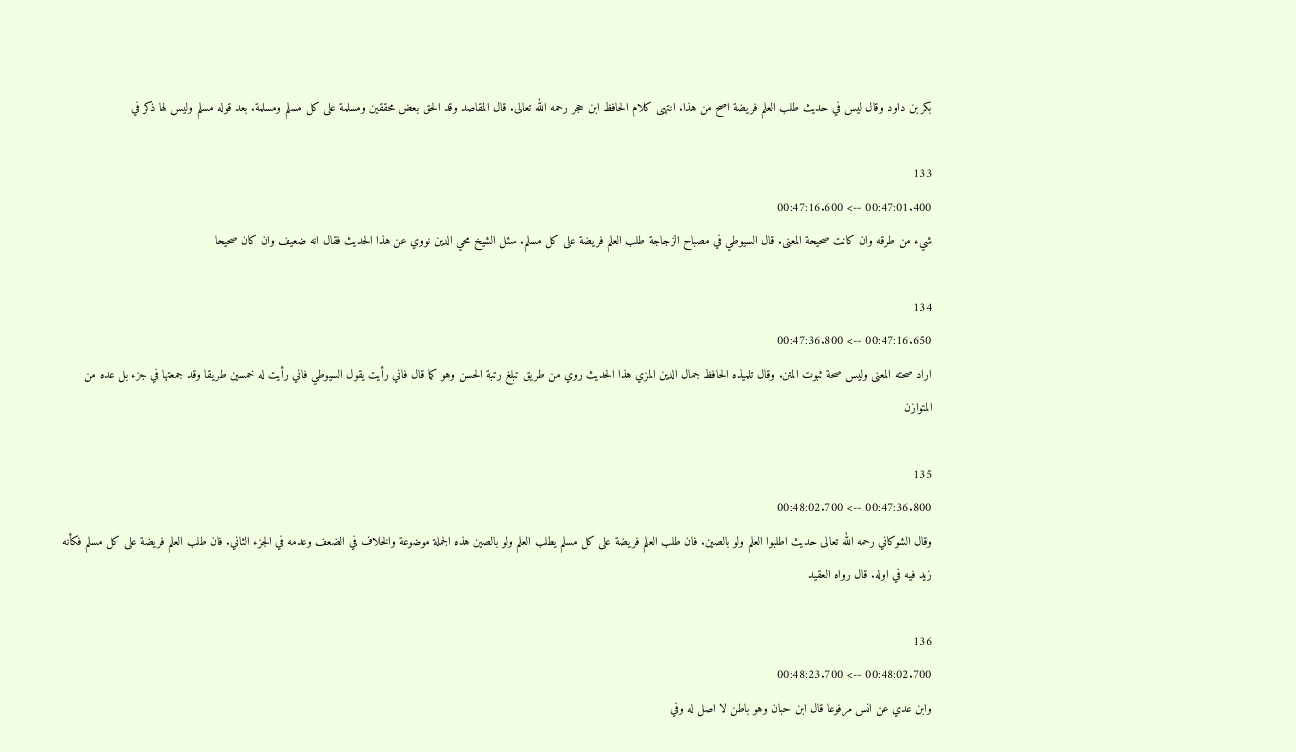بكر بن داود وقال ليس في حديث طلب العلم فريضة اصح من هذا. انتهى كلام الحافظ ابن حجر رحمه الله تعالى. قال المقاصد وقد الحق بعض محققين ومسلمة على كل مسلم ومسلمة. بعد قوله مسلم وليس لها ذكر في

133
00:47:01.400 --> 00:47:16.600
شيء من طرقه وان كانت صحيحة المعنى. قال السيوطي في مصباح الزجاجة طلب العلم فريضة على كل مسلم. سئل الشيخ محي الدين نووي عن هذا الحديث فقال انه ضعيف وان كان صحيحا

134
00:47:16.650 --> 00:47:36.800
اراد صحته المعنى وليس صحة ثبوت المتن. وقال تلميذه الحافظ جمال الدين المزي هذا الحديث روي من طريق تبلغ رتبة الحسن وهو كما قال فاني رأيت يقول السيوطي فاني رأيت له خمسين طريقا وقد جمعتها في جزء بل عده من المتوازن

135
00:47:36.800 --> 00:48:02.700
وقال الشوكاني رحمه الله تعالى حديث اطلبوا العلم ولو بالصين. فان طلب العلم فريضة على كل مسلم يطلب العلم ولو بالصين هذه الجملة موضوعة والخلاف في الضعف وعدمه في الجزء الثاني. فان طلب العلم فريضة على كل مسلم فكأنه زيد فيه في اوله. قال رواه العقيد

136
00:48:02.700 --> 00:48:23.700
وابن عدي عن انس مرفوعا قال ابن حبان وهو باطن لا اصل له وفي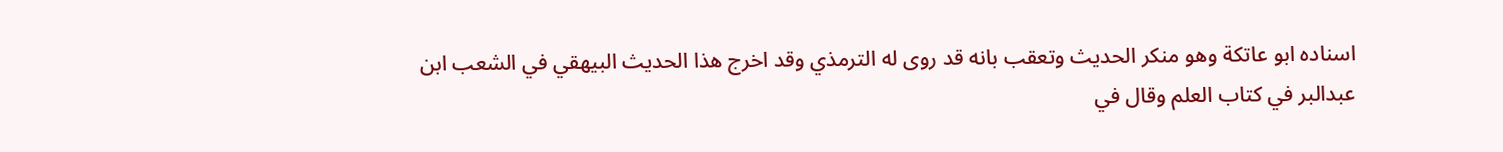اسناده ابو عاتكة وهو منكر الحديث وتعقب بانه قد روى له الترمذي وقد اخرج هذا الحديث البيهقي في الشعب ابن عبدالبر في كتاب العلم وقال في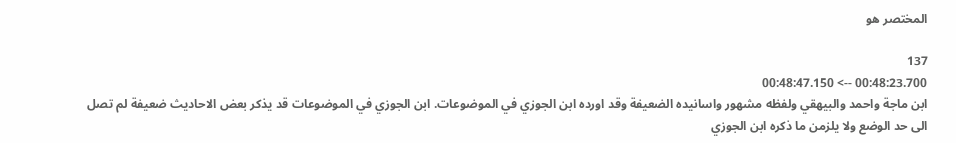المختصر هو

137
00:48:23.700 --> 00:48:47.150
ابن ماجة واحمد والبيهقي ولفظه مشهور واسانيده الضعيفة وقد اورده ابن الجوزي في الموضوعات. ابن الجوزي في الموضوعات قد يذكر بعض الاحاديث ضعيفة لم تصل الى حد الوضع ولا يلزمن ما ذكره ابن الجوزي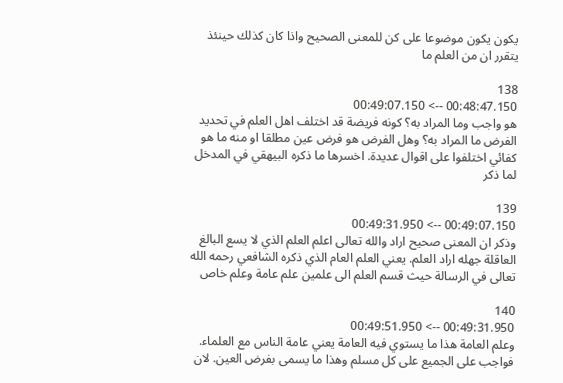يكون يكون موضوعا على كن للمعنى الصحيح واذا كان كذلك حينئذ يتقرر ان من العلم ما

138
00:48:47.150 --> 00:49:07.150
هو واجب وما المراد به؟ كونه فريضة قد اختلف اهل العلم في تحديد الفرض ما المراد به؟ وهل الفرض هو فرض عين مطلقا او منه ما هو كفائي اختلفوا على اقوال عديدة. اخسرها ما ذكره البيهقي في المدخل لما ذكر

139
00:49:07.150 --> 00:49:31.950
وذكر ان المعنى صحيح اراد والله تعالى اعلم العلم الذي لا يسع البالغ العاقلة جهله اراد العلم. يعني العلم العام الذي ذكره الشافعي رحمه الله تعالى في الرسالة حيث قسم العلم الى علمين علم عامة وعلم خاص

140
00:49:31.950 --> 00:49:51.950
وعلم العامة هذا ما يستوي فيه العامة يعني عامة الناس مع العلماء. فواجب على الجميع على كل مسلم وهذا ما يسمى بفرض العين. لان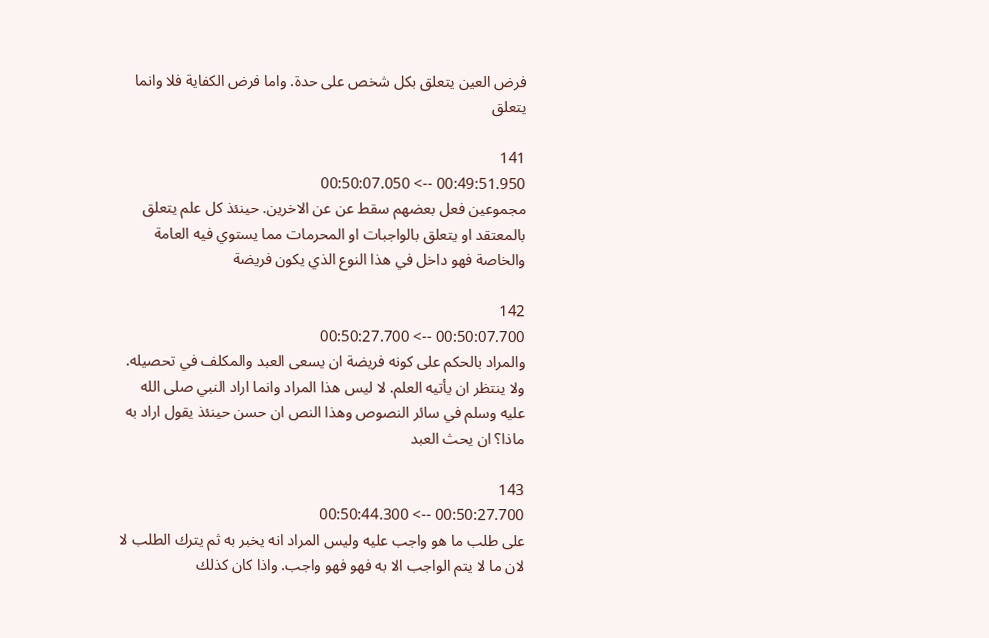فرض العين يتعلق بكل شخص على حدة. واما فرض الكفاية فلا وانما يتعلق

141
00:49:51.950 --> 00:50:07.050
مجموعين فعل بعضهم سقط عن عن الاخرين. حينئذ كل علم يتعلق بالمعتقد او يتعلق بالواجبات او المحرمات مما يستوي فيه العامة والخاصة فهو داخل في هذا النوع الذي يكون فريضة

142
00:50:07.700 --> 00:50:27.700
والمراد بالحكم على كونه فريضة ان يسعى العبد والمكلف في تحصيله. ولا ينتظر ان يأتيه العلم. لا ليس هذا المراد وانما اراد النبي صلى الله عليه وسلم في سائر النصوص وهذا النص ان حسن حينئذ يقول اراد به ماذا؟ ان يحث العبد

143
00:50:27.700 --> 00:50:44.300
على طلب ما هو واجب عليه وليس المراد انه يخبر به ثم يترك الطلب لا لان ما لا يتم الواجب الا به فهو فهو واجب. واذا كان كذلك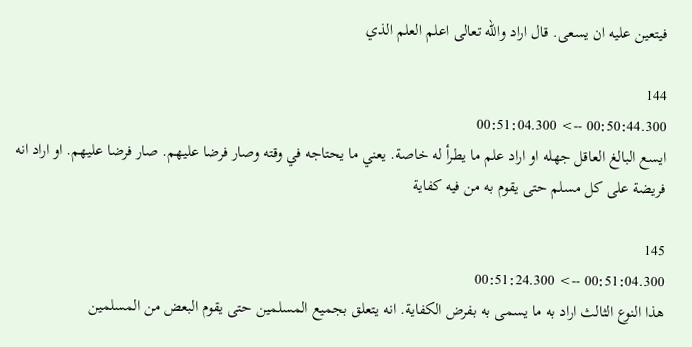فيتعين عليه ان يسعى. قال اراد والله تعالى اعلم العلم الذي

144
00:50:44.300 --> 00:51:04.300
ايسع البالغ العاقل جهله او اراد علم ما يطرأ له خاصة. يعني ما يحتاجه في وقته وصار فرضا عليهم. صار فرضا عليهم. او اراد انه فريضة على كل مسلم حتى يقوم به من فيه كفاية

145
00:51:04.300 --> 00:51:24.300
هذا النوع الثالث اراد به ما يسمى به بفرض الكفاية. انه يتعلق بجميع المسلمين حتى يقوم البعض من المسلمين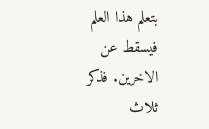بتعلم هذا العلم فيسقط عن الاخرين. فذكر ثلاث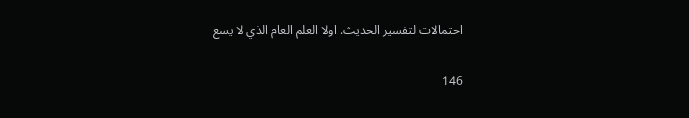احتمالات لتفسير الحديث. اولا العلم العام الذي لا يسع

146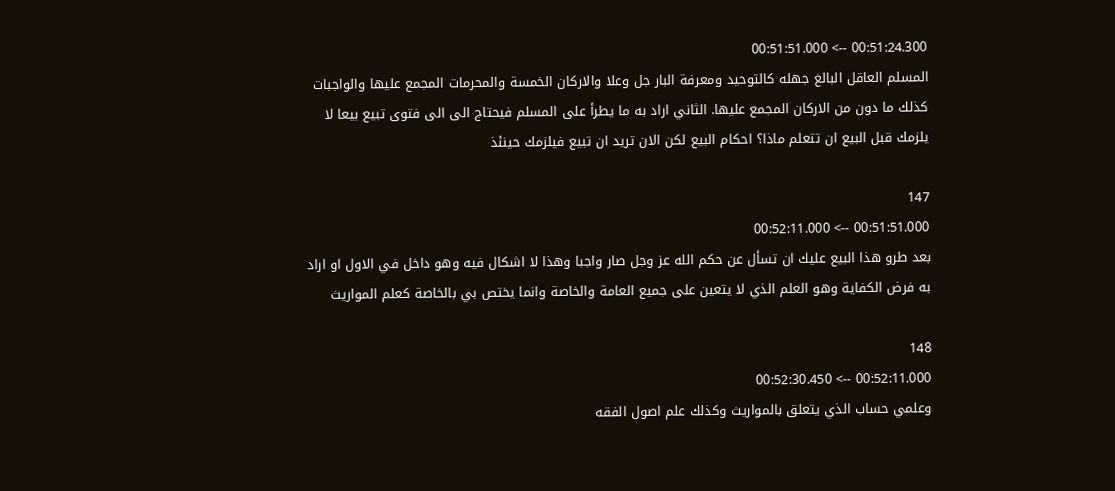00:51:24.300 --> 00:51:51.000
المسلم العاقل البالغ جهله كالتوحيد ومعرفة البار جل وعلا والاركان الخمسة والمحرمات المجمع عليها والواجبات كذلك ما دون من الاركان المجمع عليها. الثاني اراد به ما يطرأ على المسلم فيحتاج الى الى فتوى تبيع بيعا لا يلزمك قبل البيع ان تتعلم ماذا؟ احكام البيع لكن الان تريد ان تبيع فيلزمك حينئذ

147
00:51:51.000 --> 00:52:11.000
بعد طرو هذا البيع عليك ان تسأل عن حكم الله عز وجل صار واجبا وهذا لا اشكال فيه وهو داخل في الاول او اراد به فرض الكفاية وهو العلم الذي لا يتعين على جميع العامة والخاصة وانما يختص بي بالخاصة كعلم المواريث

148
00:52:11.000 --> 00:52:30.450
وعلمي حساب الذي يتعلق بالمواريث وكذلك علم اصول الفقه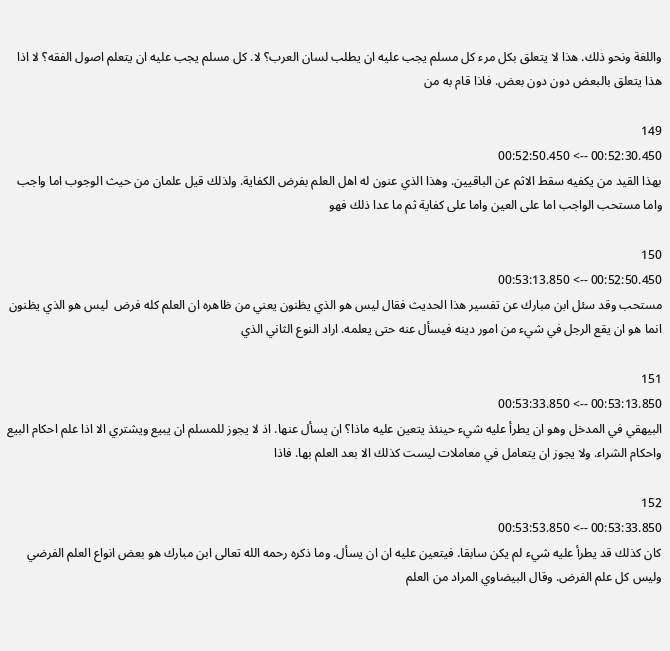واللغة ونحو ذلك. هذا لا يتعلق بكل مرء كل مسلم يجب عليه ان يطلب لسان العرب؟ لا. كل مسلم يجب عليه ان يتعلم اصول الفقه؟ لا اذا هذا يتعلق بالبعض دون دون بعض. فاذا قام به من

149
00:52:30.450 --> 00:52:50.450
بهذا القيد من يكفيه سقط الاثم عن الباقيين. وهذا الذي عنون له اهل العلم بفرض الكفاية. ولذلك قيل علمان من حيث الوجوب اما واجب واما مستحب الواجب اما على العين واما على كفاية ثم ما عدا ذلك فهو

150
00:52:50.450 --> 00:53:13.850
مستحب وقد سئل ابن مبارك عن تفسير هذا الحديث فقال ليس هو الذي يظنون يعني من ظاهره ان العلم كله فرض  ليس هو الذي يظنون انما هو ان يقع الرجل في شيء من امور دينه فيسأل عنه حتى يعلمه. اراد النوع الثاني الذي

151
00:53:13.850 --> 00:53:33.850
البيهقي في المدخل وهو ان يطرأ عليه شيء حينئذ يتعين عليه ماذا؟ ان يسأل عنها. اذ لا يجوز للمسلم ان يبيع ويشتري الا اذا علم احكام البيع واحكام الشراء. ولا يجوز ان يتعامل في معاملات ليست كذلك الا بعد العلم بها. فاذا

152
00:53:33.850 --> 00:53:53.850
كان كذلك قد يطرأ عليه شيء لم يكن سابقا. فيتعين عليه ان ان يسأل. وما ذكره رحمه الله تعالى ابن مبارك هو بعض انواع العلم الفرضي وليس كل علم الفرض. وقال البيضاوي المراد من العلم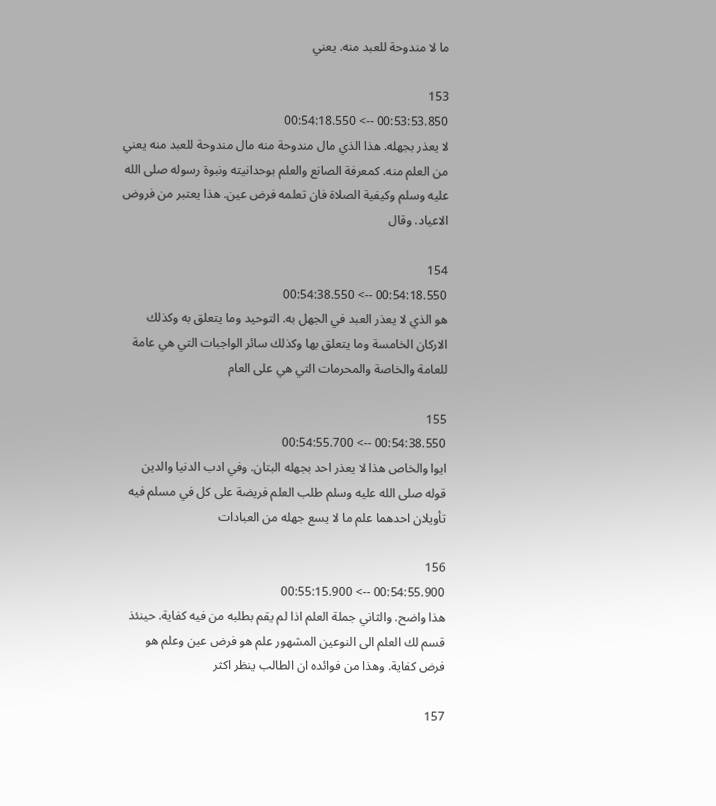ما لا مندوحة للعبد منه. يعني

153
00:53:53.850 --> 00:54:18.550
لا يعذر بجهله. هذا الذي مال مندوحة منه مال مندوحة للعبد منه يعني من العلم منه. كمعرفة الصانع والعلم بوحدانيته ونبوة رسوله صلى الله عليه وسلم وكيفية الصلاة فان تعلمه فرض عين. هذا يعتبر من فروض الاعياد. وقال

154
00:54:18.550 --> 00:54:38.550
هو الذي لا يعذر العبد في الجهل به. التوحيد وما يتعلق به وكذلك الاركان الخامسة وما يتعلق بها وكذلك سائر الواجبات التي هي عامة للعامة والخاصة والمحرمات التي هي على العام

155
00:54:38.550 --> 00:54:55.700
ايوا والخاص هذا لا يعذر احد بجهله البتان. وفي ادب الدنيا والدين قوله صلى الله عليه وسلم طلب العلم فريضة على كل في مسلم فيه تأويلان احدهما علم ما لا يسع جهله من العبادات

156
00:54:55.900 --> 00:55:15.900
هذا واضح. والثاني جملة العلم اذا لم يقم بطلبه من فيه كفاية. حينئذ قسم لك العلم الى النوعين المشهور علم هو فرض عين وعلم هو فرض كفاية. وهذا من فوائده ان الطالب ينظر اكثر

157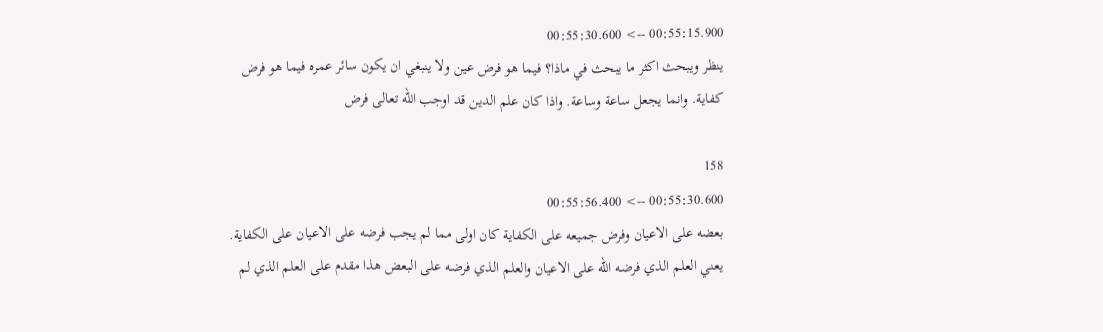00:55:15.900 --> 00:55:30.600
ينظر ويبحث اكثر ما يبحث في ماذا؟ فيما هو فرض عين ولا ينبغي ان يكون سائر عمره فيما هو فرض كفاية. وانما يجعل ساعة وساعة. واذا كان علم الدين قد اوجب الله تعالى فرض

158
00:55:30.600 --> 00:55:56.400
بعضه على الاعيان وفرض جميعه على الكفاية كان اولى مما لم يجب فرضه على الاعيان على الكفاية. يعني العلم الذي فرضه الله على الاعيان والعلم الذي فرضه على البعض هذا مقدم على العلم الذي لم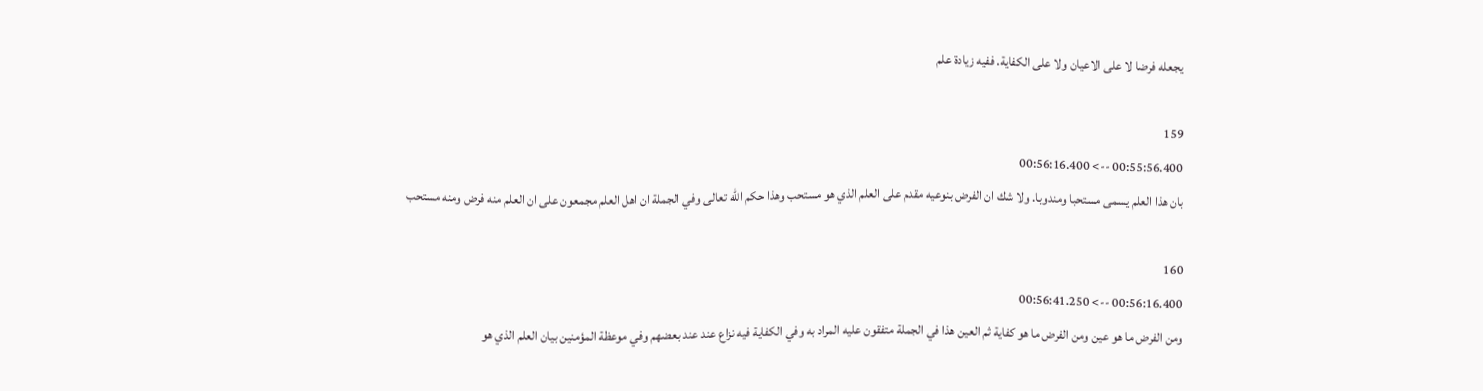يجعله فرضا لا على الاعيان ولا على الكفاية. ففيه زيادة علم

159
00:55:56.400 --> 00:56:16.400
بان هذا العلم يسمى مستحبا ومندوبا. ولا شك ان الفرض بنوعيه مقدم على العلم الذي هو مستحب وهذا حكم الله تعالى وفي الجملة ان اهل العلم مجمعون على ان العلم منه فرض ومنه مستحب

160
00:56:16.400 --> 00:56:41.250
ومن الفرض ما هو عين ومن الفرض ما هو كفاية ثم العين هذا في الجملة متفقون عليه المراد به وفي الكفاية فيه نزاع عند عند بعضهم وفي موعظة المؤمنين بيان العلم الذي هو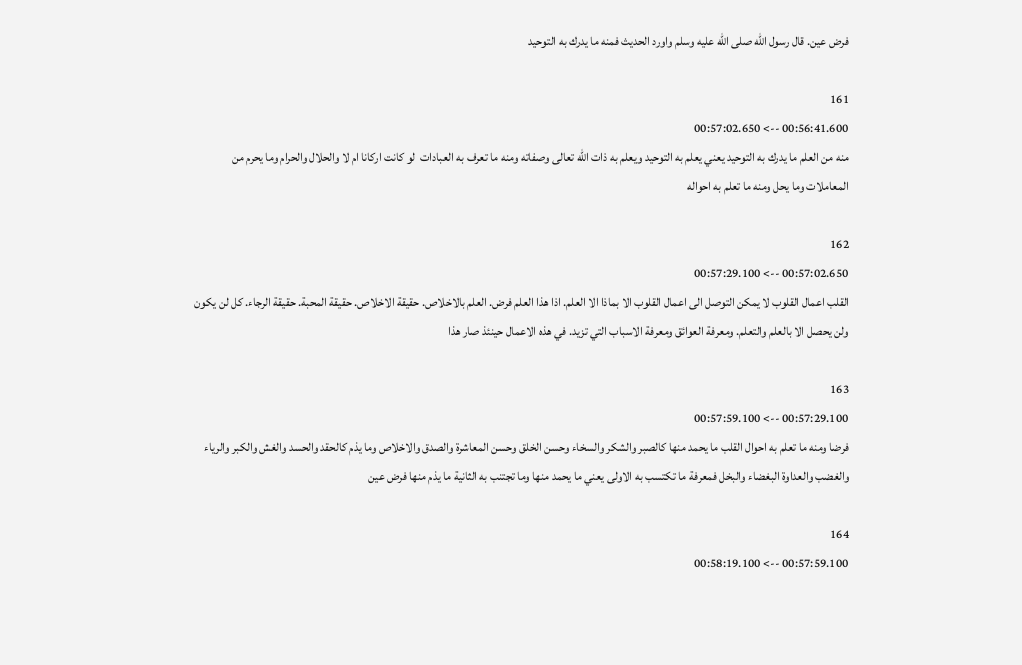فرض عين. قال رسول الله صلى الله عليه وسلم واورد الحديث فمنه ما يدرك به التوحيد

161
00:56:41.600 --> 00:57:02.650
منه من العلم ما يدرك به التوحيد يعني يعلم به التوحيد ويعلم به ذات الله تعالى وصفاته ومنه ما تعرف به العبادات  لو كانت اركانا ام لا والحلال والحرام وما يحرم من المعاملات وما يحل ومنه ما تعلم به احواله

162
00:57:02.650 --> 00:57:29.100
القلب اعمال القلوب لا يمكن التوصل الى اعمال القلوب الا بماذا الا العلم. اذا هذا العلم فرض. العلم بالاخلاص. حقيقة الاخلاص. حقيقة المحبة. حقيقة الرجاء. كل لن يكون ولن يحصل الا بالعلم والتعلم. ومعرفة العوائق ومعرفة الاسباب التي تزيد. في هذه الاعمال حينئذ صار هذا

163
00:57:29.100 --> 00:57:59.100
فرضا ومنه ما تعلم به احوال القلب ما يحمد منها كالصبر والشكر والسخاء وحسن الخلق وحسن المعاشرة والصدق والاخلاص وما يذم كالحقد والحسد والغش والكبر والرياء والغضب والعداوة البغضاء والبخل فمعرفة ما تكتسب به الاولى يعني ما يحمد منها وما تجتنب به الثانية ما يذم منها فرض عين

164
00:57:59.100 --> 00:58:19.100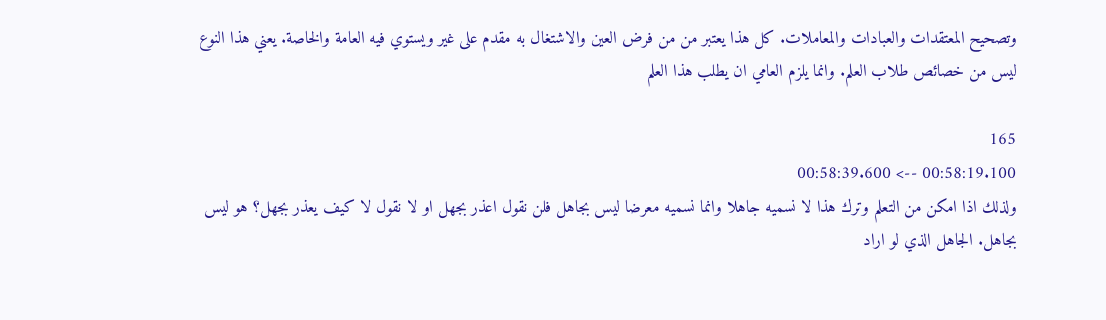وتصحيح المعتقدات والعبادات والمعاملات. كل هذا يعتبر من من فرض العين والاشتغال به مقدم على غير ويستوي فيه العامة والخاصة. يعني هذا النوع ليس من خصائص طلاب العلم. وانما يلزم العامي ان يطلب هذا العلم

165
00:58:19.100 --> 00:58:39.600
ولذلك اذا امكن من التعلم وترك هذا لا نسميه جاهلا وانما نسميه معرضا ليس بجاهل فلن نقول اعذر بجهل او لا نقول لا كيف يعذر بجهل؟ هو ليس بجاهل. الجاهل الذي لو اراد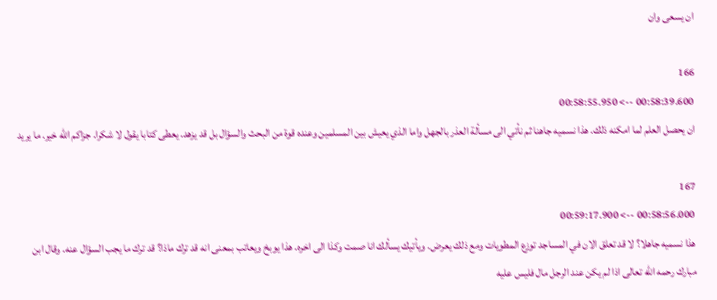ان يسعى وان

166
00:58:39.600 --> 00:58:55.950
ان يحصل العلم لما امكنه ذلك. هذا نسميه جاهنا ثم نأتي الى مسألة العذر بالجهل واما الذي يعيش بين المسلمين وعنده قوة من البحث والسؤال بل قد يزهد. يعطى كتابا يقول لا شكرا. جزاكم الله خير. ما يريد

167
00:58:56.000 --> 00:59:17.900
هذا نسميه جاهلا؟ لا قد تعلق الان في المساجد توزع المطويات ومع ذلك يعرض. ويأتيك يسألك انا صمت وكذا الى اخره. هذا يوبخ ويعاتب بمعنى انه قد ترك ماذا؟ قد ترك ما يجب السؤال عنه. وقال ابن مبارك رحمه الله تعالى اذا لم يكن عند الرجل مال فليس عليه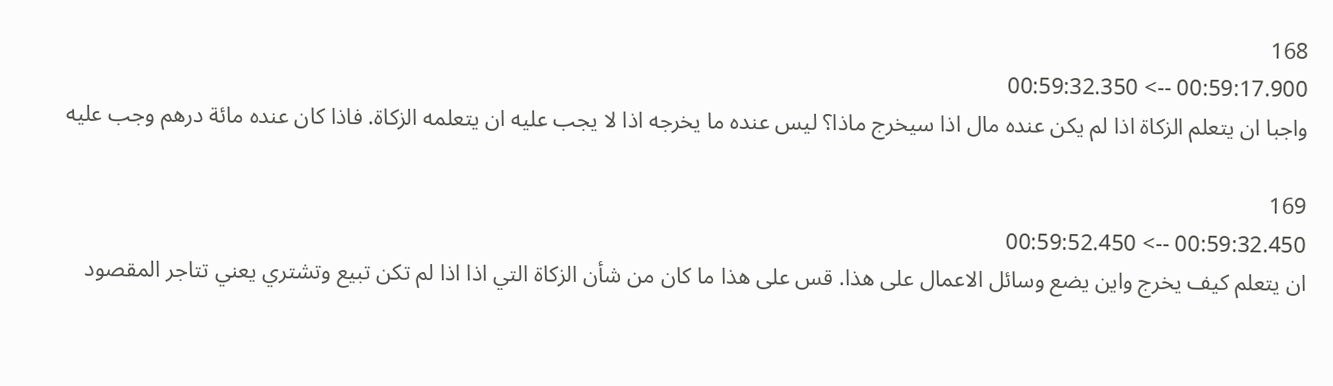168
00:59:17.900 --> 00:59:32.350
واجبا ان يتعلم الزكاة اذا لم يكن عنده مال اذا سيخرج ماذا؟ ليس عنده ما يخرجه اذا لا يجب عليه ان يتعلمه الزكاة. فاذا كان عنده مائة درهم وجب عليه

169
00:59:32.450 --> 00:59:52.450
ان يتعلم كيف يخرج واين يضع وسائل الاعمال على هذا. قس على هذا ما كان من شأن الزكاة التي اذا اذا لم تكن تبيع وتشتري يعني تتاجر المقصود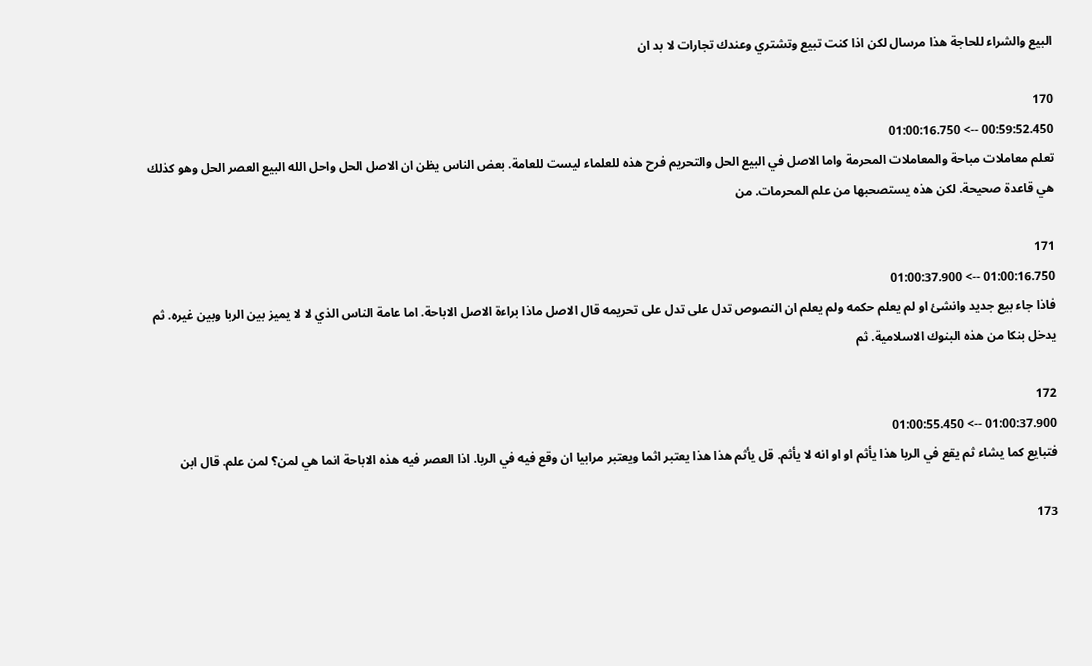البيع والشراء للحاجة هذا مرسال لكن اذا كنت تبيع وتشتري وعندك تجارات لا بد ان

170
00:59:52.450 --> 01:00:16.750
تعلم معاملات مباحة والمعاملات المحرمة واما الاصل في البيع الحل والتحريم فرح هذه للعلماء ليست للعامة. بعض الناس يظن ان الاصل الحل واحل الله البيع العصر الحل وهو كذلك هي قاعدة صحيحة. لكن هذه يستصحبها من علم المحرمات. من

171
01:00:16.750 --> 01:00:37.900
فاذا جاء بيع جديد وانشئ او لم يعلم حكمه ولم يعلم ان النصوص تدل على تدل على تحريمه قال الاصل ماذا براءة الاصل الاباحة. اما عامة الناس الذي لا لا يميز بين الربا وبين غيره. ثم يدخل بنكا من هذه البنوك الاسلامية. ثم

172
01:00:37.900 --> 01:00:55.450
فتبايع كما يشاء ثم يقع في الربا هذا يأثم او او انه لا يأثم. قل يأثم هذا هذا يعتبر اثما ويعتبر مرابيا ان وقع فيه في الربا. اذا العصر فيه هذه الاباحة انما هي لمن؟ لمن علم. قال ابن

173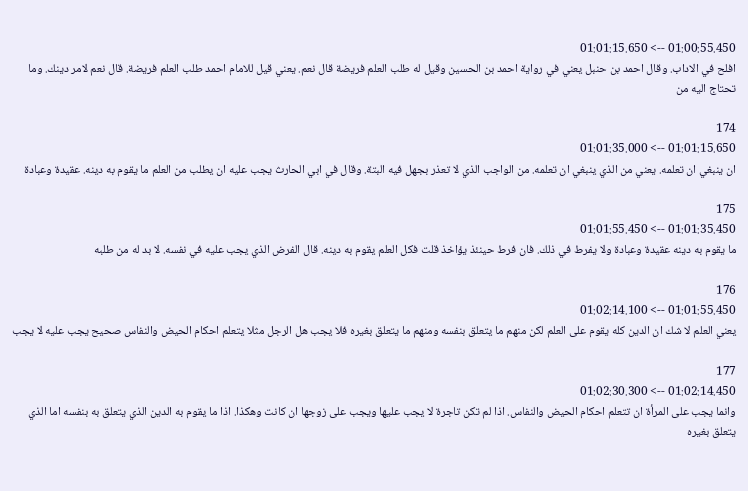01:00:55.450 --> 01:01:15.650
افلح في الاداب. وقال احمد بن حنبل يعني في رواية احمد بن الحسين وقيل له طلب العلم فريضة قال نعم. يعني قيل للامام احمد طلب العلم فريضة. قال نعم لامر دينك. وما تحتاج اليه من

174
01:01:15.650 --> 01:01:35.000
ان ينبغي ان تعلمه. يعني من الذي ينبغي ان تعلمه. من الواجب الذي لا تعذر بجهل فيه البتة. وقال في ابي الحارث يجب عليه ان يطلب من العلم ما يقوم به دينه. عقيدة وعبادة

175
01:01:35.450 --> 01:01:55.450
ما يقوم به دينه عقيدة وعبادة ولا يفرط في ذلك. فان فرط حينئذ يؤاخذ قلت فكل العلم يقوم به دينه. قال الفرض الذي يجب عليه في نفسه. لا بد له من طلبه

176
01:01:55.450 --> 01:02:14.100
يعني العلم لا شك ان الدين كله يقوم على العلم لكن منهم ما يتعلق بنفسه ومنهم ما يتعلق بغيره فلا يجب هل الرجل مثلا يتعلم احكام الحيض والنفاس صحيح يجب عليه لا يجب

177
01:02:14.450 --> 01:02:30.300
وانما يجب على المرأة ان تتعلم احكام الحيض والنفاس. اذا لم تكن تاجرة لا يجب عليها ويجب على زوجها ان كانت وهكذا. اذا ما يقوم به الدين الذي يتعلق به بنفسه اما الذي يتعلق بغيره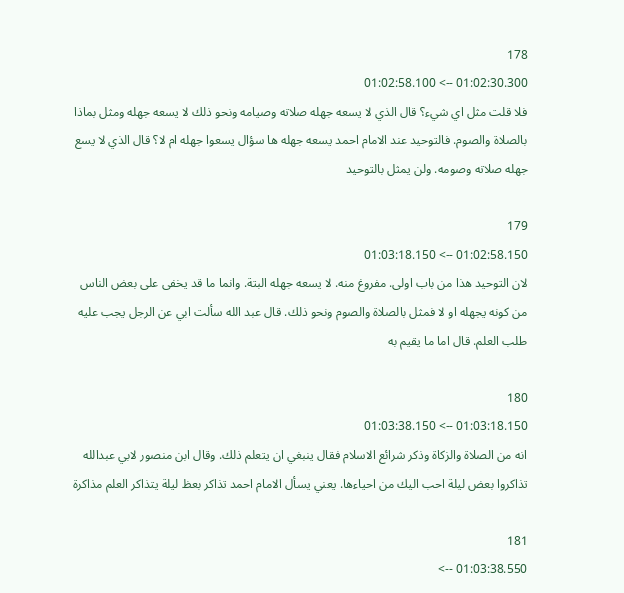178
01:02:30.300 --> 01:02:58.100
فلا قلت مثل اي شيء؟ قال الذي لا يسعه جهله صلاته وصيامه ونحو ذلك لا يسعه جهله ومثل بماذا بالصلاة والصوم. فالتوحيد عند الامام احمد يسعه جهله ها سؤال يسعوا جهله ام لا؟ قال الذي لا يسع جهله صلاته وصومه. ولن يمثل بالتوحيد

179
01:02:58.150 --> 01:03:18.150
لان التوحيد هذا من باب اولى. مفروغ منه. لا يسعه جهله البتة. وانما ما قد يخفى على بعض الناس من كونه يجهله او لا فمثل بالصلاة والصوم ونحو ذلك. قال عبد الله سألت ابي عن الرجل يجب عليه طلب العلم. قال اما ما يقيم به

180
01:03:18.150 --> 01:03:38.150
انه من الصلاة والزكاة وذكر شرائع الاسلام فقال ينبغي ان يتعلم ذلك. وقال ابن منصور لابي عبدالله تذاكروا بعض ليلة احب اليك من احياءها. يعني يسأل الامام احمد تذاكر بعظ ليلة يتذاكر العلم مذاكرة

181
01:03:38.550 -->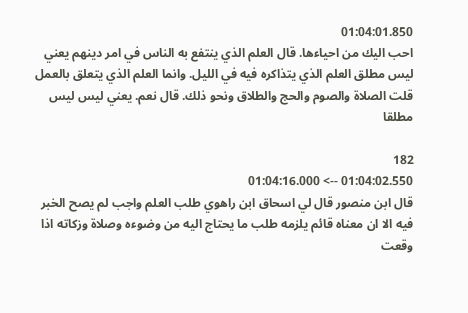01:04:01.850
احب اليك من احياءها. قال العلم الذي ينتفع به الناس في امر دينهم يعني ليس مطلق العلم الذي يتذاكره فيه في الليل. وانما العلم الذي يتعلق بالعمل قلت الصلاة والصوم والحج والطلاق ونحو ذلك. قال نعم. يعني ليس ليس مطلقا

182
01:04:02.550 --> 01:04:16.000
قال ابن منصور قال لي اسحاق ابن راهوي طلب العلم واجب لم يصح الخبر فيه الا ان معناه قائم يلزمه طلب ما يحتاج اليه من وضوءه وصلاة وزكاته اذا وقعت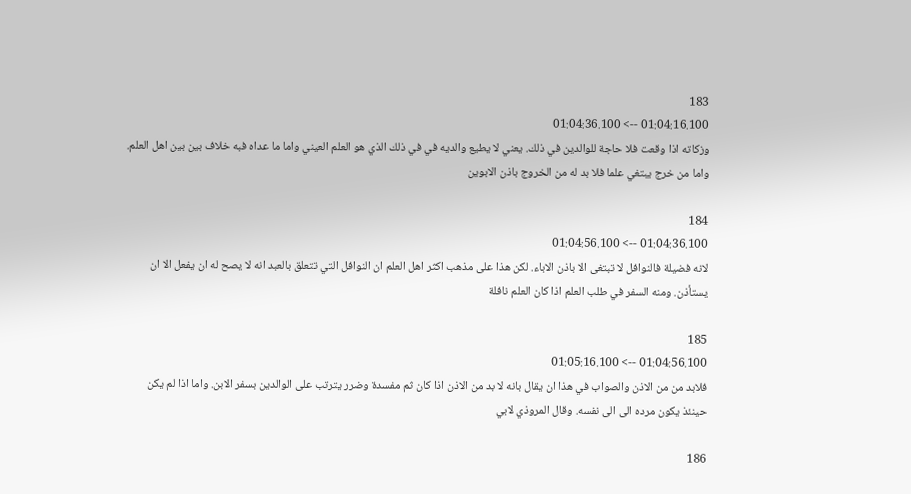183
01:04:16.100 --> 01:04:36.100
وزكاته اذا وقعت فلا حاجة للوالدين في ذلك. يعني لا يطيع والديه في في ذلك الذي هو العلم العيني واما ما عداه فبه خلاف بين بين اهل العلم. واما من خرج يبتغي علما فلا بد له من الخروج باذن الابوين

184
01:04:36.100 --> 01:04:56.100
لانه فضيلة فالنوافل لا تبتغى الا باذن الاباء. لكن هذا على مذهب اكثر اهل العلم ان النوافل التي تتعلق بالعبد انه لا يصح له ان يفعل الا ان يستأذن. ومنه السفر في طلب العلم اذا كان العلم نافلة

185
01:04:56.100 --> 01:05:16.100
فلابد من من الاذن والصواب في هذا ان يقال بانه لا بد من الاذن اذا كان ثم مفسدة وضرر يترتب على الوالدين بسفر الابن. واما اذا لم يكن حينئذ يكون مرده الى الى نفسه. وقال المروذي لابي

186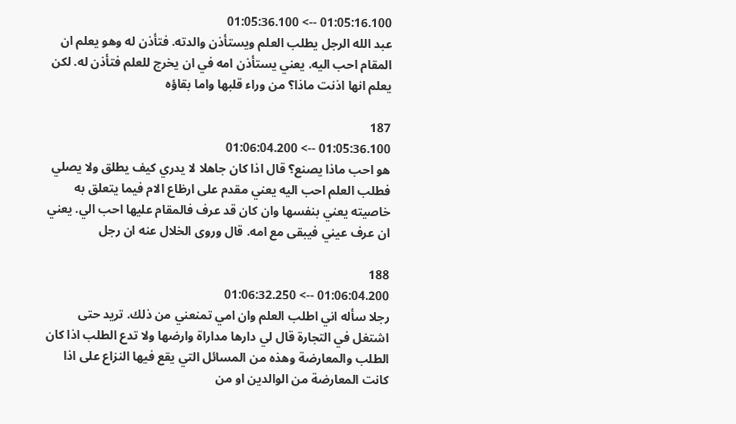01:05:16.100 --> 01:05:36.100
عبد الله الرجل يطلب العلم ويستأذن والدته. فتأذن له وهو يعلم ان المقام احب اليه. يعني يستأذن امه في ان يخرج للعلم فتأذن له. لكن يعلم انها اذنت ماذا؟ من وراء قلبها واما بقاؤه

187
01:05:36.100 --> 01:06:04.200
هو احب ماذا يصنع؟ قال اذا كان جاهلا لا يدري كيف يطلق ولا يصلي فطلب العلم احب اليه يعني مقدم على ارظاع الام فيما يتعلق به خاصيته يعني بنفسها وان كان قد عرف فالمقام عليها احب الي. يعني ان عرف عيني فيبقى مع امه. قال وروى الخلال عنه ان رجل

188
01:06:04.200 --> 01:06:32.250
رجلا سأله اني اطلب العلم وان امي تمنعني من ذلك. تريد حتى اشتغل في التجارة قال لي دارها مداراة وارضها ولا تدع الطلب اذا كان الطلب والمعارضة وهذه من المسائل التي يقع فيها النزاع على اذا كانت المعارضة من الوالدين او من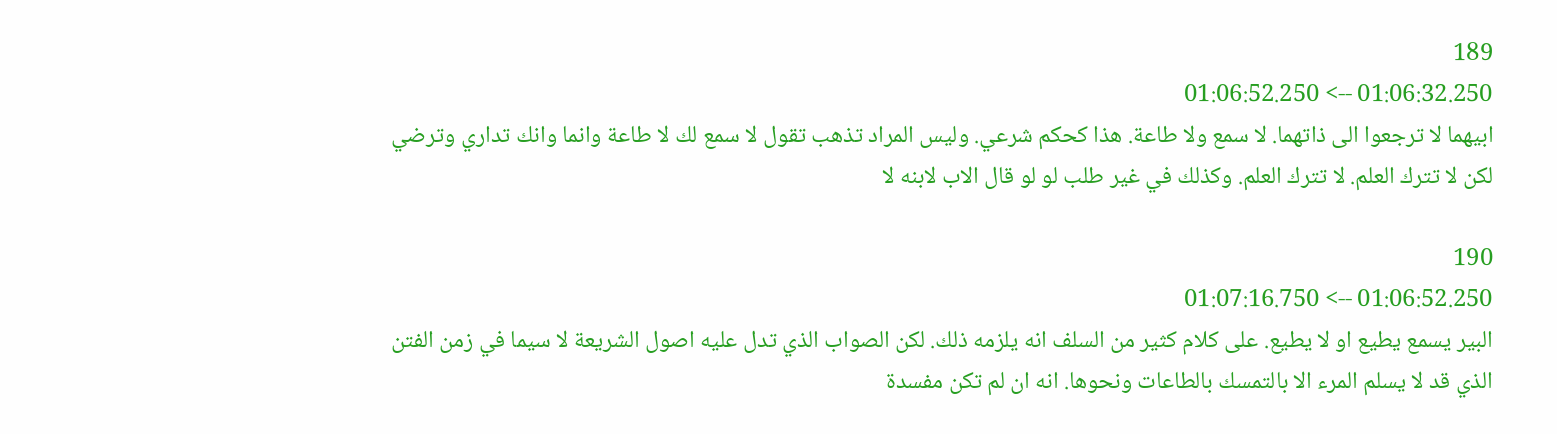189
01:06:32.250 --> 01:06:52.250
ابيهما لا ترجعوا الى ذاتهما. لا سمع ولا طاعة. هذا كحكم شرعي. وليس المراد تذهب تقول لا سمع لك لا طاعة وانما وانك تداري وترضي لكن لا تترك العلم. لا تترك العلم. وكذلك في غير طلب لو لو قال الاب لابنه لا

190
01:06:52.250 --> 01:07:16.750
البير يسمع يطيع او لا يطيع. على كلام كثير من السلف انه يلزمه ذلك. لكن الصواب الذي تدل عليه اصول الشريعة لا سيما في زمن الفتن الذي قد لا يسلم المرء الا بالتمسك بالطاعات ونحوها. انه ان لم تكن مفسدة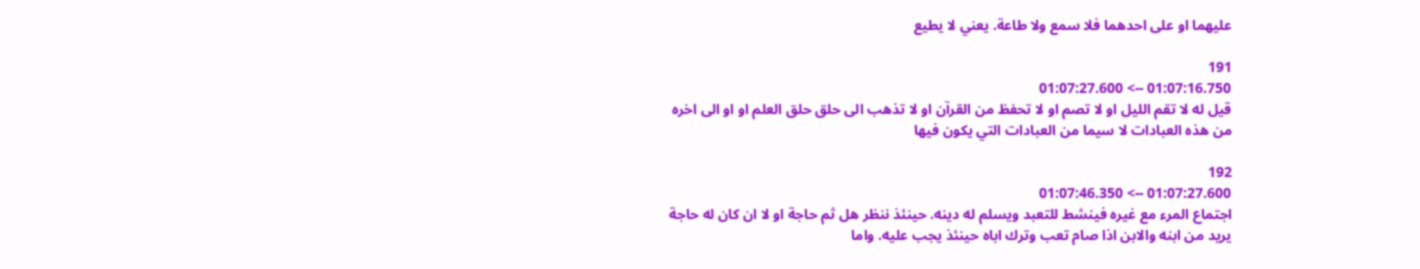عليهما او على احدهما فلا سمع ولا طاعة. يعني لا يطيع

191
01:07:16.750 --> 01:07:27.600
قيل له لا تقم الليل او لا تصم او لا تحفظ من القرآن او لا تذهب الى حلق حلق العلم او او الى اخره من هذه العبادات لا سيما من العبادات التي يكون فيها

192
01:07:27.600 --> 01:07:46.350
اجتماع المرء مع غيره فينشط للتعبد ويسلم له دينه. حينئذ ننظر هل ثم حاجة او لا ان كان له حاجة يريد من ابنه والابن اذا صام تعب وترك اباه حينئذ يجب عليه. واما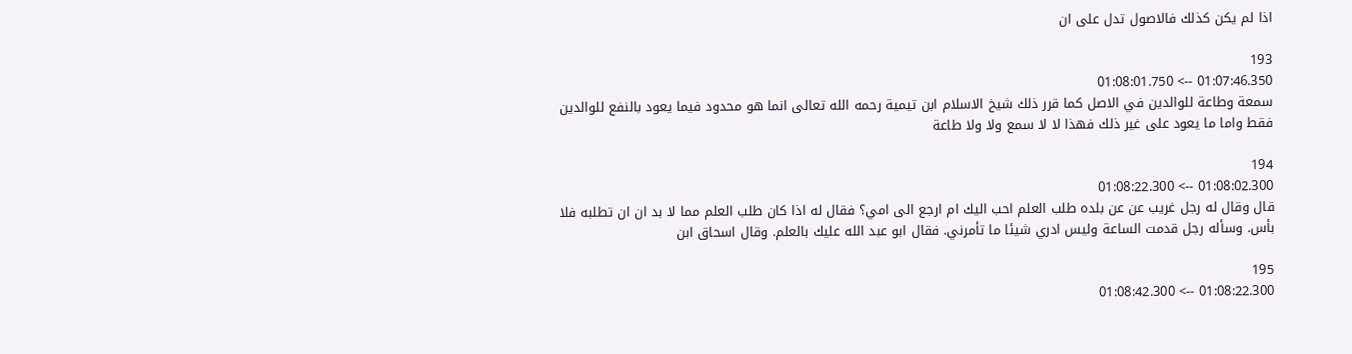اذا لم يكن كذلك فالاصول تدل على ان

193
01:07:46.350 --> 01:08:01.750
سمعة وطاعة للوالدين في الاصل كما قرر ذلك شيخ الاسلام ابن تيمية رحمه الله تعالى انما هو محدود فيما يعود بالنفع للوالدين فقط واما ما يعود على غير ذلك فهذا لا لا سمع ولا ولا طاعة

194
01:08:02.300 --> 01:08:22.300
قال وقال له رجل غريب عن عن بلده طلب العلم احب اليك ام ارجع الى امي؟ فقال له اذا كان طلب العلم مما لا بد ان ان تطلبه فلا بأس. وسأله رجل قدمت الساعة وليس ادري شيئا ما تأمرني. فقال ابو عبد الله عليك بالعلم. وقال اسحاق ابن

195
01:08:22.300 --> 01:08:42.300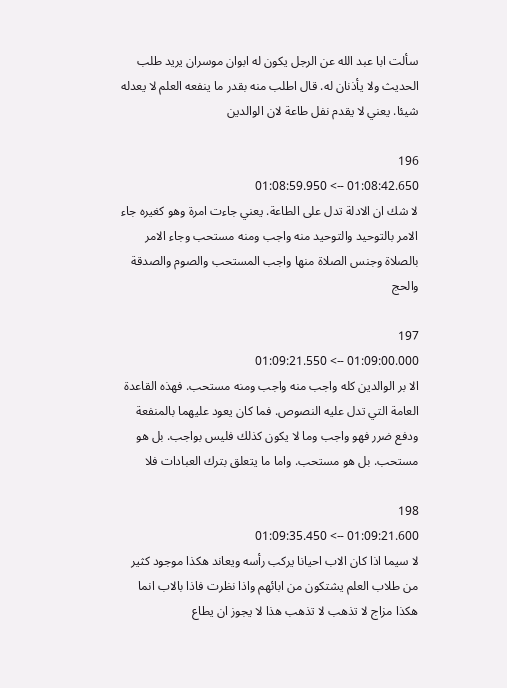سألت ابا عبد الله عن الرجل يكون له ابوان موسران يريد طلب الحديث ولا يأذنان له. قال اطلب منه بقدر ما ينفعه العلم لا يعدله شيئا. يعني لا يقدم نفل طاعة لان الوالدين

196
01:08:42.650 --> 01:08:59.950
لا شك ان الادلة تدل على الطاعة. يعني جاءت امرة وهو كغيره جاء الامر بالتوحيد والتوحيد منه واجب ومنه مستحب وجاء الامر بالصلاة وجنس الصلاة منها واجب المستحب والصوم والصدقة والحج

197
01:09:00.000 --> 01:09:21.550
الا بر الوالدين كله واجب منه واجب ومنه مستحب. فهذه القاعدة العامة التي تدل عليه النصوص. فما كان يعود عليهما بالمنفعة ودفع ضرر فهو واجب وما لا يكون كذلك فليس بواجب. بل هو مستحب. بل هو مستحب. واما ما يتعلق بترك العبادات فلا

198
01:09:21.600 --> 01:09:35.450
لا سيما اذا كان الاب احيانا يركب رأسه ويعاند هكذا موجود كثير من طلاب العلم يشتكون من ابائهم واذا نظرت فاذا بالاب انما هكذا مزاج لا تذهب لا تذهب هذا لا يجوز ان يطاع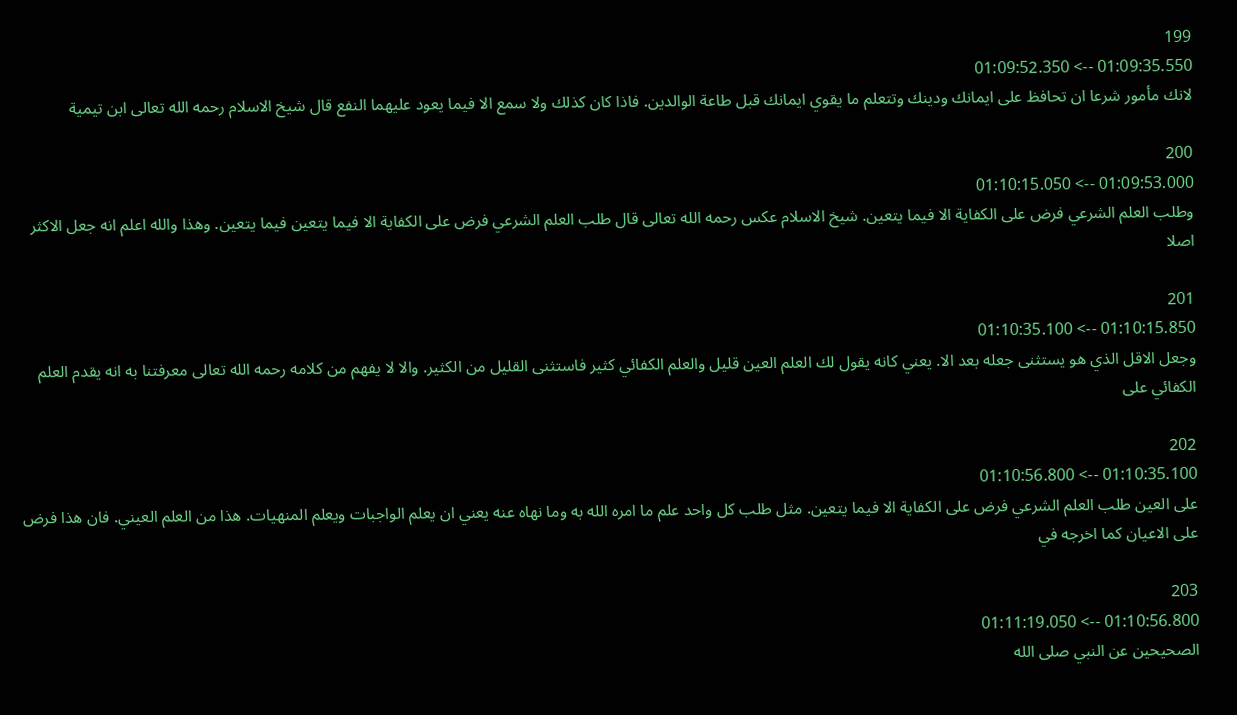199
01:09:35.550 --> 01:09:52.350
لانك مأمور شرعا ان تحافظ على ايمانك ودينك وتتعلم ما يقوي ايمانك قبل طاعة الوالدين. فاذا كان كذلك ولا سمع الا فيما يعود عليهما النفع قال شيخ الاسلام رحمه الله تعالى ابن تيمية

200
01:09:53.000 --> 01:10:15.050
وطلب العلم الشرعي فرض على الكفاية الا فيما يتعين. شيخ الاسلام عكس رحمه الله تعالى قال طلب العلم الشرعي فرض على الكفاية الا فيما يتعين فيما يتعين. وهذا والله اعلم انه جعل الاكثر اصلا

201
01:10:15.850 --> 01:10:35.100
وجعل الاقل الذي هو يستثنى جعله بعد الا. يعني كانه يقول لك العلم العين قليل والعلم الكفائي كثير فاستثنى القليل من الكثير. والا لا يفهم من كلامه رحمه الله تعالى معرفتنا به انه يقدم العلم الكفائي على

202
01:10:35.100 --> 01:10:56.800
على العين طلب العلم الشرعي فرض على الكفاية الا فيما يتعين. مثل طلب كل واحد علم ما امره الله به وما نهاه عنه يعني ان يعلم الواجبات ويعلم المنهيات. هذا من العلم العيني. فان هذا فرض على الاعيان كما اخرجه في

203
01:10:56.800 --> 01:11:19.050
الصحيحين عن النبي صلى الله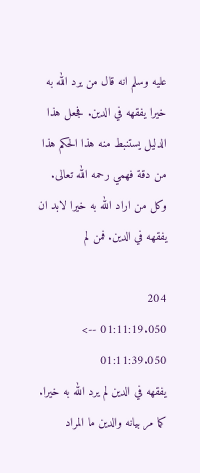عليه وسلم انه قال من يرد الله به خيرا يفقهه في الدين. فجعل هذا الدليل يستنبط منه هذا الحكم هذا من دقة فهمي رحمه الله تعالى. وكل من اراد الله به خيرا لابد ان يفقهه في الدين. فمن لم

204
01:11:19.050 --> 01:11:39.050
يفقهه في الدين لم يرد الله به خيرا. كما مر بيانه والدين ما المراد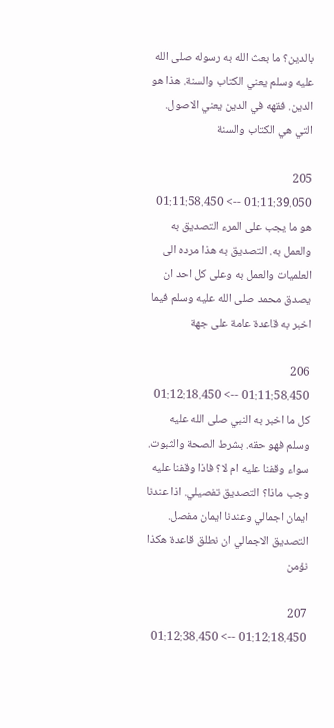بالدين؟ ما بعث الله به رسوله صلى الله عليه وسلم يعني الكتاب والسنة. هذا هو الدين. فقهه في الدين يعني الاصول. التي هي الكتاب والسنة

205
01:11:39.050 --> 01:11:58.450
هو ما يجب على المرء التصديق به والعمل به. التصديق به هذا مرده الى العلميات والعمل به وعلى كل احد ان يصدق محمد صلى الله عليه وسلم فيما اخبر به قاعدة عامة على جهة

206
01:11:58.450 --> 01:12:18.450
كل ما اخبر به النبي صلى الله عليه وسلم فهو حقه. بشرط الصحة والثبوت. سواء وقفنا عليه ام لا؟ فاذا وقفنا عليه وجب ماذا؟ التصديق تفصيلي. اذا عندنا ايمان اجمالي وعندنا ايمان مفصل. التصديق الاجمالي ان نطلق قاعدة هكذا نؤمن

207
01:12:18.450 --> 01:12:38.450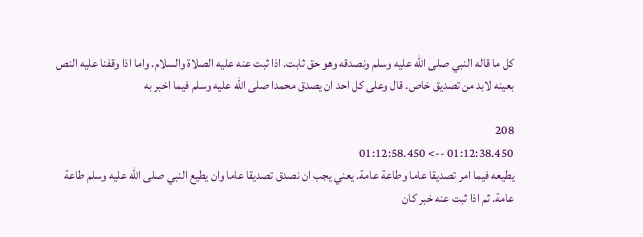كل ما قاله النبي صلى الله عليه وسلم ونصدقه وهو حق ثابت. اذا ثبت عنه عليه الصلاة والسلام. واما اذا وقفنا عليه النص بعينه لابد من تصديق خاص. قال وعلى كل احد ان يصدق محمدا صلى الله عليه وسلم فيما اخبر به

208
01:12:38.450 --> 01:12:58.450
يطيعه فيما امر تصديقا عاما وطاعة عامة. يعني يجب ان نصدق تصديقا عاما وان يطيع النبي صلى الله عليه وسلم طاعة عامة. ثم اذا ثبت عنه خبر كان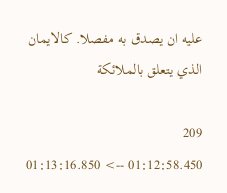عليه ان يصدق به مفصلا. كالايمان الذي يتعلق بالملائكة

209
01:12:58.450 --> 01:13:16.850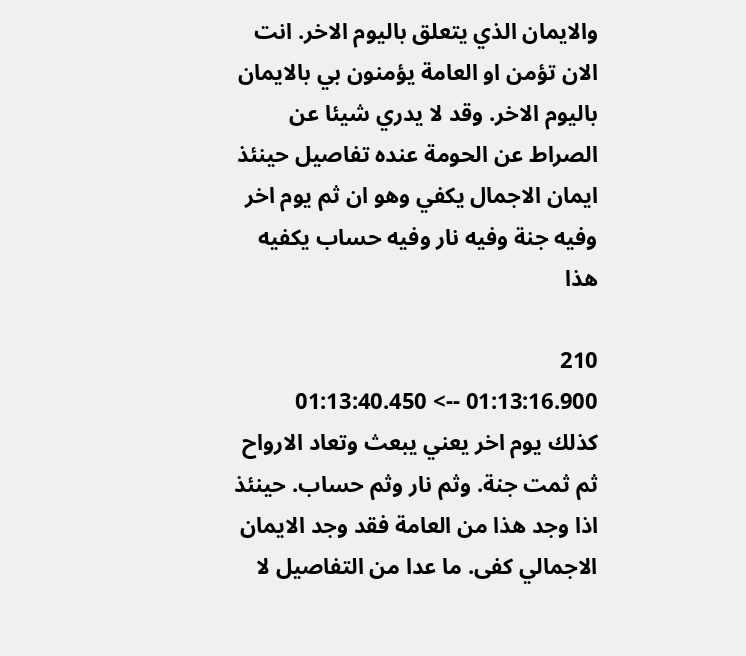والايمان الذي يتعلق باليوم الاخر. انت الان تؤمن او العامة يؤمنون بي بالايمان باليوم الاخر. وقد لا يدري شيئا عن الصراط عن الحومة عنده تفاصيل حينئذ ايمان الاجمال يكفي وهو ان ثم يوم اخر وفيه جنة وفيه نار وفيه حساب يكفيه هذا

210
01:13:16.900 --> 01:13:40.450
كذلك يوم اخر يعني يبعث وتعاد الارواح ثم ثمت جنة. وثم نار وثم حساب. حينئذ اذا وجد هذا من العامة فقد وجد الايمان الاجمالي كفى. ما عدا من التفاصيل لا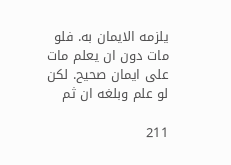يلزمه الايمان به. فلو مات دون ان يعلم مات على ايمان صحيح. لكن لو علم وبلغه ان ثم

211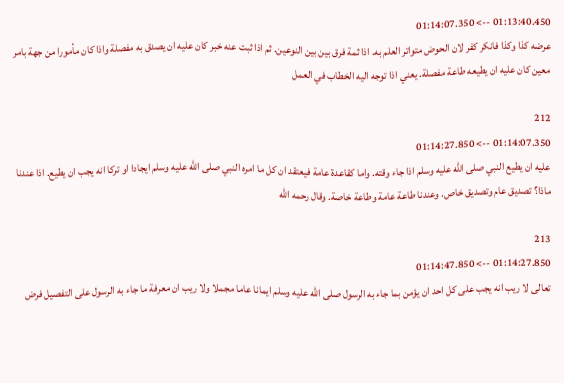01:13:40.450 --> 01:14:07.350
عرضه كذا وكذا فانكر كفر لان الحوض متواتر العلم به. اذا ثمة فرق بين بين النوعين. ثم اذا ثبت عنه خبر كان عليه ان يصدق به مفصلة واذا كان مأمورا من جهة بامر معين كان عليه ان يطيعه طاعة مفصلة. يعني اذا توجه اليه الخطاب في العمل

212
01:14:07.350 --> 01:14:27.850
عليه ان يطيع النبي صلى الله عليه وسلم اذا جاء وقته. واما كقاعدة عامة فيعتقد ان كل ما امره النبي صلى الله عليه وسلم ايجادا او تركا انه يجب ان يطيع. اذا عندنا ماذا؟ تصديق عام وتصديق خاص. وعندنا طاعة عامة وطاعة خاصة. وقال رحمه الله

213
01:14:27.850 --> 01:14:47.850
تعالى لا ريب انه يجب على كل احد ان يؤمن بما جاء به الرسول صلى الله عليه وسلم ايمانا عاما مجملا ولا ريب ان معرفة ما جاء به الرسول على التفصيل فرض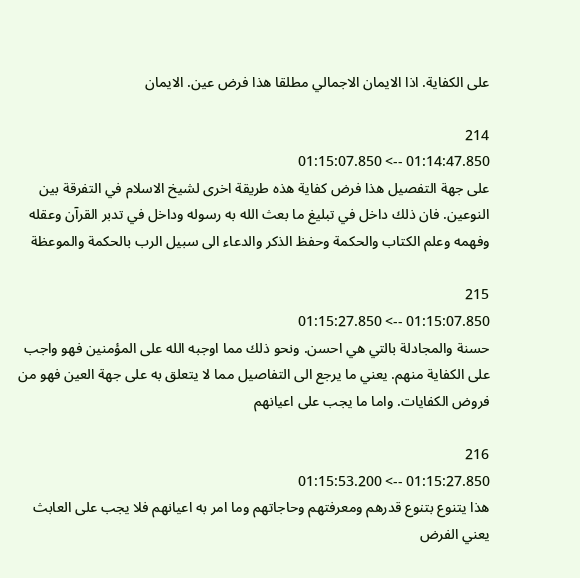على الكفاية. اذا الايمان الاجمالي مطلقا هذا فرض عين. الايمان

214
01:14:47.850 --> 01:15:07.850
على جهة التفصيل هذا فرض كفاية هذه طريقة اخرى لشيخ الاسلام في التفرقة بين النوعين. فان ذلك داخل في تبليغ ما بعث الله به رسوله وداخل في تدبر القرآن وعقله وفهمه وعلم الكتاب والحكمة وحفظ الذكر والدعاء الى سبيل الرب بالحكمة والموعظة

215
01:15:07.850 --> 01:15:27.850
حسنة والمجادلة بالتي هي احسن. ونحو ذلك مما اوجبه الله على المؤمنين فهو واجب على الكفاية منهم. يعني ما يرجع الى التفاصيل مما لا يتعلق به على جهة العين فهو من فروض الكفايات. واما ما يجب على اعيانهم

216
01:15:27.850 --> 01:15:53.200
هذا يتنوع بتنوع قدرهم ومعرفتهم وحاجاتهم وما امر به اعيانهم فلا يجب على العابث يعني الفرض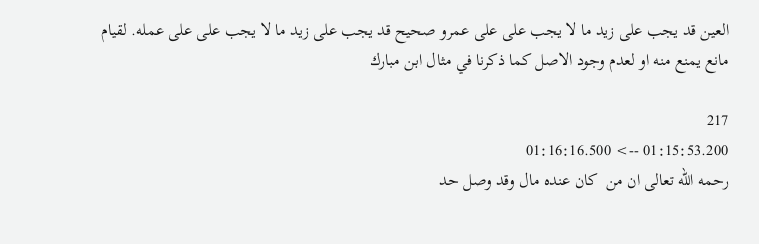العين قد يجب على زيد ما لا يجب على على عمرو صحيح قد يجب على زيد ما لا يجب على على عمله. لقيام مانع يمنع منه او لعدم وجود الاصل كما ذكرنا في مثال ابن مبارك

217
01:15:53.200 --> 01:16:16.500
رحمه الله تعالى ان من  كان عنده مال وقد وصل حد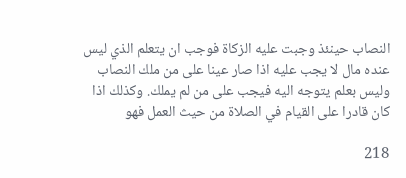النصاب حينئذ وجبت عليه الزكاة فوجب ان يتعلم الذي ليس عنده مال لا يجب عليه اذا صار عينا على من ملك النصاب وليس بعلم يتوجه اليه فيجب على من لم يملك. وكذلك اذا كان قادرا على القيام في الصلاة من حيث العمل فهو

218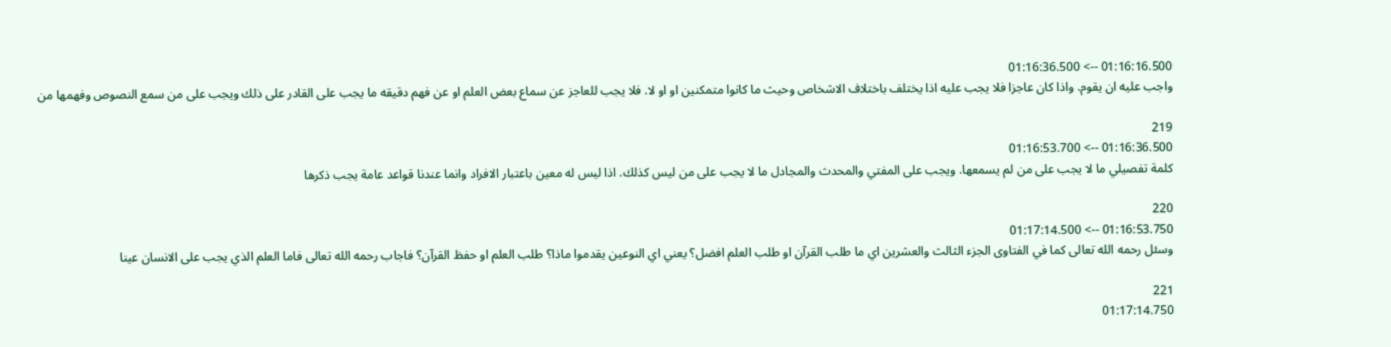01:16:16.500 --> 01:16:36.500
واجب عليه ان يقوم. واذا كان عاجزا فلا يجب عليه اذا يختلف باختلاف الاشخاص وحيث ما كانوا متمكنين او او لا. فلا يجب للعاجز عن سماع بعض العلم او عن فهم دقيقه ما يجب على القادر على ذلك ويجب على من سمع النصوص وفهمها من

219
01:16:36.500 --> 01:16:53.700
كلمة تفصيلي ما لا يجب على من لم يسمعها. ويجب على المفتي والمحدث والمجادل ما لا يجب على من ليس كذلك. اذا ليس له معين باعتبار الافراد وانما عندنا قواعد عامة يجب ذكرها

220
01:16:53.750 --> 01:17:14.500
وسئل رحمه الله تعالى كما في الفتاوى الجزء الثالث والعشرين اي ما طلب القرآن او طلب العلم افضل؟ يعني اي النوعين يقدموا ماذا؟ طلب العلم او حفظ القرآن؟ فاجاب رحمه الله تعالى فاما العلم الذي يجب على الانسان عينا

221
01:17:14.750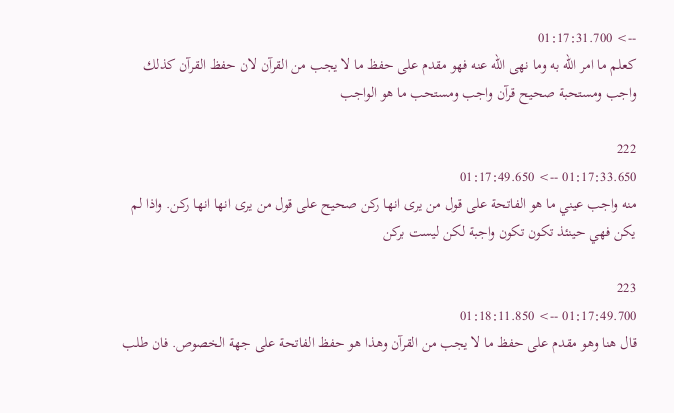--> 01:17:31.700
كعلم ما امر الله به وما نهى الله عنه فهو مقدم على حفظ ما لا يجب من القرآن لان حفظ القرآن كذلك واجب ومستحبة صحيح قرآن واجب ومستحب ما هو الواجب

222
01:17:33.650 --> 01:17:49.650
منه واجب عيني ما هو الفاتحة على قول من يرى انها ركن صحيح على قول من يرى انها انها ركن. واذا لم يكن فهي حينئذ تكون تكون واجبة لكن ليست بركن

223
01:17:49.700 --> 01:18:11.850
قال هنا وهو مقدم على حفظ ما لا يجب من القرآن وهذا هو حفظ الفاتحة على جهة الخصوص. فان طلب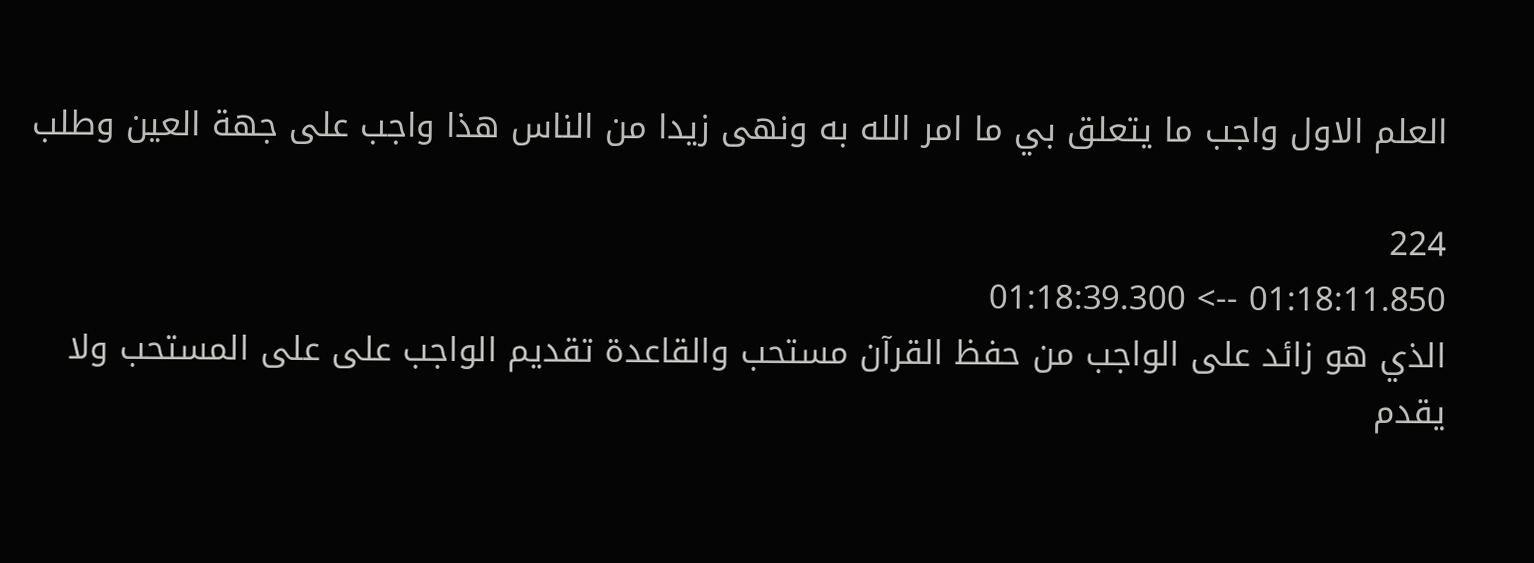العلم الاول واجب ما يتعلق بي ما امر الله به ونهى زيدا من الناس هذا واجب على جهة العين وطلب

224
01:18:11.850 --> 01:18:39.300
الذي هو زائد على الواجب من حفظ القرآن مستحب والقاعدة تقديم الواجب على على المستحب ولا يقدم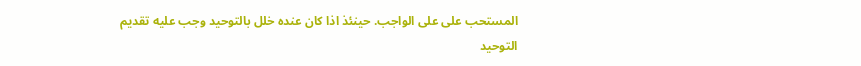المستحب على على الواجب. حينئذ اذا كان عنده خلل بالتوحيد وجب عليه تقديم التوحيد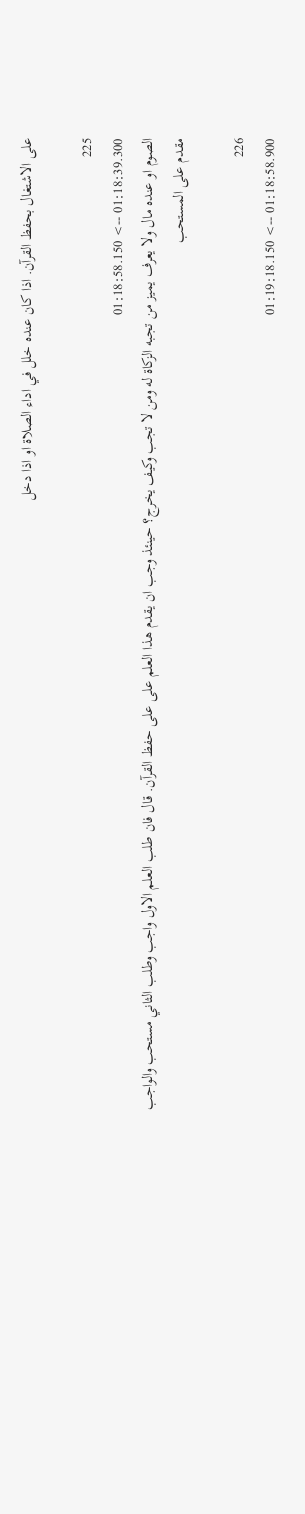على الاشتغال بحفظ القرآن. اذا كان عنده خلل في اداء الصلاة او اذا دخل

225
01:18:39.300 --> 01:18:58.150
الصوم او عنده مال ولا يعرف يميز من تجبه الزكاة له ومن لا تجب وكيف يخرج؟ حينئذ وجب ان يقدم هذا العلم على على حفظ القرآن. قال فان طلب العلم الاول واجب وطلب الثاني مستحب والواجب مقدم على المستحب

226
01:18:58.900 --> 01:19:18.150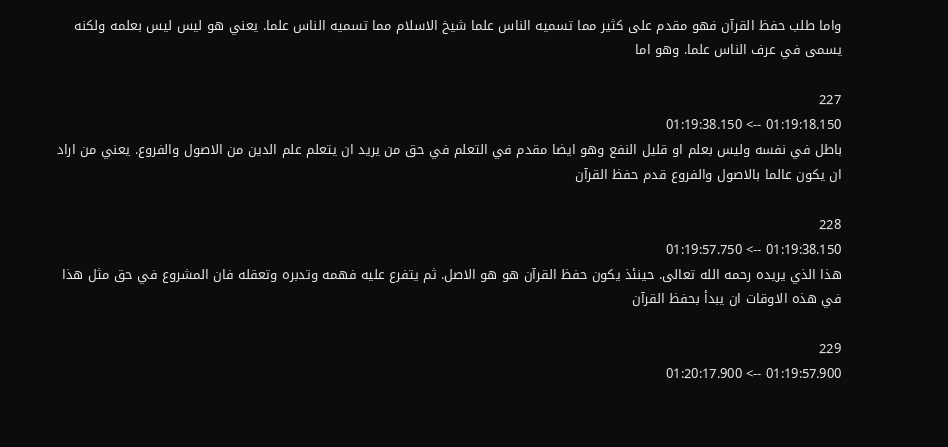واما طلب حفظ القرآن فهو مقدم على كثير مما تسميه الناس علما شيخ الاسلام مما تسميه الناس علما. يعني هو ليس ليس بعلمه ولكنه يسمى في عرف الناس علما. وهو اما

227
01:19:18.150 --> 01:19:38.150
باطل في نفسه وليس بعلم او قليل النفع وهو ايضا مقدم في التعلم في حق من يريد ان يتعلم علم الدين من الاصول والفروع. يعني من اراد ان يكون عالما بالاصول والفروع قدم حفظ القرآن

228
01:19:38.150 --> 01:19:57.750
هذا الذي يريده رحمه الله تعالى. حينئذ يكون حفظ القرآن هو هو الاصل. ثم يتفرع عليه فهمه وتدبره وتعقله فان المشروع في حق مثل هذا في هذه الاوقات ان يبدأ بحفظ القرآن

229
01:19:57.900 --> 01:20:17.900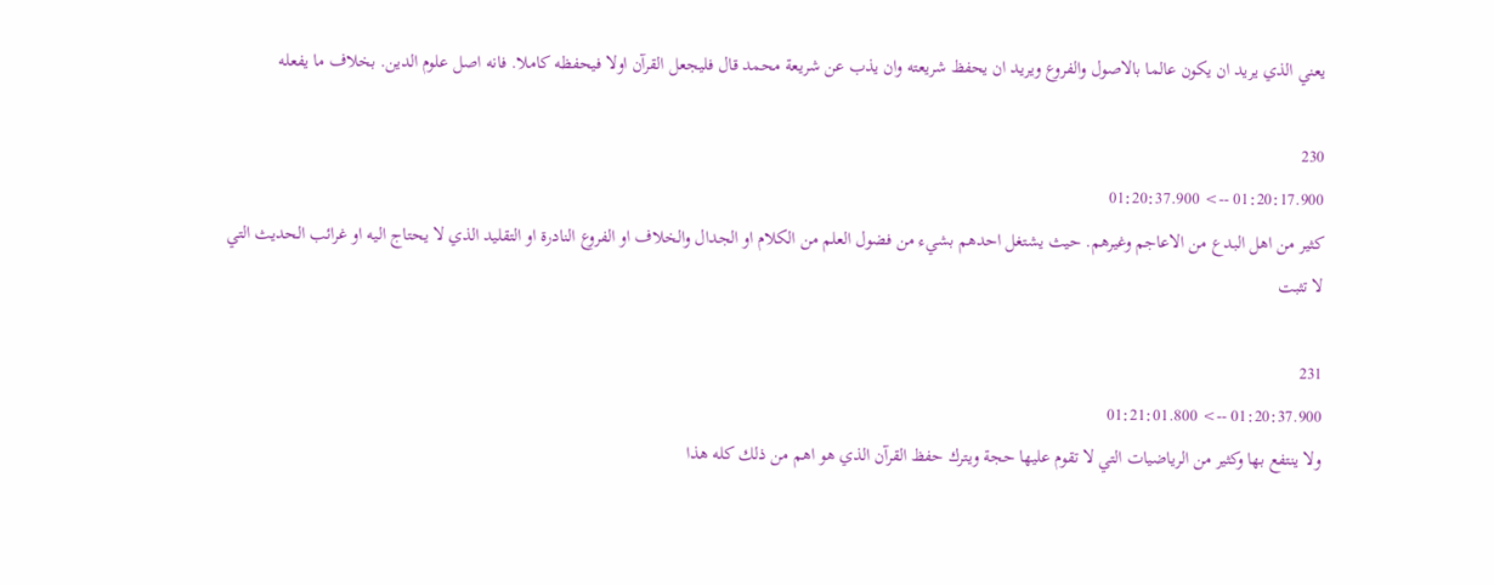يعني الذي يريد ان يكون عالما بالاصول والفروع ويريد ان يحفظ شريعته وان يذب عن شريعة محمد قال فليجعل القرآن اولا فيحفظه كاملا. فانه اصل علوم الدين. بخلاف ما يفعله

230
01:20:17.900 --> 01:20:37.900
كثير من اهل البدع من الاعاجم وغيرهم. حيث يشتغل احدهم بشيء من فضول العلم من الكلام او الجدال والخلاف او الفروع النادرة او التقليد الذي لا يحتاج اليه او غرائب الحديث التي لا تثبت

231
01:20:37.900 --> 01:21:01.800
ولا ينتفع بها وكثير من الرياضيات التي لا تقوم عليها حجة ويترك حفظ القرآن الذي هو اهم من ذلك كله هذا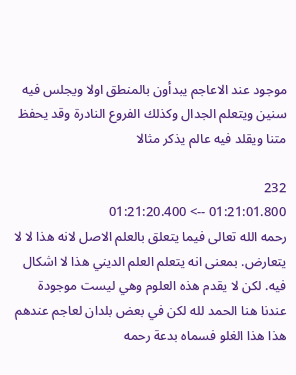موجود عند الاعاجم يبدأون بالمنطق اولا ويجلس فيه سنين ويتعلم الجدال وكذلك الفروع النادرة وقد يحفظ متنا ويقلد فيه عالم يذكر مثالا

232
01:21:01.800 --> 01:21:20.400
رحمه الله تعالى فيما يتعلق بالعلم الاصل لانه هذا لا لا يتعارض. بمعنى انه يتعلم العلم الديني هذا لا اشكال فيه. لكن لا يقدم هذه العلوم وهي ليست موجودة عندنا هنا الحمد لله لكن في بعض بلدان لعاجم عندهم هذا هذا الغلو فسماه بدعة رحمه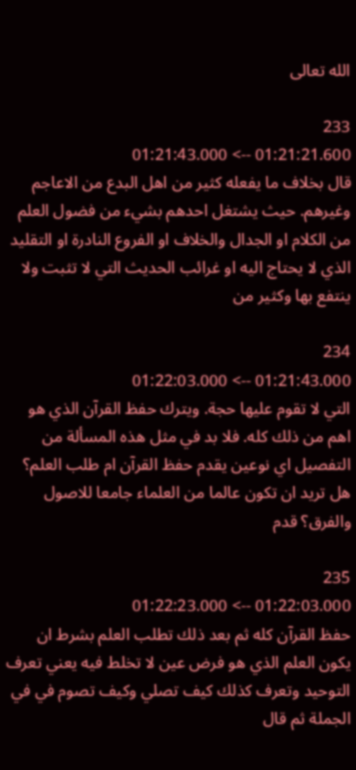الله تعالى

233
01:21:21.600 --> 01:21:43.000
قال بخلاف ما يفعله كثير من اهل البدع من الاعاجم وغيرهم. حيث يشتغل احدهم بشيء من فضول العلم من الكلام او الجدال والخلاف او الفروع النادرة او التقليد الذي لا يحتاج اليه او غرائب الحديث التي لا تثبت ولا ينتفع بها وكثير من

234
01:21:43.000 --> 01:22:03.000
التي لا تقوم عليها حجة. ويترك حفظ القرآن الذي هو اهم من ذلك كله. فلا بد في مثل هذه المسألة من التفصيل اي نوعين يقدم حفظ القرآن ام طلب العلم؟ هل تريد ان تكون عالما من العلماء جامعا للاصول والفرق؟ قدم

235
01:22:03.000 --> 01:22:23.000
حفظ القرآن كله ثم بعد ذلك تطلب العلم بشرط ان يكون العلم الذي هو فرض عين لا تخلط فيه يعني تعرف التوحيد وتعرف كذلك كيف تصلي وكيف تصوم في في الجملة ثم قال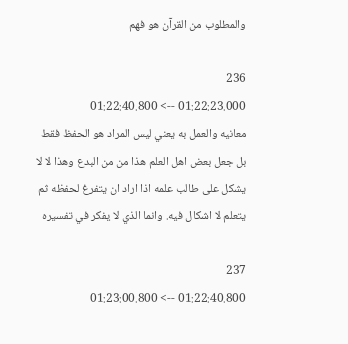والمطلوب من القرآن هو فهم

236
01:22:23.000 --> 01:22:40.800
معانيه والعمل به يعني ليس المراد هو الحفظ فقط بل جعل بعض اهل العلم هذا من من البدع وهذا لا لا يشكل على طالب علمه اذا اراد ان يتفرغ لحفظه ثم يتعلم لا اشكال فيه. وانما الذي لا يفكر في تفسيره

237
01:22:40.800 --> 01:23:00.800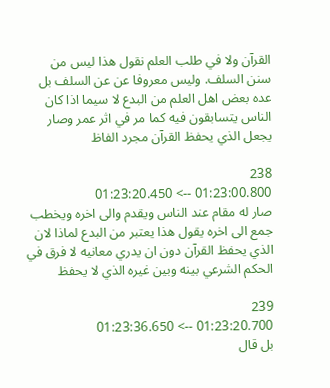القرآن ولا في طلب العلم نقول هذا ليس من سنن السلف. وليس معروفا عن عن السلف بل عده بعض اهل العلم من البدع لا سيما اذا كان الناس يتسابقون فيه كما مر في اثر عمر وصار يجعل الذي يحفظ القرآن مجرد الفاظ

238
01:23:00.800 --> 01:23:20.450
صار له مقام عند الناس ويقدم والى اخره ويخطب جمع الى اخره يقول هذا يعتبر من البدع لماذا لان الذي يحفظ القرآن دون ان يدري معانيه لا فرق في الحكم الشرعي بينه وبين غيره الذي لا يحفظ

239
01:23:20.700 --> 01:23:36.650
بل قال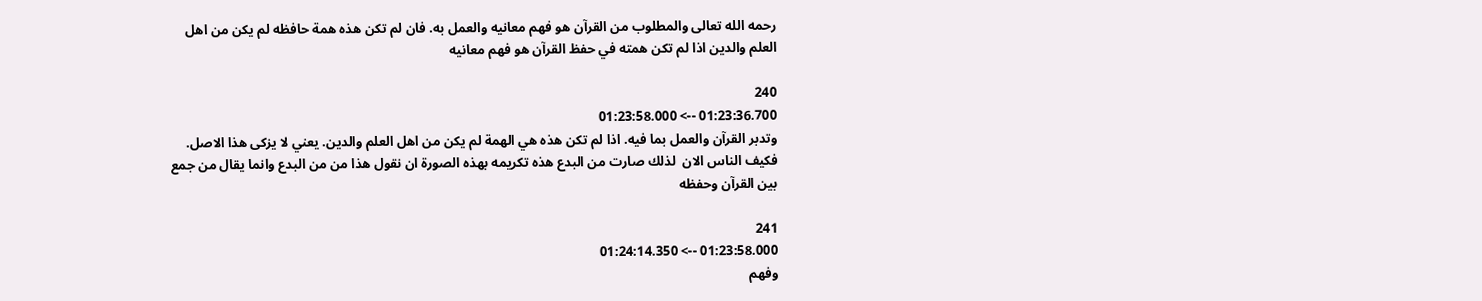رحمه الله تعالى والمطلوب من القرآن هو فهم معانيه والعمل به. فان لم تكن هذه همة حافظه لم يكن من اهل العلم والدين اذا لم تكن همته في حفظ القرآن هو فهم معانيه

240
01:23:36.700 --> 01:23:58.000
وتدبر القرآن والعمل بما فيه. اذا لم تكن هذه هي الهمة لم يكن من اهل العلم والدين. يعني لا يزكى هذا الاصل. فكيف الناس الان  لذلك صارت من البدع هذه تكريمه بهذه الصورة ان نقول هذا من من البدع وانما يقال من جمع بين القرآن وحفظه

241
01:23:58.000 --> 01:24:14.350
وفهم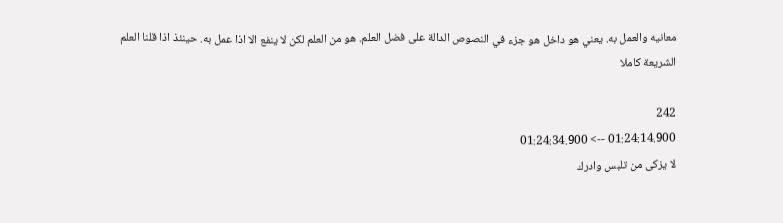معانيه والعمل به. يعني هو داخل هو جزء في النصوص الدالة على فضل العلم. هو من العلم لكن لا ينفع الا اذا عمل به. حينئذ اذا قلنا العلم الشريعة كاملا

242
01:24:14.900 --> 01:24:34.900
لا يزكى من تلبس وادرك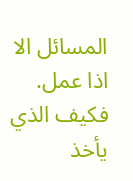المسائل الا اذا عمل. فكيف الذي يأخذ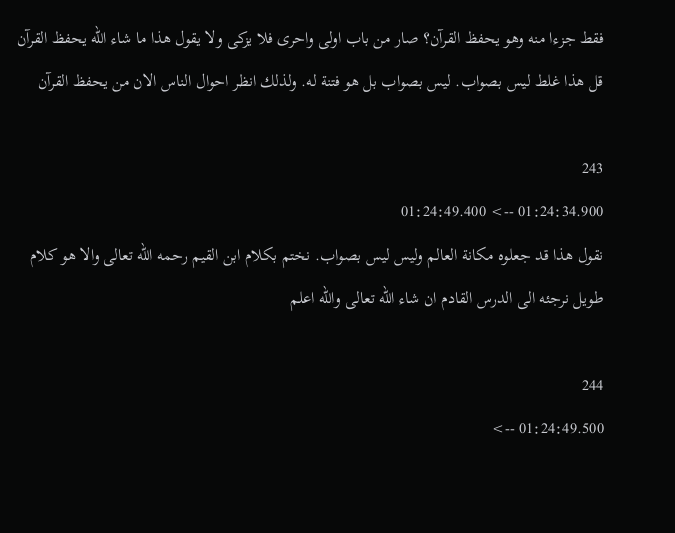فقط جزءا منه وهو يحفظ القرآن؟ صار من باب اولى واحرى فلا يزكى ولا يقول هذا ما شاء الله يحفظ القرآن قل هذا غلط ليس بصواب. ليس بصواب بل هو فتنة له. ولذلك انظر احوال الناس الان من يحفظ القرآن

243
01:24:34.900 --> 01:24:49.400
نقول هذا قد جعلوه مكانة العالم وليس ليس بصواب. نختم بكلام ابن القيم رحمه الله تعالى والا هو كلام طويل نرجئه الى الدرس القادم ان شاء الله تعالى والله اعلم

244
01:24:49.500 -->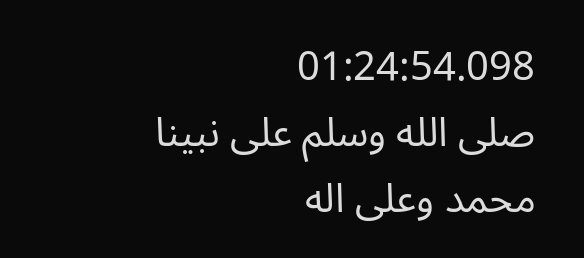01:24:54.098
صلى الله وسلم على نبينا محمد وعلى اله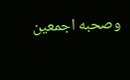وصحبه اجمعين